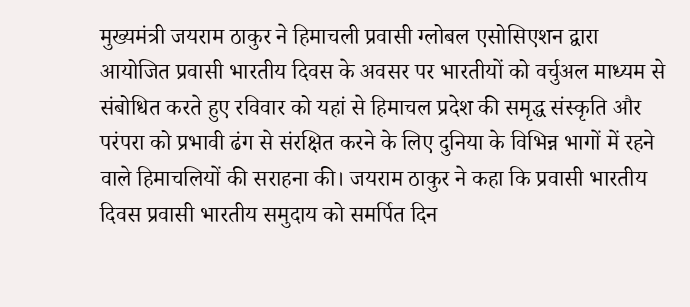मुख्यमंत्री जयराम ठाकुर ने हिमाचली प्रवासी ग्लोबल एसोसिएशन द्वारा आयोजित प्रवासी भारतीय दिवस के अवसर पर भारतीयों को वर्चुअल माध्यम से संबोधित करते हुए रविवार को यहां से हिमाचल प्रदेश की समृद्ध संस्कृति और परंपरा को प्रभावी ढंग से संरक्षित करने के लिए दुनिया के विभिन्न भागों में रहने वाले हिमाचलियों की सराहना की। जयराम ठाकुर ने कहा कि प्रवासी भारतीय दिवस प्रवासी भारतीय समुदाय को समर्पित दिन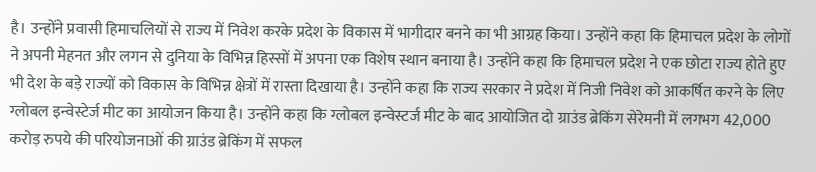है। उन्होंने प्रवासी हिमाचलियों से राज्य में निवेश करके प्रदेश के विकास में भागीदार बनने का भी आग्रह किया। उन्होंने कहा कि हिमाचल प्रदेश के लोगों ने अपनी मेहनत और लगन से दुनिया के विभिन्न हिस्सों में अपना एक विशेष स्थान बनाया है। उन्होंने कहा कि हिमाचल प्रदेश ने एक छोटा राज्य होते हुए भी देश के बड़े राज्यों को विकास के विभिन्न क्षेत्रों में रास्ता दिखाया है। उन्होंने कहा कि राज्य सरकार ने प्रदेश में निजी निवेश को आकर्षित करने के लिए ग्लोबल इन्वेस्टेर्ज मीट का आयोजन किया है। उन्होंने कहा कि ग्लोबल इन्वेस्टर्ज मीट के बाद आयोजित दो ग्राउंड ब्रेकिंग सेरेमनी में लगभग 42,000 करोड़ रुपये की परियोजनाओं की ग्राउंड ब्रेकिंग में सफल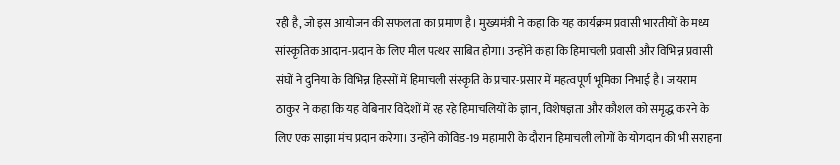रही है, जो इस आयोजन की सफलता का प्रमाण है। मुख्यमंत्री ने कहा कि यह कार्यक्रम प्रवासी भारतीयों के मध्य सांस्कृतिक आदान-प्रदान के लिए मील पत्थर साबित होगा। उन्होंने कहा कि हिमाचली प्रवासी और विभिन्न प्रवासी संघों ने दुनिया के विभिन्न हिस्सों में हिमाचली संस्कृति के प्रचार-प्रसार में महत्वपूर्ण भूमिका निभाई है। जयराम ठाकुर ने कहा कि यह वेबिनार विदेशों में रह रहे हिमाचलियों के ज्ञान, विशेषज्ञता और कौशल को समृद्ध करने के लिए एक साझा मंच प्रदान करेगा। उन्होंने कोविड-19 महामारी के दौरान हिमाचली लोगों के योगदान की भी सराहना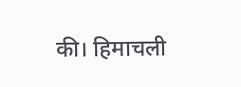की। हिमाचली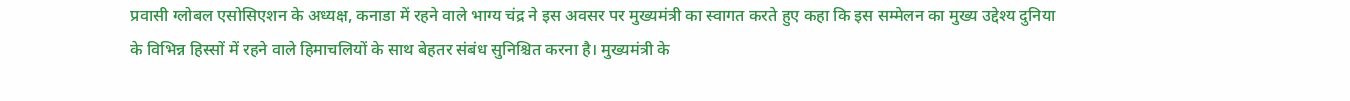प्रवासी ग्लोबल एसोसिएशन के अध्यक्ष, कनाडा में रहने वाले भाग्य चंद्र ने इस अवसर पर मुख्यमंत्री का स्वागत करते हुए कहा कि इस सम्मेलन का मुख्य उद्देश्य दुनिया के विभिन्न हिस्सों में रहने वाले हिमाचलियों के साथ बेहतर संबंध सुनिश्चित करना है। मुख्यमंत्री के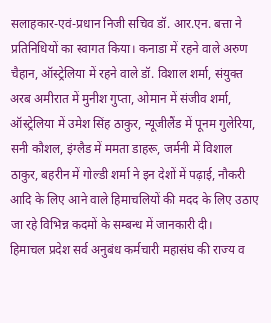सलाहकार-एवं-प्रधान निजी सचिव डॉ. आर.एन. बत्ता ने प्रतिनिधियों का स्वागत किया। कनाडा में रहने वाले अरुण चैहान, ऑस्ट्रेलिया में रहने वाले डॉ. विशाल शर्मा, संयुक्त अरब अमीरात में मुनीश गुप्ता, ओमान में संजीव शर्मा, ऑस्ट्रेलिया में उमेश सिंह ठाकुर, न्यूजीलैंड में पूनम गुलेरिया, सनी कौशल, इंग्लैड में ममता डाहरू, जर्मनी में विशाल ठाकुर, बहरीन में गोल्डी शर्मा ने इन देशों में पढ़ाई, नौकरी आदि के लिए आने वाले हिमाचलियों की मदद के लिए उठाए जा रहे विभिन्न कदमों के सम्बन्ध में जानकारी दी।
हिमाचल प्रदेश सर्व अनुबंध कर्मचारी महासंघ की राज्य व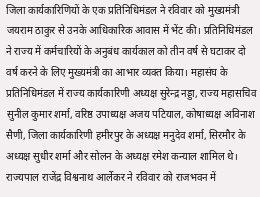जिला कार्यकारिणियों के एक प्रतिनिधिमंडल ने रविवार को मुख्यमंत्री जयराम ठाकुर से उनके आधिकारिक आवास में भेंट की। प्रतिनिधिमंडल ने राज्य में कर्मचारियों के अनुबंध कार्यकाल को तीन वर्ष से घटाकर दो वर्ष करने के लिए मुख्यमंत्री का आभार व्यक्त किया। महासंघ के प्रतिनिधिमंडल में राज्य कार्यकारिणी अध्यक्ष सुरेन्द्र नड्डा, राज्य महासचिव सुनील कुमार शर्मा, वरिष्ठ उपाध्यक्ष अजय पटियाल, कोषाध्यक्ष अविनाश सैणी, जिला कार्यकारिणी हमीरपुर के अध्यक्ष मनुदेव शर्मा, सिरमौर के अध्यक्ष सुधीर शर्मा और सोलन के अध्यक्ष रमेश कन्याल शामिल थे।
राज्यपाल राजेंद्र विश्वनाथ आर्लेकर ने रविवार को राजभवन में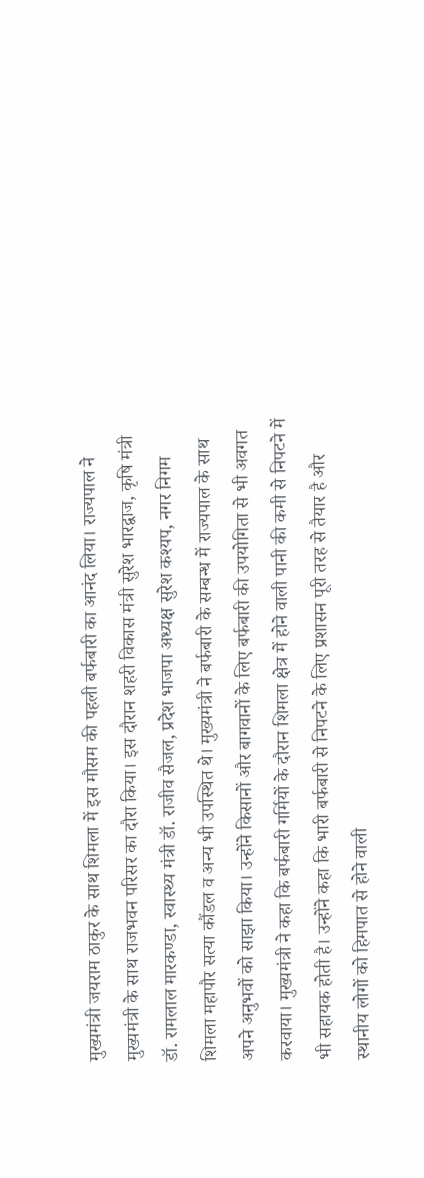मुख्यमंत्री जयराम ठाकुर के साथ शिमला में इस मौसम की पहली बर्फबारी का आनंद लिया। राज्यपाल ने मुख्यमंत्री के साथ राजभवन परिसर का दौरा किया। इस दौरान शहरी विकास मंत्री सुरेश भारद्वाज, कृषि मंत्री डॉ. रामलाल मारकण्डा, स्वास्थ्य मंत्री डॉ. राजीव सैजल, प्रदेश भाजपा अध्यक्ष सुरेश कश्यप, नगर निगम शिमला महापौर सत्या कौंडल व अन्य भी उपस्थित थे। मुख्यमंत्री ने बर्फबारी के सम्बन्ध में राज्यपाल के साथ अपने अनुभवों को साझा किया। उन्होंने किसानों और बागवानों के लिए बर्फबारी की उपयोगिता से भी अवगत करवाया। मुख्यमंत्री ने कहा कि बर्फबारी गर्मियों के दौरान शिमला क्षेत्र में होने वाली पानी की कमी से निपटने में भी सहायक होती है। उन्होंने कहा कि भारी बर्फबारी से निपटने के लिए प्रशासन पूरी तरह से तैयार है और स्थानीय लोगों को हिमपात से होने वाली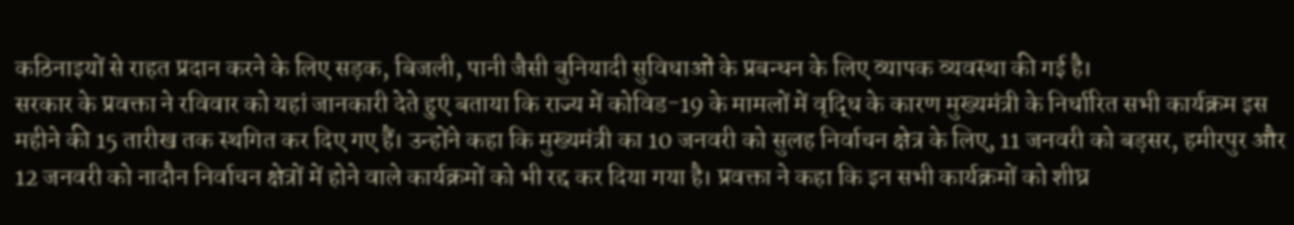कठिनाइयों से राहत प्रदान करने के लिए सड़क, बिजली, पानी जैसी बुनियादी सुविधाओं के प्रबन्धन के लिए व्यापक व्यवस्था की गई है।
सरकार के प्रवक्ता ने रविवार को यहां जानकारी देते हुए बताया कि राज्य में कोविड-19 के मामलों में वृद्धि के कारण मुख्यमंत्री के निर्धारित सभी कार्यक्रम इस महीने की 15 तारीख तक स्थगित कर दिए गए हैं। उन्होंने कहा कि मुख्यमंत्री का 10 जनवरी को सुलह निर्वाचन क्षेत्र के लिए, 11 जनवरी को बड़सर, हमीरपुर और 12 जनवरी को नादौन निर्वाचन क्षेत्रों में होने वाले कार्यक्रमों को भी रद्द कर दिया गया है। प्रवक्ता ने कहा कि इन सभी कार्यक्रमों को शीघ्र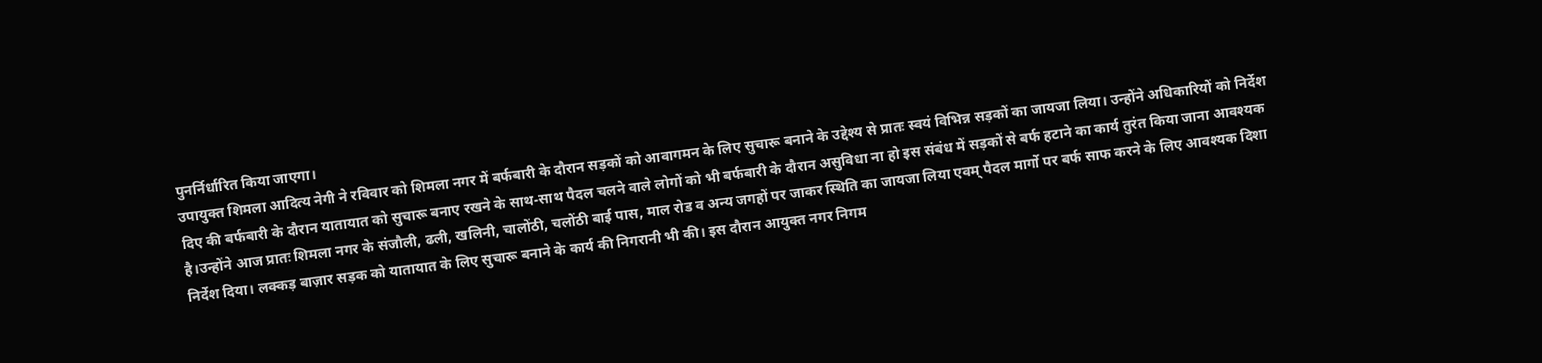पुनर्निर्धारित किया जाएगा।
उपायुक्त शिमला आदित्य नेगी ने रविवार को शिमला नगर में बर्फबारी के दौरान सड़कों को आवागमन के लिए सुचारू बनाने के उद्देश्य से प्रातः स्वयं विभिन्न सड़कों का जायजा लिया। उन्होंने अधिकारियों को निर्देश दिए की बर्फबारी के दौरान यातायात को सुचारू बनाए रखने के साथ-साथ पैदल चलने वाले लोगों को भी बर्फबारी के दौरान असुविधा ना हो इस संबंध में सड़कों से बर्फ हटाने का कार्य तुरंत किया जाना आवश्यक है।उन्होंने आज प्रातः शिमला नगर के संजौली, ढली, खलिनी, चालोंठी, चलोंठी बाई पास, माल रोड व अन्य जगहों पर जाकर स्थिति का जायजा लिया एवम् पैदल मार्गो पर बर्फ साफ करने के लिए आवश्यक दिशा निर्देश दिया। लक्कड़ बाज़ार सड़क को यातायात के लिए सुचारू बनाने के कार्य की निगरानी भी की। इस दौरान आयुक्त नगर निगम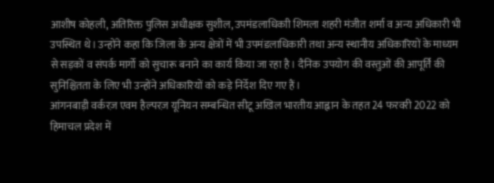आशीष कोहली, अतिरिक्त पुलिस अधीक्षक सुशील, उपमंडलाधिकाी शिमला शहरी मंजीत शर्मा व अन्य अधिकारी भी उपस्थित थे। उन्होंने कहा कि जिला के अन्य क्षेत्रों में भी उपमंडलाधिकारी तथा अन्य स्थानीय अधिकारियों के माध्यम से सड़कों व संपर्क मार्गो को सुचारू बनाने का कार्य किया जा रहा है। दैनिक उपयोग की वस्तुओं की आपूर्ति की सुनिश्चितता के लिए भी उन्होंने अधिकारियों को कड़े निर्देश दिए गए हैं।
आंगनबाड़ी वर्करज़ एवम हैल्परज़ यूनियन सम्बन्धित सीटू अखिल भारतीय आह्वान के तहत 24 फरवरी 2022 को हिमाचल प्रदेश में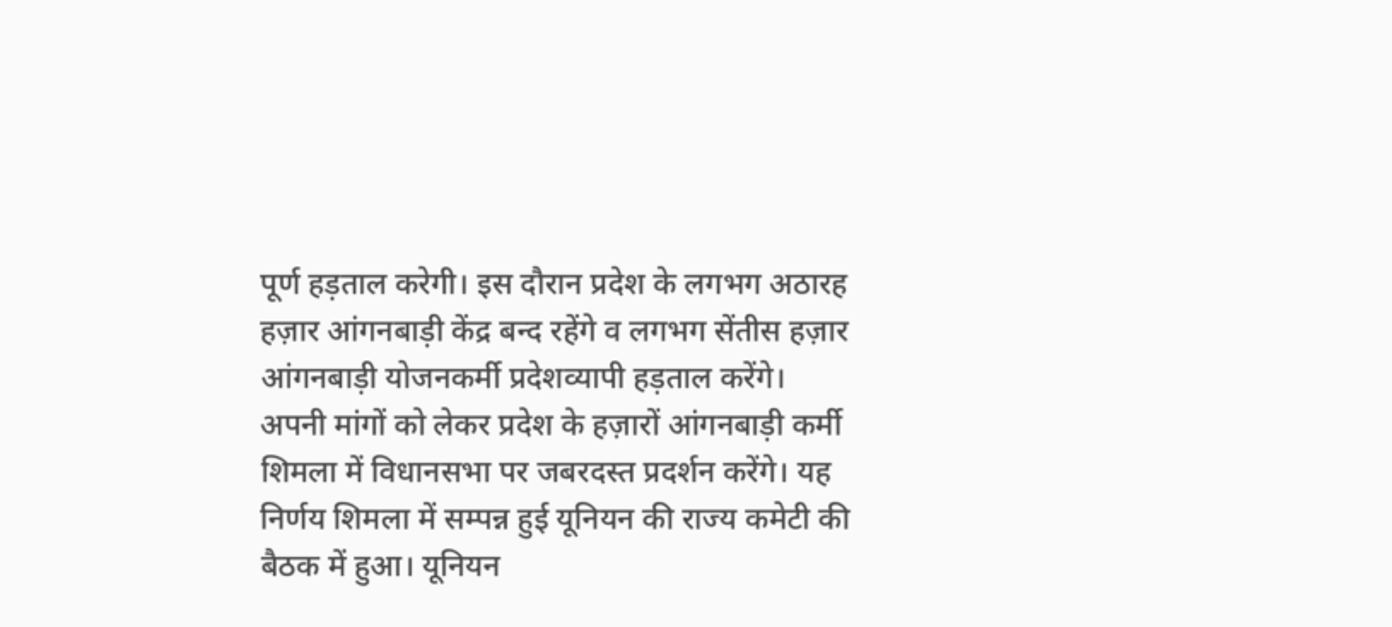पूर्ण हड़ताल करेगी। इस दौरान प्रदेश के लगभग अठारह हज़ार आंगनबाड़ी केंद्र बन्द रहेंगे व लगभग सेंतीस हज़ार आंगनबाड़ी योजनकर्मी प्रदेशव्यापी हड़ताल करेंगे। अपनी मांगों को लेकर प्रदेश के हज़ारों आंगनबाड़ी कर्मी शिमला में विधानसभा पर जबरदस्त प्रदर्शन करेंगे। यह निर्णय शिमला में सम्पन्न हुई यूनियन की राज्य कमेटी की बैठक में हुआ। यूनियन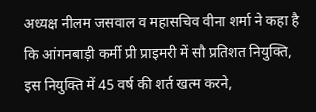अध्यक्ष नीलम जसवाल व महासचिव वीना शर्मा ने कहा है कि आंगनबाड़ी कर्मी प्री प्राइमरी में सौ प्रतिशत नियुक्ति, इस नियुक्ति में 45 वर्ष की शर्त खत्म करने,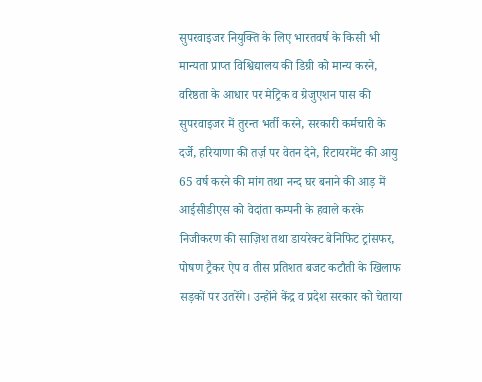सुपरवाइजर नियुक्ति के लिए भारतवर्ष के किसी भी मान्यता प्राप्त विश्विद्यालय की डिग्री को मान्य करने, वरिष्ठता के आधार पर मेट्रिक व ग्रेजुएशन पास की सुपरवाइजर में तुरन्त भर्ती करने, सरकारी कर्मचारी के दर्जे, हरियाणा की तर्ज़ पर वेतन देने, रिटायरमेंट की आयु 65 वर्ष करने की मांग तथा नन्द घर बनाने की आड़ में आईसीडीएस को वेदांता कम्पनी के हवाले करके निजीकरण की साज़िश तथा डायरेक्ट बेनिफिट ट्रांसफर, पोषण ट्रैकर ऐप व तीस प्रतिशत बजट कटौती के खिलाफ सड़कों पर उतरेंगे। उन्होंने केंद्र व प्रदेश सरकार को चेताया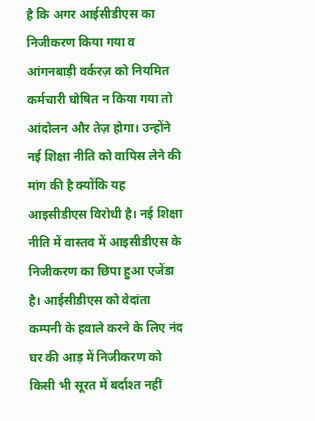है कि अगर आईसीडीएस का निजीकरण किया गया व आंगनबाड़ी वर्करज़ को नियमित कर्मचारी घोषित न किया गया तो आंदोलन और तेज़ होगा। उन्होंने नई शिक्षा नीति को वापिस लेने की मांग की है क्योंकि यह आइसीडीएस विरोधी है। नई शिक्षा नीति में वास्तव में आइसीडीएस के निजीकरण का छिपा हुआ एजेंडा है। आईसीडीएस को वेदांता कम्पनी के हवाले करने के लिए नंद घर की आड़ में निजीकरण को किसी भी सूरत में बर्दाश्त नहीं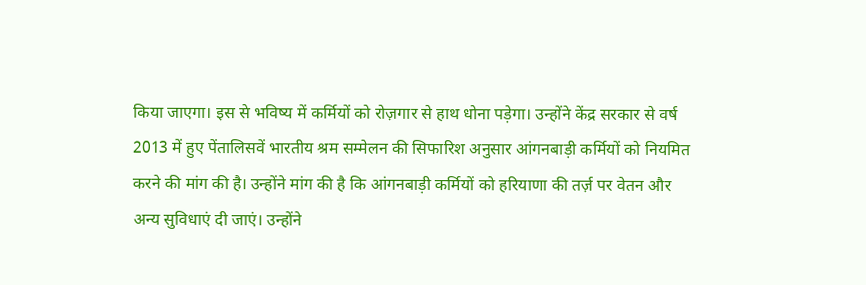किया जाएगा। इस से भविष्य में कर्मियों को रोज़गार से हाथ धोना पड़ेगा। उन्होंने केंद्र सरकार से वर्ष 2013 में हुए पेंतालिसवें भारतीय श्रम सम्मेलन की सिफारिश अनुसार आंगनबाड़ी कर्मियों को नियमित करने की मांग की है। उन्होंने मांग की है कि आंगनबाड़ी कर्मियों को हरियाणा की तर्ज़ पर वेतन और अन्य सुविधाएं दी जाएं। उन्होंने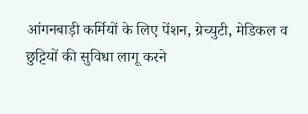आंगनबाड़ी कर्मियों के लिए पेंशन, ग्रेच्युटी, मेडिकल व छुट्टियों की सुविधा लागू करने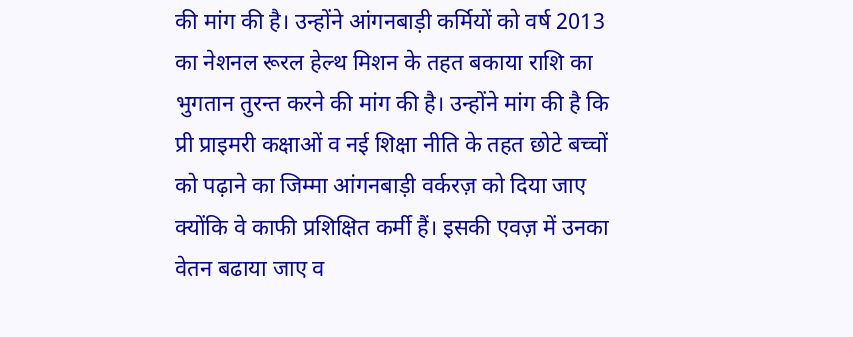की मांग की है। उन्होंने आंगनबाड़ी कर्मियों को वर्ष 2013 का नेशनल रूरल हेल्थ मिशन के तहत बकाया राशि का भुगतान तुरन्त करने की मांग की है। उन्होंने मांग की है कि प्री प्राइमरी कक्षाओं व नई शिक्षा नीति के तहत छोटे बच्चों को पढ़ाने का जिम्मा आंगनबाड़ी वर्करज़ को दिया जाए क्योंकि वे काफी प्रशिक्षित कर्मी हैं। इसकी एवज़ में उनका वेतन बढाया जाए व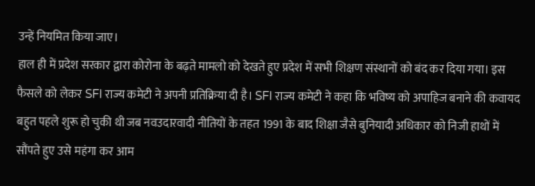उन्हें नियमित किया जाए।
हाल ही में प्रदेश सरकार द्वारा कोरोना के बढ़ते मामलो को देखते हुए प्रदेश में सभी शिक्षण संस्थानों को बंद कर दिया गया। इस फैसले को लेकर SFI राज्य कमेटी ने अपनी प्रतिक्रिया दी है। SFI राज्य कमेटी ने कहा कि भविष्य को अपाहिज बनाने की कवायद बहुत पहले शुरू हो चुकी थी जब नवउदारवादी नीतियों के तहत 1991 के बाद शिक्षा जैसे बुनियादी अधिकार को निजी हाथों में सौंपते हुए उसे महंगा कर आम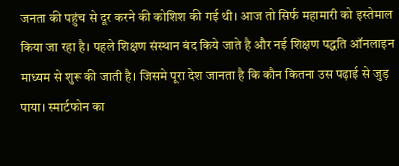जनता की पहुंच से दूर करने की कोशिश की गई थी। आज तो सिर्फ महामारी को इस्तेमाल किया जा रहा है। पहले शिक्षण संस्थान बंद किये जाते है और नई शिक्षण पद्धति ऑनलाइन माध्यम से शुरू की जाती है। जिसमे पूरा देश जानता है कि कौन कितना उस पढ़ाई से जुड़ पाया। स्मार्टफोन का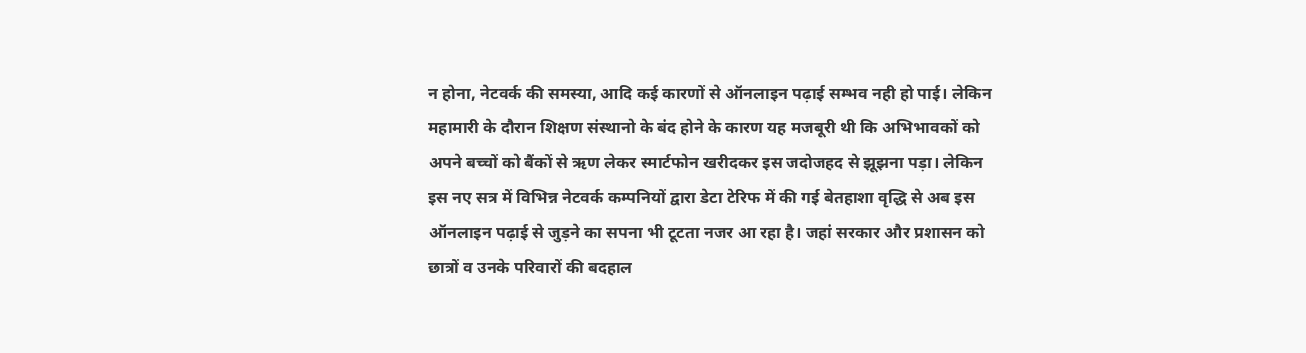न होना, नेटवर्क की समस्या, आदि कई कारणों से ऑनलाइन पढ़ाई सम्भव नही हो पाई। लेकिन महामारी के दौरान शिक्षण संस्थानो के बंद होने के कारण यह मजबूरी थी कि अभिभावकों को अपने बच्चों को बैंकों से ऋण लेकर स्मार्टफोन खरीदकर इस जदोजहद से झूझना पड़ा। लेकिन इस नए सत्र में विभिन्न नेटवर्क कम्पनियों द्वारा डेटा टेरिफ में की गई बेतहाशा वृद्धि से अब इस ऑनलाइन पढ़ाई से जुड़ने का सपना भी टूटता नजर आ रहा है। जहां सरकार और प्रशासन को छात्रों व उनके परिवारों की बदहाल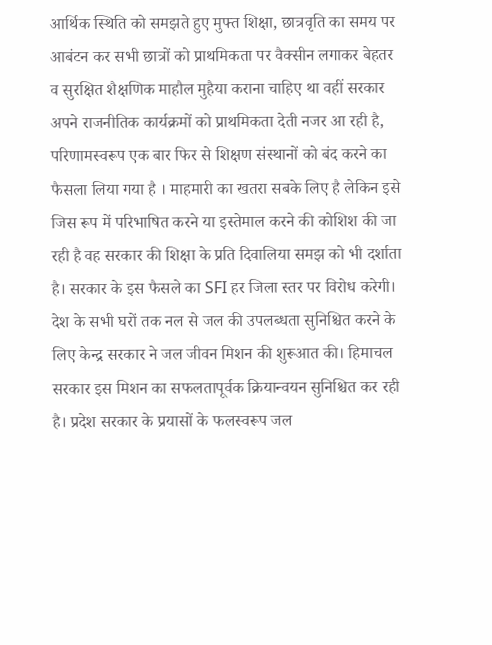आर्थिक स्थिति को समझते हुए मुफ्त शिक्षा, छात्रवृति का समय पर आबंटन कर सभी छात्रों को प्राथमिकता पर वैक्सीन लगाकर बेहतर व सुरक्षित शैक्षणिक माहौल मुहैया कराना चाहिए था वहीं सरकार अपने राजनीतिक कार्यक्रमों को प्राथमिकता देती नजर आ रही है, परिणामस्वरूप एक बार फिर से शिक्षण संस्थानों को बंद करने का फैसला लिया गया है । माहमारी का खतरा सबके लिए है लेकिन इसे जिस रूप में परिभाषित करने या इस्तेमाल करने की कोशिश की जा रही है वह सरकार की शिक्षा के प्रति दिवालिया समझ को भी दर्शाता है। सरकार के इस फैसले का SFI हर जिला स्तर पर विरोध करेगी।
देश के सभी घरों तक नल से जल की उपलब्धता सुनिश्चित करने के लिए केन्द्र सरकार ने जल जीवन मिशन की शुरूआत की। हिमाचल सरकार इस मिशन का सफलतापूर्वक क्रियान्वयन सुनिश्चित कर रही है। प्रदेश सरकार के प्रयासों के फलस्वरूप जल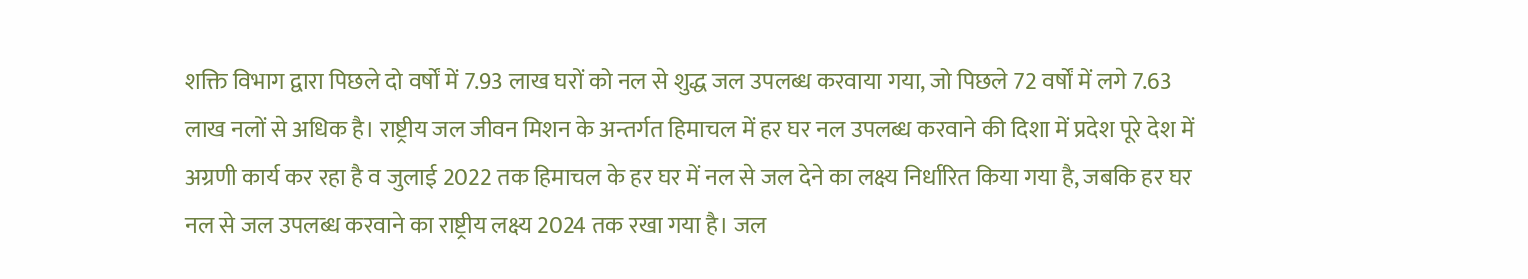शक्ति विभाग द्वारा पिछले दो वर्षों में 7.93 लाख घरों को नल से शुद्ध जल उपलब्ध करवाया गया, जो पिछले 72 वर्षों में लगे 7.63 लाख नलों से अधिक है। राष्ट्रीय जल जीवन मिशन के अन्तर्गत हिमाचल में हर घर नल उपलब्ध करवाने की दिशा में प्रदेश पूरे देश में अग्रणी कार्य कर रहा है व जुलाई 2022 तक हिमाचल के हर घर में नल से जल देने का लक्ष्य निर्धारित किया गया है, जबकि हर घर नल से जल उपलब्ध करवाने का राष्ट्रीय लक्ष्य 2024 तक रखा गया है। जल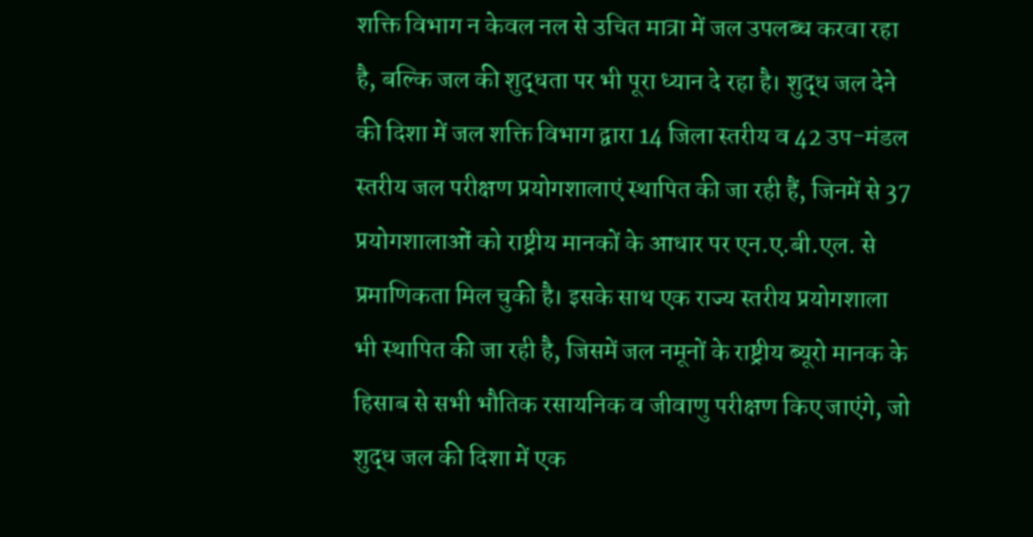शक्ति विभाग न केवल नल से उचित मात्रा में जल उपलब्ध करवा रहा है, बल्कि जल की शुद्धता पर भी पूरा ध्यान दे रहा है। शुद्ध जल देने की दिशा में जल शक्ति विभाग द्वारा 14 जिला स्तरीय व 42 उप-मंडल स्तरीय जल परीक्षण प्रयोगशालाएं स्थापित की जा रही हैं, जिनमें से 37 प्रयोगशालाओं को राष्ट्रीय मानकों के आधार पर एन.ए.बी.एल. से प्रमाणिकता मिल चुकी है। इसके साथ एक राज्य स्तरीय प्रयोगशाला भी स्थापित की जा रही है, जिसमें जल नमूनों के राष्ट्रीय ब्यूरो मानक के हिसाब से सभी भौतिक रसायनिक व जीवाणु परीक्षण किए जाएंगे, जो शुद्ध जल की दिशा में एक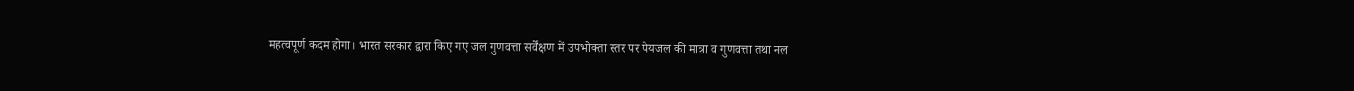महत्वपूर्ण कदम होगा। भारत सरकार द्वारा किए गए जल गुणवत्ता सर्वेंक्षण में उपभोक्ता स्तर पर पेयजल की मात्रा व गुणवत्ता तथा नल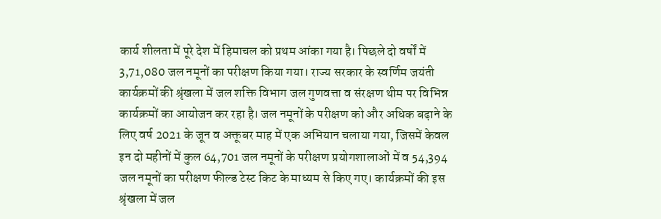कार्य शीलता में पूरे देश में हिमाचल को प्रथम आंका गया है। पिछले दो वर्षों में 3,71,080 जल नमूनों का परीक्षण किया गया। राज्य सरकार के स्वर्णिम जयंती कार्यक्रमों की श्रृंखला में जल शक्ति विभाग जल गुणवत्ता व संरक्षण थीम पर विभिन्न कार्यक्रमों का आयोजन कर रहा है। जल नमूनों के परीक्षण को और अधिक बढ़ाने के लिए वर्ष 2021 के जून व अक्तूबर माह में एक अभियान चलाया गया, जिसमें केवल इन दो महीनों में कुल 64,701 जल नमूनों के परीक्षण प्रयोगशालाओं में व 54,394 जल नमूनों का परीक्षण फील्ड टेस्ट किट के माध्यम से किए गए। कार्यक्रमों की इस श्रृंखला में जल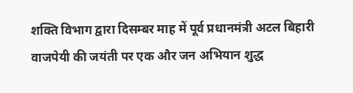शक्ति विभाग द्वारा दिसम्बर माह में पूर्व प्रधानमंत्री अटल बिहारी वाजपेयी की जयंती पर एक और जन अभियान शुद्ध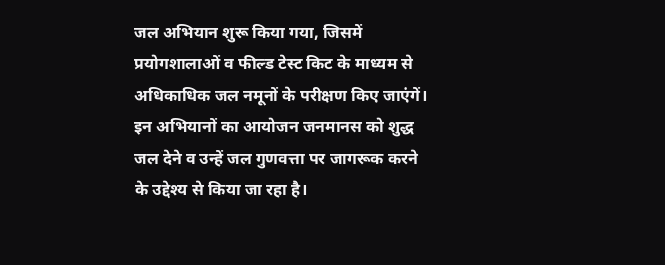जल अभियान शुरू किया गया, जिसमें प्रयोगशालाओं व फील्ड टेस्ट किट के माध्यम से अधिकाधिक जल नमूनों के परीक्षण किए जाएंगें। इन अभियानों का आयोजन जनमानस को शुद्ध जल देने व उन्हें जल गुणवत्ता पर जागरूक करने के उद्देश्य से किया जा रहा है।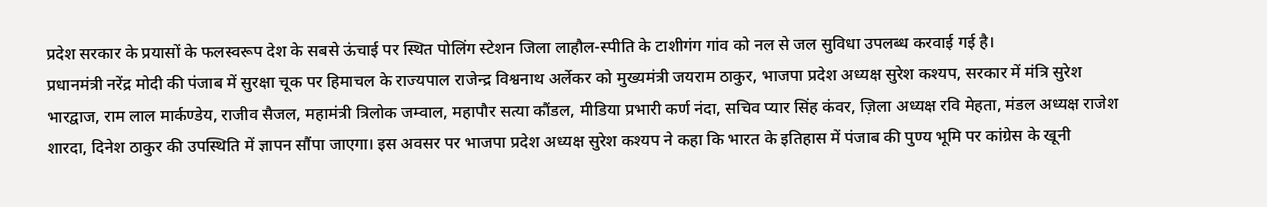प्रदेश सरकार के प्रयासों के फलस्वरूप देश के सबसे ऊंचाई पर स्थित पोलिंग स्टेशन जिला लाहौल-स्पीति के टाशीगंग गांव को नल से जल सुविधा उपलब्ध करवाई गई है।
प्रधानमंत्री नरेंद्र मोदी की पंजाब में सुरक्षा चूक पर हिमाचल के राज्यपाल राजेन्द्र विश्वनाथ अर्लेकर को मुख्यमंत्री जयराम ठाकुर, भाजपा प्रदेश अध्यक्ष सुरेश कश्यप, सरकार में मंत्रि सुरेश भारद्वाज, राम लाल मार्कण्डेय, राजीव सैजल, महामंत्री त्रिलोक जम्वाल, महापौर सत्या कौंडल, मीडिया प्रभारी कर्ण नंदा, सचिव प्यार सिंह कंवर, ज़िला अध्यक्ष रवि मेहता, मंडल अध्यक्ष राजेश शारदा, दिनेश ठाकुर की उपस्थिति में ज्ञापन सौंपा जाएगा। इस अवसर पर भाजपा प्रदेश अध्यक्ष सुरेश कश्यप ने कहा कि भारत के इतिहास में पंजाब की पुण्य भूमि पर कांग्रेस के खूनी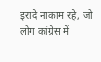इरादे नाकाम रहे, जो लोग कांग्रेस में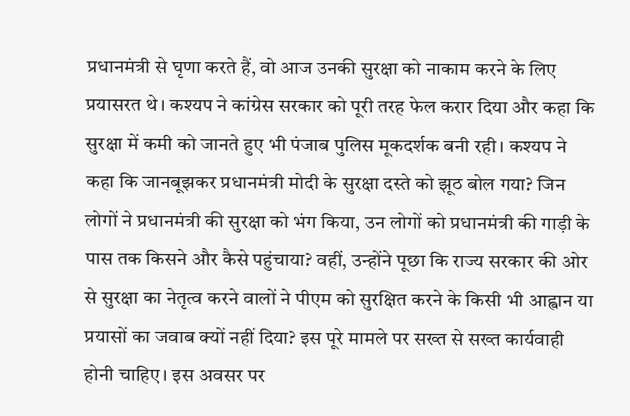प्रधानमंत्री से घृणा करते हैं, वो आज उनकी सुरक्षा को नाकाम करने के लिए प्रयासरत थे। कश्यप ने कांग्रेस सरकार को पूरी तरह फेल करार दिया और कहा कि सुरक्षा में कमी को जानते हुए भी पंजाब पुलिस मूकदर्शक बनी रही। कश्यप ने कहा कि जानबूझकर प्रधानमंत्री मोदी के सुरक्षा दस्ते को झूठ बोल गया? जिन लोगों ने प्रधानमंत्री की सुरक्षा को भंग किया, उन लोगों को प्रधानमंत्री की गाड़ी के पास तक किसने और कैसे पहुंचाया? वहीं, उन्होंने पूछा कि राज्य सरकार की ओर से सुरक्षा का नेतृत्व करने वालों ने पीएम को सुरक्षित करने के किसी भी आह्वान या प्रयासों का जवाब क्यों नहीं दिया? इस पूरे मामले पर सख्त से सख्त कार्यवाही होनी चाहिए। इस अवसर पर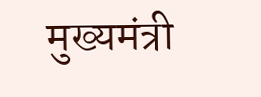मुख्यमंत्री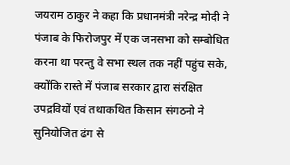जयराम ठाकुर ने कहा कि प्रधानमंत्री नरेन्द्र मोदी ने पंजाब के फिरोजपुर में एक जनसभा को सम्बोधित करना था परन्तु वे सभा स्थल तक नहीं पहुंच सके, क्योंकि रास्ते में पंजाब सरकार द्वारा संरक्षित उपद्रवियों एवं तथाकथित किसान संगठनो ने सुनियोजित ढंग से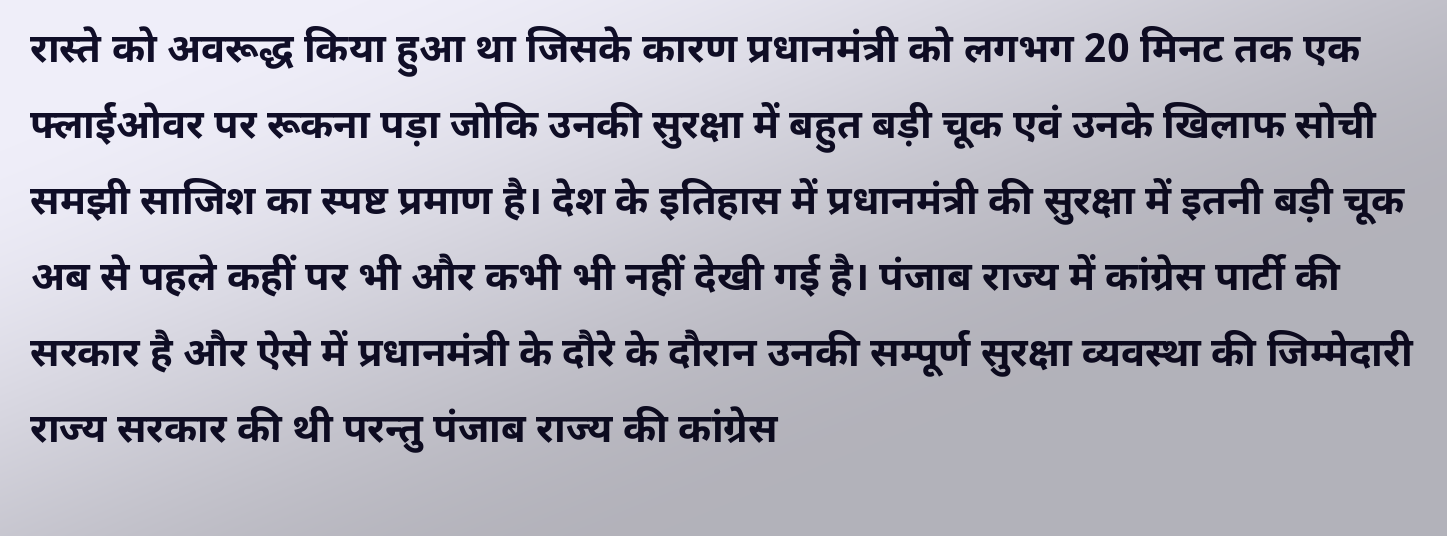रास्ते को अवरूद्ध किया हुआ था जिसके कारण प्रधानमंत्री को लगभग 20 मिनट तक एक फ्लाईओवर पर रूकना पड़ा जोकि उनकी सुरक्षा में बहुत बड़ी चूक एवं उनके खिलाफ सोची समझी साजिश का स्पष्ट प्रमाण है। देश के इतिहास में प्रधानमंत्री की सुरक्षा में इतनी बड़ी चूक अब से पहले कहीं पर भी और कभी भी नहीं देखी गई है। पंजाब राज्य में कांग्रेस पार्टी की सरकार है और ऐसे में प्रधानमंत्री के दौरे के दौरान उनकी सम्पूर्ण सुरक्षा व्यवस्था की जिम्मेदारी राज्य सरकार की थी परन्तु पंजाब राज्य की कांग्रेस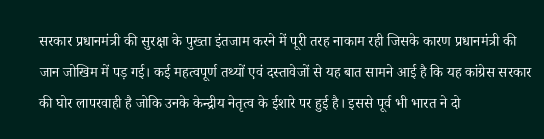सरकार प्रधानमंत्री की सुरक्षा के पुख्ता इंतजाम करने में पूरी तरह नाकाम रही जिसके कारण प्रधानमंत्री की जान जोखिम में पड़ गई। कई महत्वपूर्ण तथ्यों एवं दस्तावेजों से यह बात सामने आई है कि यह कांग्रेस सरकार की घोर लापरवाही है जोकि उनके केन्द्रीय नेतृत्व के ईशारे पर हुई है। इससे पूर्व भी भारत ने दो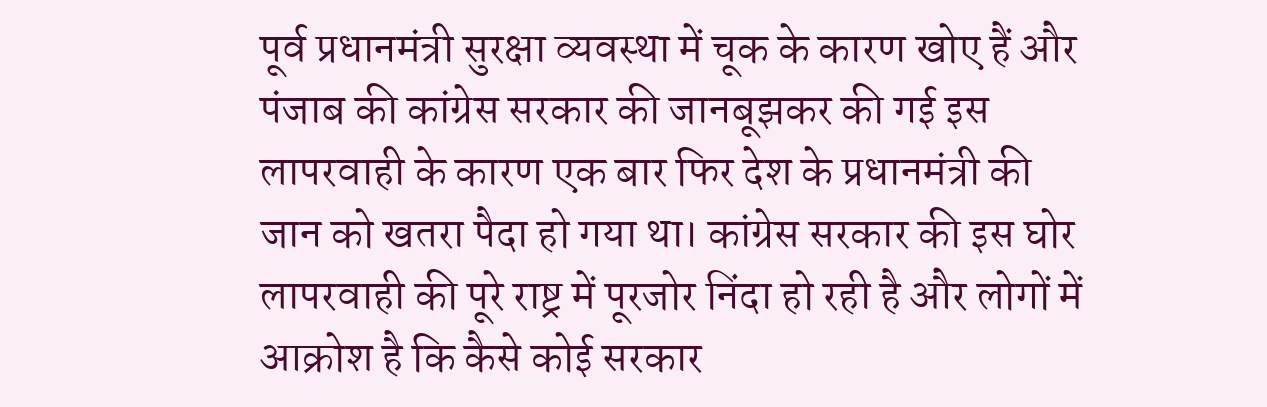पूर्व प्रधानमंत्री सुरक्षा व्यवस्था में चूक के कारण खोए हैं और पंजाब की कांग्रेस सरकार की जानबूझकर की गई इस लापरवाही के कारण एक बार फिर देश के प्रधानमंत्री की जान को खतरा पैदा हो गया था। कांग्रेस सरकार की इस घोर लापरवाही की पूरे राष्ट्र में पूरजोर निंदा हो रही है और लोगों में आक्रोश है कि कैसे कोई सरकार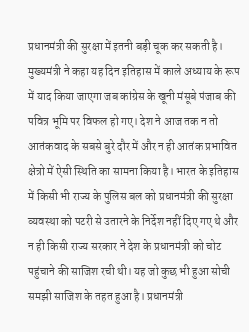प्रधानमंत्री की सुरक्षा में इतनी बड़ी चूक कर सकती है। मुख्यमंत्री ने कहा यह दिन इतिहास में काले अध्याय के रूप में याद किया जाएगा जब कांग्रेस के खूनी मंसूबे पंजाब की पवित्र भूमि पर विफल हो गए। देश ने आज तक न तो आतंकवाद के सबसे बुरे दौर में और न ही आतंक प्रभावित क्षेत्रो में ऐसी स्थिति का सामना किया है। भारत के इतिहास में किसी भी राज्य के पुलिस बल को प्रधानमंत्री की सुरक्षा व्यवस्था को पटरी से उतारने के निर्देश नहीं दिए गए थे और न ही किसी राज्य सरकार ने देश के प्रधानमंत्री को चोट पहुंचाने की साजिश रची थी। यह जो कुछ भी हुआ सोची समझी साजिश के तहत हुआ है। प्रधानमंत्री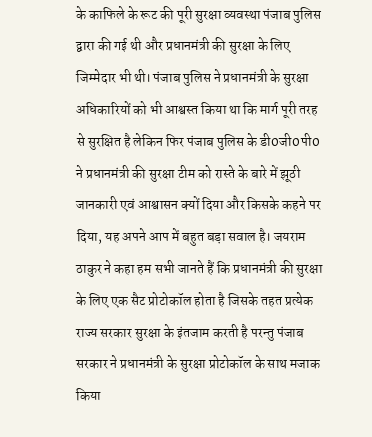के काफिले के रूट की पूरी सुरक्षा व्यवस्था पंजाब पुलिस द्वारा की गई थी और प्रधानमंत्री की सुरक्षा के लिए जिम्मेदार भी थी। पंजाब पुलिस ने प्रधानमंत्री के सुरक्षा अधिकारियों को भी आश्वस्त किया था कि मार्ग पूरी तरह से सुरक्षित है लेकिन फिर पंजाब पुलिस के डी0जी0पी0 ने प्रधानमंत्री की सुरक्षा टीम को रास्ते के बारे में झूठी जानकारी एवं आश्वासन क्यों दिया और किसके कहने पर दिया, यह अपने आप में बहुत बड़ा सवाल है। जयराम ठाकुर ने कहा हम सभी जानते हैं कि प्रधानमंत्री की सुरक्षा के लिए एक सैट प्रोटोकॉल होता है जिसके तहत प्रत्येक राज्य सरकार सुरक्षा के इंतजाम करती है परन्तु पंजाब सरकार ने प्रधानमंत्री के सुरक्षा प्रोटोकॉल के साथ मजाक किया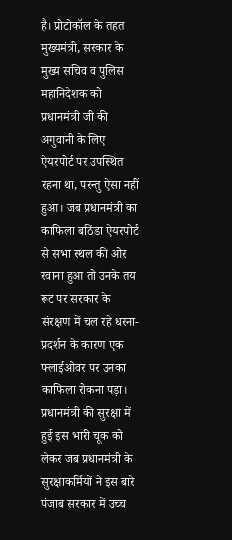है। प्रोटोकॉल के तहत मुख्यमंत्री, सरकार के मुख्य सचिव व पुलिस महानिदेशक को प्रधानमंत्री जी की अगुवानी के लिए ऐयरपोर्ट पर उपस्थित रहना था, परन्तु ऐसा नहीं हुआ। जब प्रधानमंत्री का काफिला बठिंडा ऐयरपोर्ट से सभा स्थल की ओर रवाना हुआ तो उनके तय रूट पर सरकार के संरक्षण में चल रहे धरना-प्रदर्शन के कारण एक फ्लाईओवर पर उनका काफिला रोकना पड़ा। प्रधानमंत्री की सुरक्षा में हुई इस भारी चूक को लेकर जब प्रधानमंत्री के सुरक्षाकर्मियों ने इस बारे पंजाब सरकार में उच्च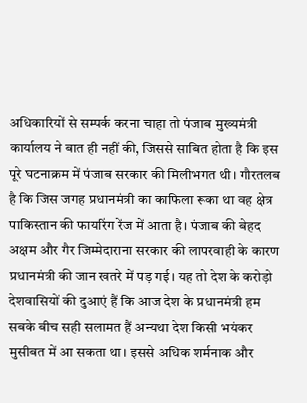अधिकारियों से सम्पर्क करना चाहा तो पंजाब मुख्यमंत्री कार्यालय ने बात ही नहीं की, जिससे साबित होता है कि इस पूरे घटनाक्रम में पंजाब सरकार की मिलीभगत थी। गौरतलब है कि जिस जगह प्रधानमंत्री का काफिला रूका था वह क्षेत्र पाकिस्तान की फायरिंग रेंज में आता है। पंजाब की बेहद अक्षम और गैर जिम्मेदाराना सरकार की लापरवाही के कारण प्रधानमंत्री की जान खतरे में पड़ गई। यह तो देश के करोड़ो देशवासियों की दुआएं हैं कि आज देश के प्रधानमंत्री हम सबके बीच सही सलामत हैं अन्यथा देश किसी भयंकर मुसीबत में आ सकता था। इससे अधिक शर्मनाक और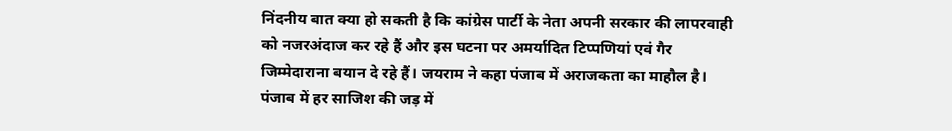निंदनीय बात क्या हो सकती है कि कांग्रेस पार्टी के नेता अपनी सरकार की लापरवाही को नजरअंदाज कर रहे हैं और इस घटना पर अमर्यादित टिप्पणियां एवं गैर जिम्मेदाराना बयान दे रहे हैं। जयराम ने कहा पंजाब में अराजकता का माहौल है। पंजाब में हर साजिश की जड़ में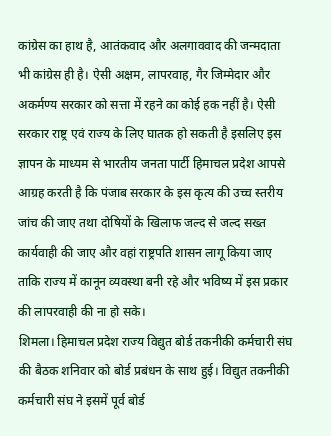कांग्रेस का हाथ है, आतंकवाद और अलगाववाद की जन्मदाता भी कांग्रेस ही है। ऐसी अक्षम, लापरवाह, गैर जिम्मेदार और अकर्मण्य सरकार को सत्ता में रहने का कोई हक नहीं है। ऐसी सरकार राष्ट्र एवं राज्य के लिए घातक हो सकती है इसलिए इस ज्ञापन के माध्यम से भारतीय जनता पार्टी हिमाचल प्रदेश आपसे आग्रह करती है कि पंजाब सरकार के इस कृत्य की उच्च स्तरीय जांच की जाए तथा दोषियों के खिलाफ जल्द से जल्द सख्त कार्यवाही की जाए और वहां राष्ट्रपति शासन लागू किया जाए ताकि राज्य में कानून व्यवस्था बनी रहे और भविष्य में इस प्रकार की लापरवाही की ना हो सके।
शिमला। हिमाचल प्रदेश राज्य विद्युत बोर्ड तकनीकी कर्मचारी संघ की बैठक शनिवार को बोर्ड प्रबंधन के साथ हुई। विद्युत तकनीकी कर्मचारी संघ ने इसमें पूर्व बोर्ड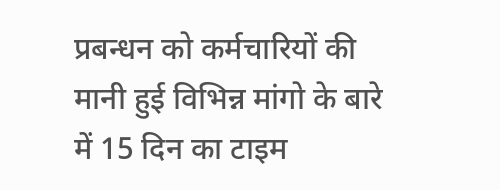प्रबन्धन को कर्मचारियों की मानी हुई विभिन्न मांगो के बारे में 15 दिन का टाइम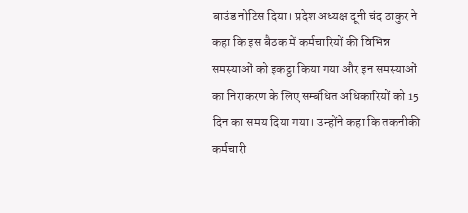बाउंड नोटिस दिया। प्रदेश अध्यक्ष दूनी चंद ठाकुर ने कहा कि इस बैठक में कर्मचारियों की विभिन्न समस्याओं को इकट्ठा किया गया और इन समस्याओं का निराकरण के लिए सम्बंधित अधिकारियों को 15 दिन का समय दिया गया। उन्होंने कहा कि तकनीकी कर्मचारी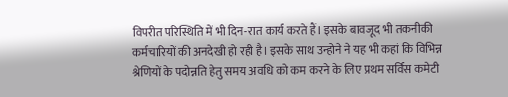विपरीत परिस्थिति में भी दिन-रात कार्य करते हैं। इसके बावजूद भी तकनीकी कर्मचारियों की अनदेखी हो रही है। इसके साथ उन्होने ने यह भी कहां कि विभिन्न श्रेणियों के पदोन्नति हेतु समय अवधि को कम करने के लिए प्रथम सर्विस कमेटी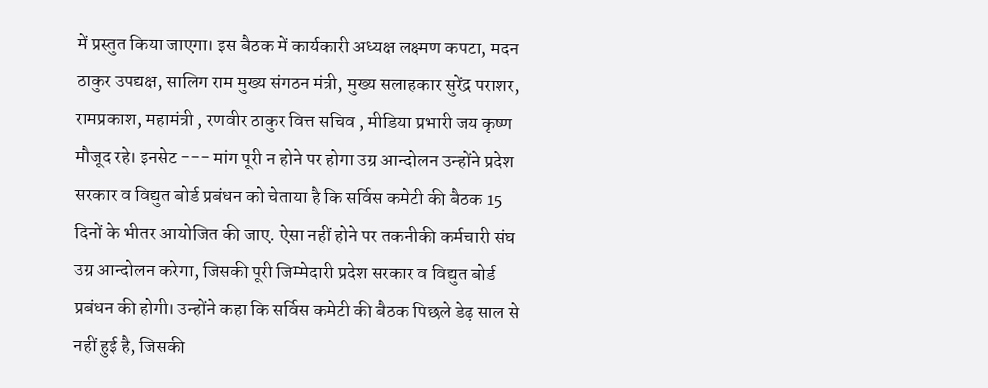में प्रस्तुत किया जाएगा। इस बैठक में कार्यकारी अध्यक्ष लक्ष्मण कपटा, मदन ठाकुर उपद्यक्ष, सालिग राम मुख्य संगठन मंत्री, मुख्य सलाहकार सुरेंद्र पराशर, रामप्रकाश, महामंत्री , रणवीर ठाकुर वित्त सचिव , मीडिया प्रभारी जय कृष्ण मौजूद रहे। इनसेट --- मांग पूरी न होने पर होगा उग्र आन्दोलन उन्होंने प्रदेश सरकार व विद्युत बोर्ड प्रबंधन को चेताया है कि सर्विस कमेटी की बैठक 15 दिनों के भीतर आयोजित की जाए. ऐसा नहीं होने पर तकनीकी कर्मचारी संघ उग्र आन्दोलन करेगा, जिसकी पूरी जिम्मेदारी प्रदेश सरकार व विद्युत बोर्ड प्रबंधन की होगी। उन्होंने कहा कि सर्विस कमेटी की बैठक पिछले डेढ़ साल से नहीं हुई है, जिसकी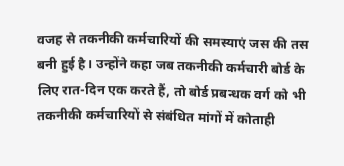वजह से तकनीकी कर्मचारियों की समस्याएं जस की तस बनी हुई है। उन्होंने कहा जब तकनीकी कर्मचारी बोर्ड के लिए रात-दिन एक करते हैं, तो बोर्ड प्रबन्धक वर्ग को भी तकनीकी कर्मचारियों से संबंधित मांगों में कोताही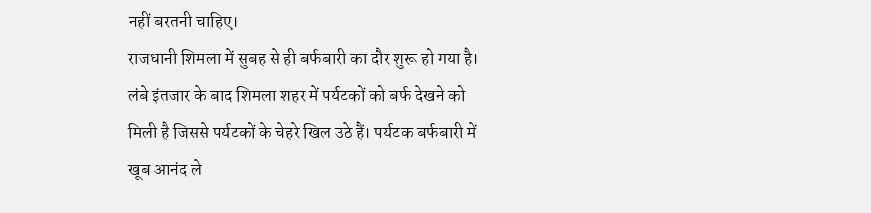नहीं बरतनी चाहिए।
राजधानी शिमला में सुबह से ही बर्फबारी का दौर शुरू हो गया है। लंबे इंतजार के बाद शिमला शहर में पर्यटकों को बर्फ देखने को मिली है जिससे पर्यटकों के चेहरे खिल उठे हैं। पर्यटक बर्फबारी में खूब आनंद ले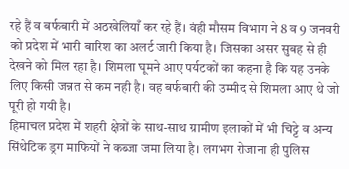रहे हैं व बर्फबारी में अठखेलियाँ कर रहे हैं। वंही मौसम विभाग ने 8 व 9 जनवरी को प्रदेश में भारी बारिश का अलर्ट जारी किया है। जिसका असर सुबह से ही देखने को मिल रहा है। शिमला घूमने आए पर्यटकों का कहना है कि यह उनके लिए किसी जन्नत से कम नही है। वह बर्फबारी की उम्मीद से शिमला आए थे जो पूरी हो गयी है।
हिमाचल प्रदेश में शहरी क्षेत्रों के साथ-साथ ग्रामीण इलाकों में भी चिट्टे व अन्य सिंथेटिक ड्रग माफियों ने कब्जा जमा लिया है। लगभग रोजाना ही पुलिस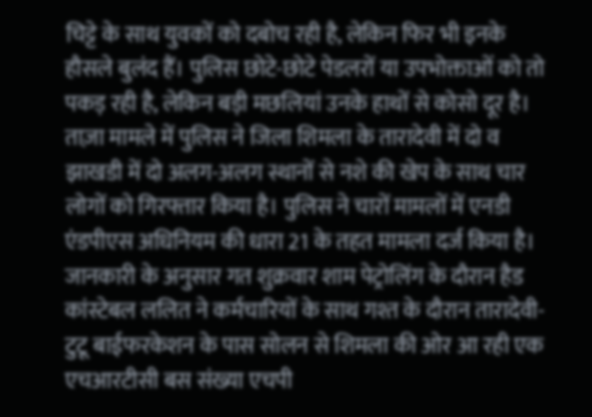चिट्टे के साथ युवकों को दबोच रही है, लेकिन फिर भी इनके हौसले बुलंद हैं। पुलिस छोटे-छोटे पेडलरों या उपभोक्ताओं को तो पकड़ रही है, लेकिन बड़ी मछलियां उनके हाथों से कोसो दूर है। ताज़ा मामले में पुलिस ने जिला शिमला के तारादेवी में दो व झाखडी में दो अलग-अलग स्थानों से नशे की खेप के साथ चार लोगों को गिरफ्तार किया है। पुलिस ने चारों मामलों में एनडी एंडपीएस अधिनियम की धारा 21 के तहत मामला दर्ज किया है। जानकारी के अनुसार गत शुक्रवार शाम पेट्रोलिंग के दौरान हैड कांस्टेबल ललित ने कर्मचारियों के साथ गश्त के दौरान तारादेवी-टुटू बाईफरकेशन के पास सोलन से शिमला की ओर आ रही एक एचआरटीसी बस संख्या एचपी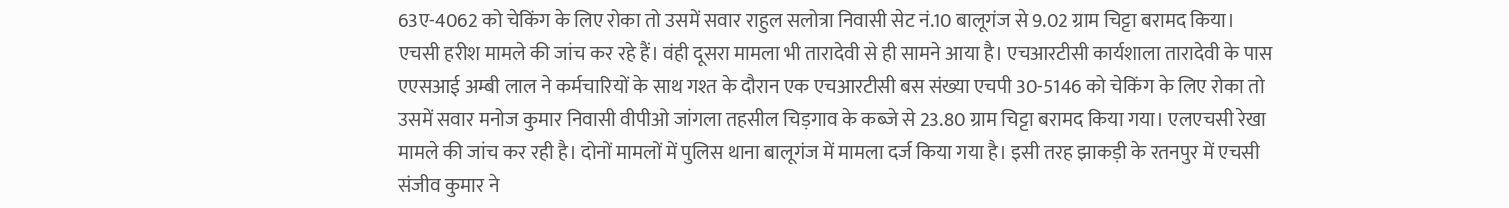63ए-4062 को चेकिंग के लिए रोका तो उसमें सवार राहुल सलोत्रा निवासी सेट नं.10 बालूगंज से 9.02 ग्राम चिट्टा बरामद किया। एचसी हरीश मामले की जांच कर रहे हैं। वंही दूसरा मामला भी तारादेवी से ही सामने आया है। एचआरटीसी कार्यशाला तारादेवी के पास एएसआई अम्बी लाल ने कर्मचारियों के साथ गश्त के दौरान एक एचआरटीसी बस संख्या एचपी 30-5146 को चेकिंग के लिए रोका तो उसमें सवार मनोज कुमार निवासी वीपीओ जांगला तहसील चिड़गाव के कब्जे से 23.80 ग्राम चिट्टा बरामद किया गया। एलएचसी रेखा मामले की जांच कर रही है। दोनों मामलों में पुलिस थाना बालूगंज में मामला दर्ज किया गया है। इसी तरह झाकड़ी के रतनपुर में एचसी संजीव कुमार ने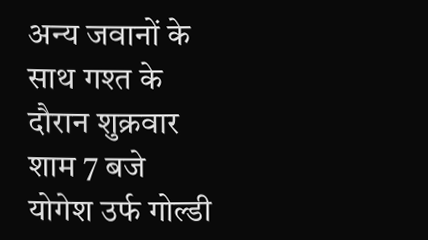अन्य जवानों के साथ गश्त के दौरान शुक्रवार शाम 7 बजे योगेश उर्फ गोल्डी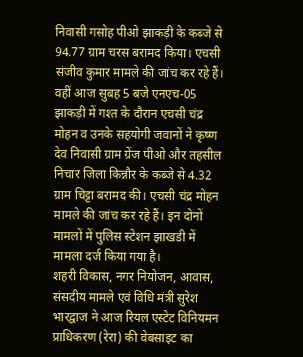निवासी गसोह पीओ झाकड़ी के कब्जे से 94.77 ग्राम चरस बरामद किया। एचसी संजीव कुमार मामले की जांच कर रहे हैं। वहीं आज सुबह 5 बजे एनएच-05 झाकड़ी में गश्त के दौरान एचसी चंद्र मोहन व उनके सहयोगी जवानों ने कृष्ण देव निवासी ग्राम ग्रेंज पीओ और तहसील निचार जिला किन्नौर के कब्जे से 4.32 ग्राम चिट्टा बरामद की। एचसी चंद्र मोहन मामले की जांच कर रहे हैं। इन दोनों मामलों में पुलिस स्टेशन झाखडी में मामला दर्ज किया गया है।
शहरी विकास, नगर नियोजन, आवास, संसदीय मामले एवं विधि मंत्री सुरेश भारद्वाज ने आज रियल एस्टेट विनियमन प्राधिकरण (रेरा) की वेबसाइट का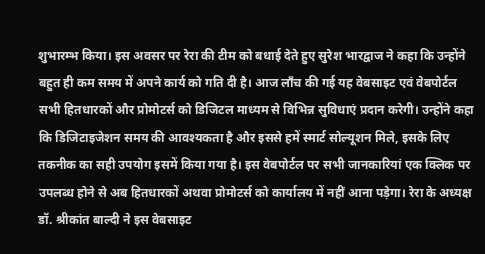शुभारम्भ किया। इस अवसर पर रेरा की टीम को बधाई देते हुए सुरेश भारद्वाज ने कहा कि उन्होंने बहुत ही कम समय में अपने कार्य को गति दी है। आज लॉंच की गई यह वेबसाइट एवं वेबपोर्टल सभी हितधारकों और प्रोमोटर्स को डिजिटल माध्यम से विभिन्न सुविधाएं प्रदान करेगी। उन्होंने कहा कि डिजिटाइजेशन समय की आवश्यकता है और इससे हमें स्मार्ट सोल्यूशन मिले, इसके लिए तकनीक का सही उपयोग इसमें किया गया है। इस वेबपोर्टल पर सभी जानकारियां एक क्लिक पर उपलब्ध होने से अब हितधारकों अथवा प्रोमोटर्स को कार्यालय में नहीं आना पड़ेगा। रेरा के अध्यक्ष डॉ. श्रीकांत बाल्दी ने इस वेबसाइट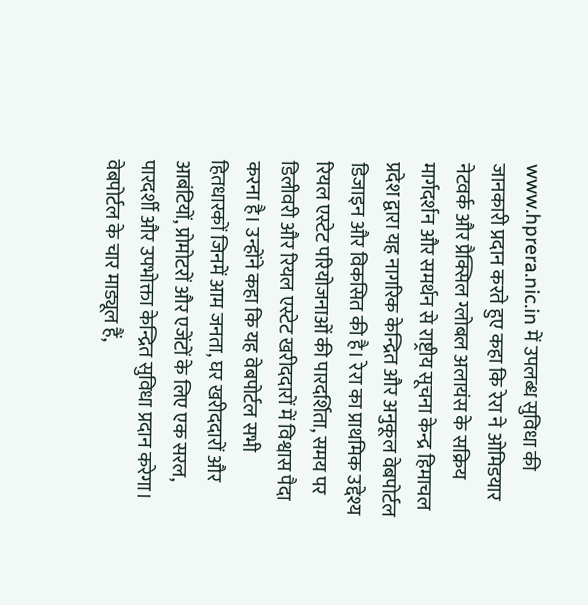www.hprera.nic.in में उपलब्ध सुविधा की जानकारी प्रदान करते हुए कहा कि रेरा ने ओमिडयार नेटवर्क और प्रैक्सिल ग्लोबल अलायंस के सक्रिय मार्गदर्शन और समर्थन से राष्ट्रीय सूचना केन्द्र हिमाचल प्रदेश द्वारा यह नागरिक केन्द्रित और अनुकूल वेबपोर्टल डिजाइन और विकसित की है। रेरा का प्राथमिक उद्देश्य रियल एस्टेट परियोजनाओं की पारदर्शिता, समय पर डिलीवरी और रियल एस्टेट खरीददारों में विश्वास पैदा करना है। उन्होंने कहा कि यह वेबपोर्टल सभी हितधारकों जिनमें आम जनता, घर खरीददारों और आबंटियों, प्रोमोटरों और एजेंटों के लिए एक सरल, पारदर्शी और उपभोक्ता केन्द्रित सुविधा प्रदान करेगा। वेबपोर्टल के चार माड्यूल हैं,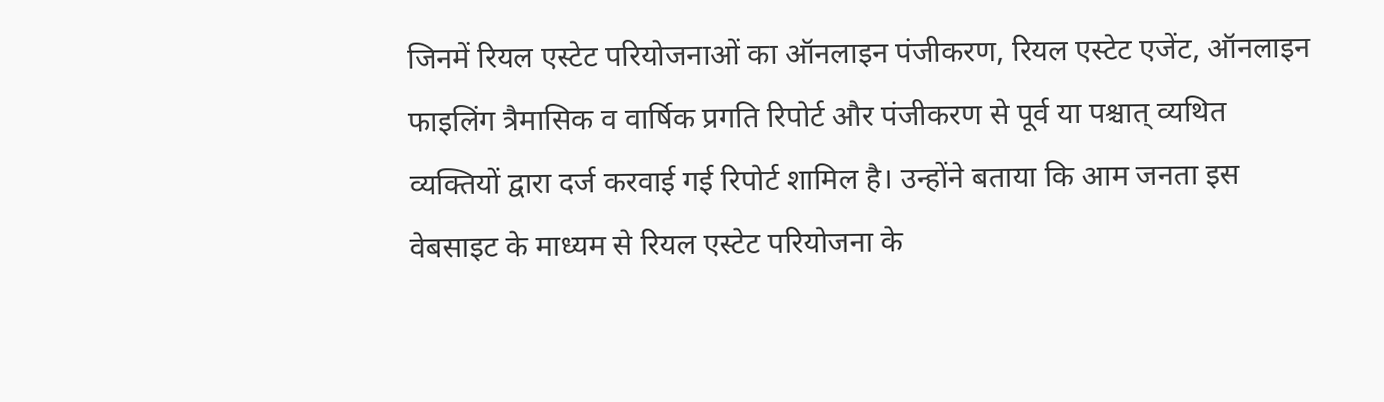जिनमें रियल एस्टेट परियोजनाओं का ऑनलाइन पंजीकरण, रियल एस्टेट एजेंट, ऑनलाइन फाइलिंग त्रैमासिक व वार्षिक प्रगति रिपोर्ट और पंजीकरण से पूर्व या पश्चात् व्यथित व्यक्तियों द्वारा दर्ज करवाई गई रिपोर्ट शामिल है। उन्होंने बताया कि आम जनता इस वेबसाइट के माध्यम से रियल एस्टेट परियोजना के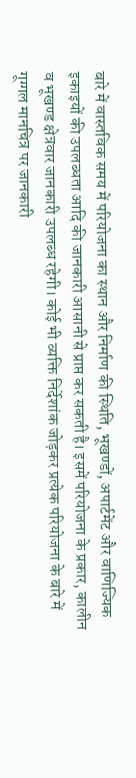बारे में वास्तविक समय में परियोजना का स्थान और निर्माण की स्थिति, भूखण्डों, अपार्टमेंट और वाणिज्यिक इकाइयों की उपलब्धता आदि की जानकारी आसानी से प्राप्त कर सकती है। इसमें परियोजना के प्रकार, कालीन व भूखण्ड क्षेत्रवार जानकारी उपलब्ध रहेगी। कोई भी व्यक्ति निर्देशांक जोड़कर प्रत्येक परियोजना के बारे में गूग्गल मानचित्र पर जानकारी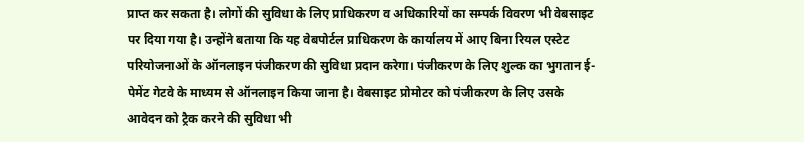प्राप्त कर सकता है। लोगों की सुविधा के लिए प्राधिकरण व अधिकारियों का सम्पर्क विवरण भी वेबसाइट पर दिया गया है। उन्होंने बताया कि यह वेबपोर्टल प्राधिकरण के कार्यालय में आए बिना रियल एस्टेट परियोजनाओं के ऑनलाइन पंजीकरण की सुविधा प्रदान करेगा। पंजीकरण के लिए शुल्क का भुगतान ई-पेमेंट गेटवे के माध्यम से ऑनलाइन किया जाना है। वेबसाइट प्रोमोटर को पंजीकरण के लिए उसके आवेदन को ट्रैक करने की सुविधा भी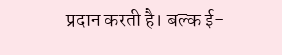प्रदान करती है। बल्क ई-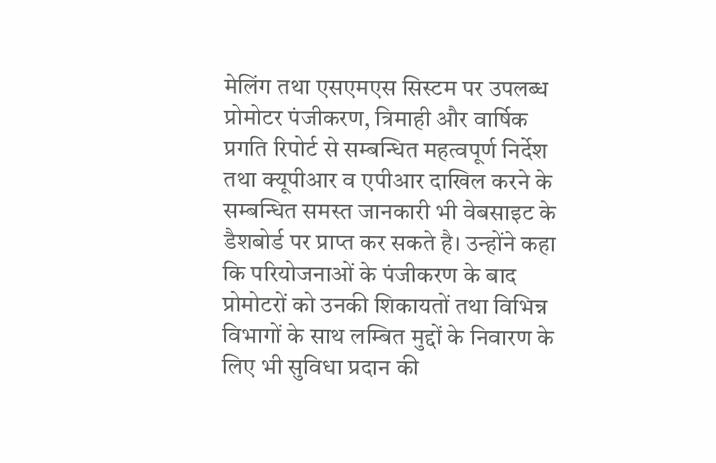मेलिंग तथा एसएमएस सिस्टम पर उपलब्ध प्रोमोटर पंजीकरण, त्रिमाही और वार्षिक प्रगति रिपोर्ट से सम्बन्धित महत्वपूर्ण निर्देश तथा क्यूपीआर व एपीआर दाखिल करने के सम्बन्धित समस्त जानकारी भी वेबसाइट के डैशबोर्ड पर प्राप्त कर सकते है। उन्होंने कहा कि परियोजनाओं के पंजीकरण के बाद प्रोमोटरों को उनकी शिकायतों तथा विभिन्न विभागों के साथ लम्बित मुद्दों के निवारण के लिए भी सुविधा प्रदान की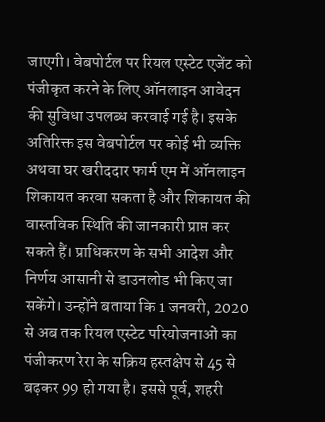जाएगी। वेबपोर्टल पर रियल एस्टेट एजेंट को पंजीकृत करने के लिए ऑनलाइन आवेदन की सुविधा उपलब्ध करवाई गई है। इसके अतिरिक्त इस वेबपोर्टल पर कोई भी व्यक्ति अथवा घर खरीददार फार्म एम में ऑनलाइन शिकायत करवा सकता है और शिकायत की वास्तविक स्थिति की जानकारी प्राप्त कर सकते हैं। प्राधिकरण के सभी आदेश और निर्णय आसानी से डाउनलोड भी किए जा सकेंगे। उन्होंने बताया कि 1 जनवरी, 2020 से अब तक रियल एस्टेट परियोजनाओं का पंजीकरण रेरा के सक्रिय हस्तक्षेप से 45 से बढ़कर 99 हो गया है। इससे पूर्व, शहरी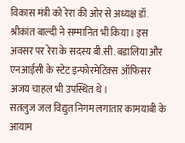विकास मंत्री को रेरा की ओर से अध्यक्ष डॉ. श्रीकांत बाल्दी ने सम्मानित भी किया। इस अवसर पर रेरा के सदस्य बी.सी. बडालिया और एनआईसी के स्टेट इन्फोरमेटिक्स ऑफिसर अजय चाहल भी उपस्थित थे।
सतलुज जल विद्युत निगम लगातार कामयाबी के आयाम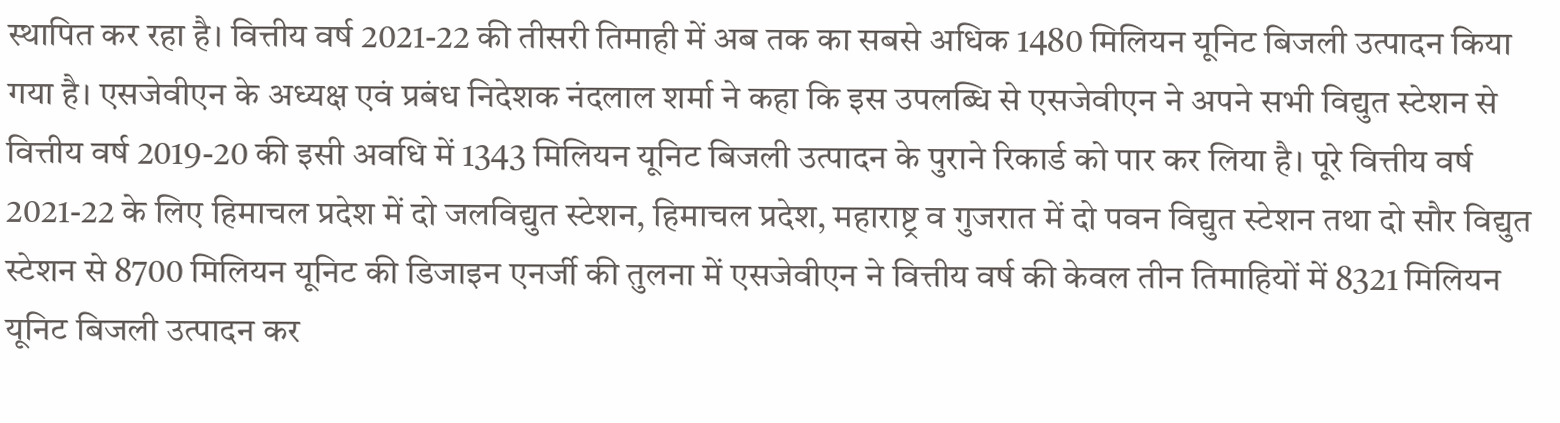स्थापित कर रहा है। वित्तीय वर्ष 2021-22 की तीसरी तिमाही में अब तक का सबसे अधिक 1480 मिलियन यूनिट बिजली उत्पादन किया गया है। एसजेवीएन के अध्यक्ष एवं प्रबंध निदेशक नंदलाल शर्मा ने कहा कि इस उपलब्धि से एसजेवीएन ने अपने सभी विद्युत स्टेशन से वित्तीय वर्ष 2019-20 की इसी अवधि में 1343 मिलियन यूनिट बिजली उत्पादन के पुराने रिकार्ड को पार कर लिया है। पूरे वित्तीय वर्ष 2021-22 के लिए हिमाचल प्रदेश में दो जलविद्युत स्टेशन, हिमाचल प्रदेश, महाराष्ट्र व गुजरात में दो पवन विद्युत स्टेशन तथा दो सौर विद्युत स्टेशन से 8700 मिलियन यूनिट की डिजाइन एनर्जी की तुलना में एसजेवीएन ने वित्तीय वर्ष की केवल तीन तिमाहियों में 8321 मिलियन यूनिट बिजली उत्पादन कर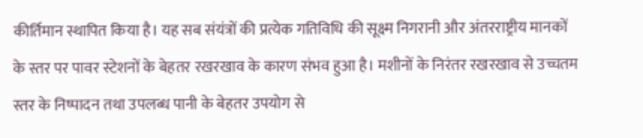कीर्तिमान स्थापित किया है। यह सब संयंत्रों की प्रत्येक गतिविधि की सूक्ष्म निगरानी और अंतरराष्ट्रीय मानकों के स्तर पर पावर स्टेशनों के बेहतर रखरखाव के कारण संभव हुआ है। मशीनों के निरंतर रखरखाव से उच्चतम स्तर के निष्पादन तथा उपलब्ध पानी के बेहतर उपयोग से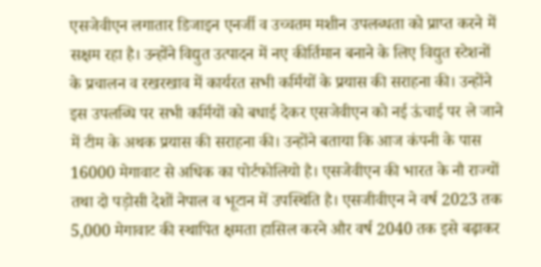एसजेवीएन लगातार डिजाइन एनर्जी व उच्चतम मशीन उपलब्धता को प्राप्त करने में सक्षम रहा है। उन्होंने विद्युत उत्पादन में नए कीर्तिमान बनाने के लिए विद्युत स्टेशनों के प्रचालन व रखरखाव में कार्यरत सभी कर्मियों के प्रयास की सराहना की। उन्होंने इस उपलब्धि पर सभी कर्मियों को बधाई देकर एसजेवीएन को नई ऊंचाई पर ले जाने में टीम के अथक प्रयास की सराहना की। उन्होंने बताया कि आज कंपनी के पास 16000 मेगावाट से अधिक का पोर्टफोलियो है। एसजेवीएन की भारत के नौ राज्यों तथा दो पड़ोसी देशों नेपाल व भूटान में उपस्थिति है। एसजीवीएन ने वर्ष 2023 तक 5,000 मेगावाट की स्थापित क्षमता हासिल करने और वर्ष 2040 तक इसे बढ़ाकर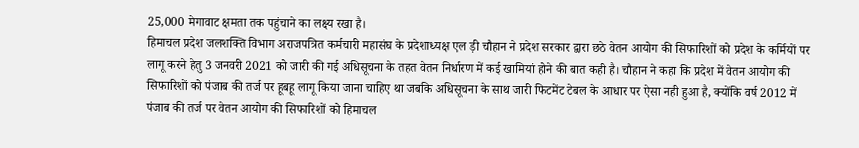25,000 मेगावाट क्षमता तक पहुंचाने का लक्ष्य रखा है।
हिमाचल प्रदेश जलशक्ति विभाग अराजपत्रित कर्मचारी महासंघ के प्रदेशाध्यक्ष एल ड़ी चौहान ने प्रदेश सरकार द्वारा छठे वेतन आयोग की सिफारिशों को प्रदेश के कर्मियों पर लागू करने हेतु 3 जनवरी 2021 को जारी की गई अधिसूचना के तहत वेतन निर्धारण में कई खामियां होने की बात कही है। चौहान ने कहा कि प्रदेश में वेतन आयोग की सिफारिशों को पंजाब की तर्ज पर हूबहू लागू किया जाना चाहिए था जबकि अधिसूचना के साथ जारी फिटमेंट टेबल के आधार पर ऐसा नही हुआ है, क्योंकि वर्ष 2012 में पंजाब की तर्ज पर वेतन आयोग की सिफारिशों को हिमाचल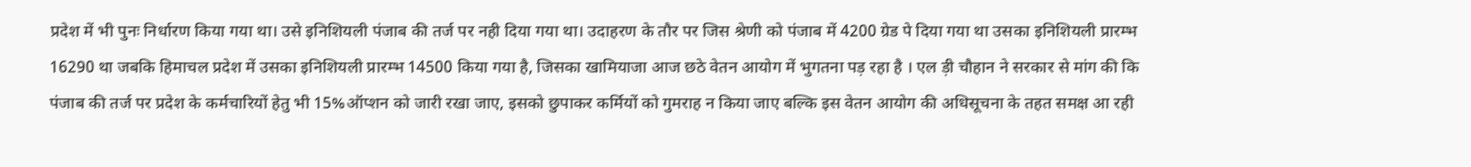प्रदेश में भी पुनः निर्धारण किया गया था। उसे इनिशियली पंजाब की तर्ज पर नही दिया गया था। उदाहरण के तौर पर जिस श्रेणी को पंजाब में 4200 ग्रेड पे दिया गया था उसका इनिशियली प्रारम्भ 16290 था जबकि हिमाचल प्रदेश में उसका इनिशियली प्रारम्भ 14500 किया गया है, जिसका खामियाजा आज छठे वेतन आयोग में भुगतना पड़ रहा है । एल ड़ी चौहान ने सरकार से मांग की कि पंजाब की तर्ज पर प्रदेश के कर्मचारियों हेतु भी 15%ऑप्शन को जारी रखा जाए, इसको छुपाकर कर्मियों को गुमराह न किया जाए बल्कि इस वेतन आयोग की अधिसूचना के तहत समक्ष आ रही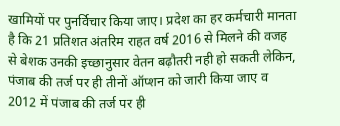खामियों पर पुनर्विचार किया जाए। प्रदेश का हर कर्मचारी मानता है कि 21 प्रतिशत अंतरिम राहत वर्ष 2016 से मिलने की वजह से बेशक उनकी इच्छानुसार वेतन बढ़ौतरी नही हो सकती लेकिन, पंजाब की तर्ज पर ही तीनों ऑप्शन को जारी किया जाए व 2012 में पंजाब की तर्ज पर ही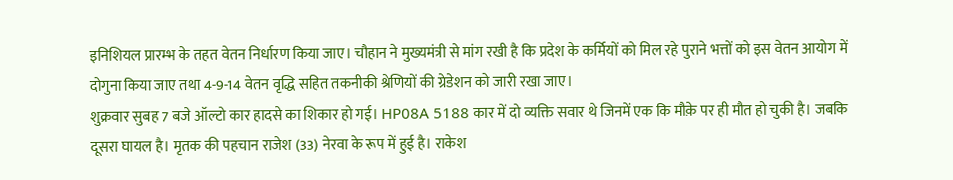इनिशियल प्रारम्भ के तहत वेतन निर्धारण किया जाए। चौहान ने मुख्यमंत्री से मांग रखी है कि प्रदेश के कर्मियों को मिल रहे पुराने भत्तों को इस वेतन आयोग में दोगुना किया जाए तथा 4-9-14 वेतन वृद्धि सहित तकनीकी श्रेणियों की ग्रेडेशन को जारी रखा जाए।
शुक्रवार सुबह 7 बजे ऑल्टो कार हादसे का शिकार हो गई। HP08A 5188 कार में दो व्यक्ति सवार थे जिनमें एक कि मौक़े पर ही मौत हो चुकी है। जबकि दूसरा घायल है। मृतक की पहचान राजेश (33) नेरवा के रूप में हुई है। राकेश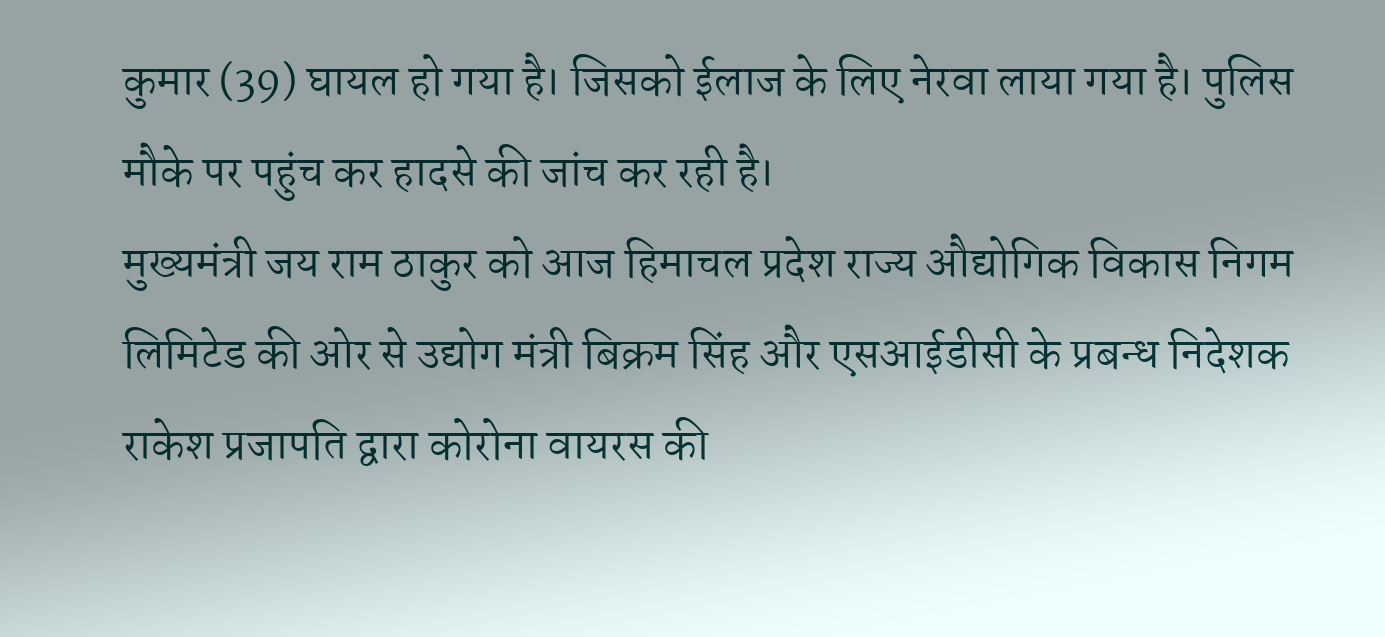कुमार (39) घायल हो गया है। जिसको ईलाज के लिए नेरवा लाया गया है। पुलिस मौके पर पहुंच कर हादसे की जांच कर रही है।
मुख्यमंत्री जय राम ठाकुर को आज हिमाचल प्रदेश राज्य औद्योगिक विकास निगम लिमिटेड की ओर से उद्योग मंत्री बिक्रम सिंह और एसआईडीसी के प्रबन्ध निदेशक राकेश प्रजापति द्वारा कोरोना वायरस की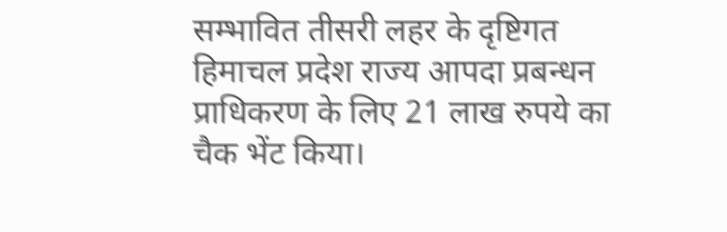सम्भावित तीसरी लहर के दृष्टिगत हिमाचल प्रदेश राज्य आपदा प्रबन्धन प्राधिकरण के लिए 21 लाख रुपये का चैक भेंट किया।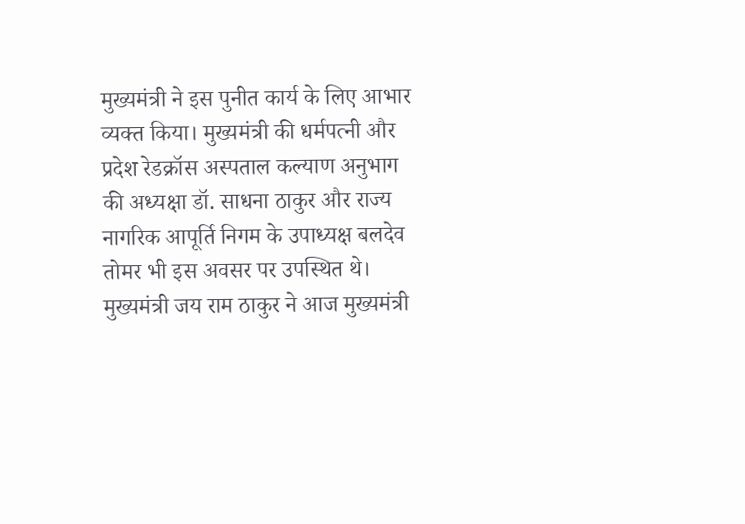मुख्यमंत्री ने इस पुनीत कार्य के लिए आभार व्यक्त किया। मुख्यमंत्री की धर्मपत्नी और प्रदेश रेडक्रॉस अस्पताल कल्याण अनुभाग की अध्यक्षा डॉ. साधना ठाकुर और राज्य नागरिक आपूर्ति निगम के उपाध्यक्ष बलदेव तोमर भी इस अवसर पर उपस्थित थे।
मुख्यमंत्री जय राम ठाकुर ने आज मुख्यमंत्री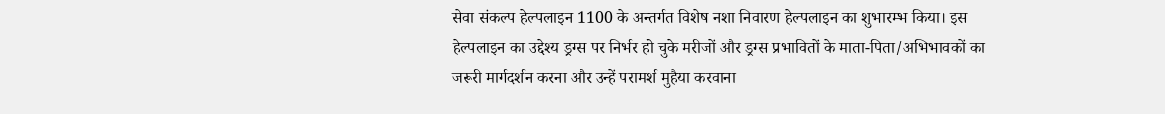सेवा संकल्प हेल्पलाइन 1100 के अन्तर्गत विशेष नशा निवारण हेल्पलाइन का शुभारम्भ किया। इस हेल्पलाइन का उद्देश्य ड्रग्स पर निर्भर हो चुके मरीजों और ड्रग्स प्रभावितों के माता-पिता/अभिभावकों का जरूरी मार्गदर्शन करना और उन्हें परामर्श मुहैया करवाना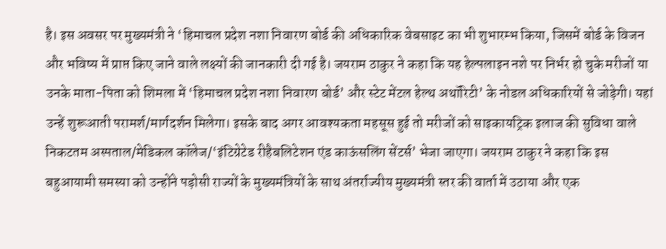है। इस अवसर पर मुख्यमंत्री ने ‘हिमाचल प्रदेश नशा निवारण बोर्ड की अधिकारिक वेबसाइट का भी शुभारम्भ किया, जिसमें बोर्ड के विजन और भविष्य में प्राप्त किए जाने वाले लक्ष्यों की जानकारी दी गई है। जयराम ठाकुर ने कहा कि यह हेल्पलाइन नशे पर निर्भर हो चुके मरीजों या उनके माता-पिता को शिमला में ‘हिमाचल प्रदेश नशा निवारण बोर्ड’ और स्टेट मेंटल हेल्थ अथॉरिटी’ के नोडल अधिकारियों से जोड़ेगी। यहां उन्हें शुरूआती परामर्श/मार्गदर्शन मिलेगा। इसके बाद अगर आवश्यकता महसूस हुई तो मरीजों को साइकायट्रिक इलाज की सुविधा वाले निकटतम अस्पताल/मेडिकल कॉलेज/‘इंटिग्रेटेड रीहैबलिटेशन एंड काऊंसलिंग सेंटर्स’ भेजा जाएगा। जयराम ठाकुर ने कहा कि इस बहुआयामी समस्या को उन्होंने पड़ोसी राज्यों के मुख्यमंत्रियों के साथ अंतर्राज्यीय मुख्यमंत्री स्तर की वार्ता में उठाया और एक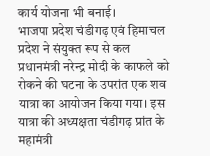कार्य योजना भी बनाई।
भाजपा प्रदेश चंडीगढ़ एवं हिमाचल प्रदेश ने संयुक्त रूप से कल प्रधानमंत्री नरेन्द्र मोदी के काफले को रोकने की घटना के उपरांत एक शव यात्रा का आयोजन किया गया। इस यात्रा की अध्यक्षता चंडीगढ़ प्रांत के महामंत्री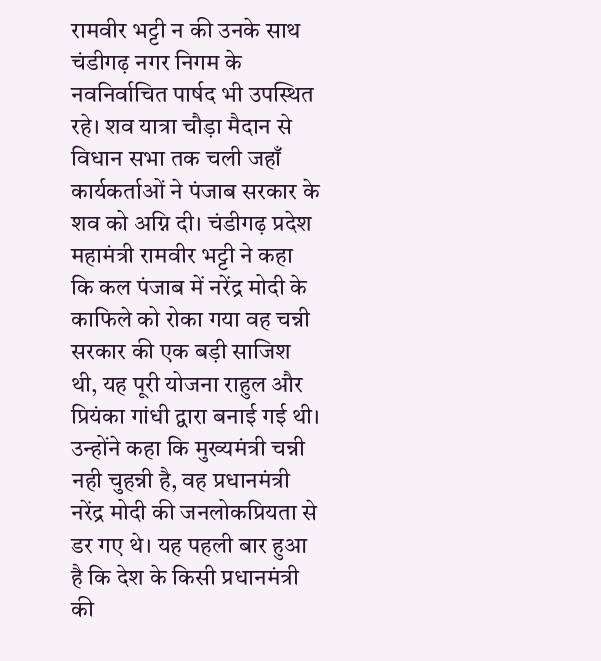रामवीर भट्टी न की उनके साथ चंडीगढ़ नगर निगम के नवनिर्वाचित पार्षद भी उपस्थित रहे। शव यात्रा चौड़ा मैदान से विधान सभा तक चली जहाँ कार्यकर्ताओं ने पंजाब सरकार के शव को अग्नि दी। चंडीगढ़ प्रदेश महामंत्री रामवीर भट्टी ने कहा कि कल पंजाब में नरेंद्र मोदी के काफिले को रोका गया वह चन्नी सरकार की एक बड़ी साजिश थी, यह पूरी योजना राहुल और प्रियंका गांधी द्वारा बनाई गई थी। उन्होंने कहा कि मुख्यमंत्री चन्नी नही चुहन्नी है, वह प्रधानमंत्री नरेंद्र मोदी की जनलोकप्रियता से डर गए थे। यह पहली बार हुआ है कि देश के किसी प्रधानमंत्री की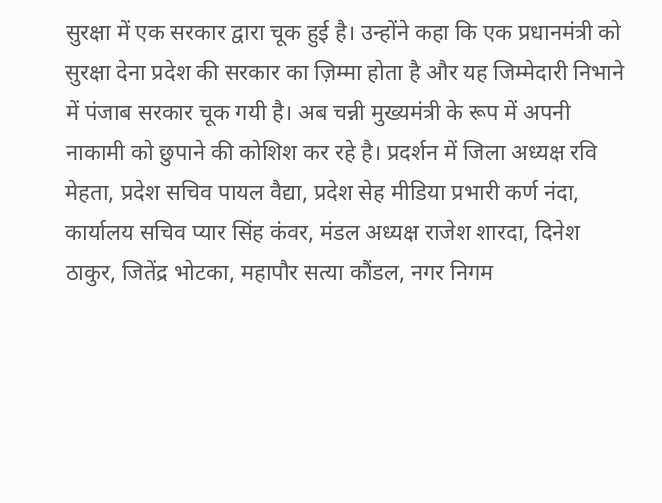सुरक्षा में एक सरकार द्वारा चूक हुई है। उन्होंने कहा कि एक प्रधानमंत्री को सुरक्षा देना प्रदेश की सरकार का ज़िम्मा होता है और यह जिम्मेदारी निभाने में पंजाब सरकार चूक गयी है। अब चन्नी मुख्यमंत्री के रूप में अपनी नाकामी को छुपाने की कोशिश कर रहे है। प्रदर्शन में जिला अध्यक्ष रवि मेहता, प्रदेश सचिव पायल वैद्या, प्रदेश सेह मीडिया प्रभारी कर्ण नंदा, कार्यालय सचिव प्यार सिंह कंवर, मंडल अध्यक्ष राजेश शारदा, दिनेश ठाकुर, जितेंद्र भोटका, महापौर सत्या कौंडल, नगर निगम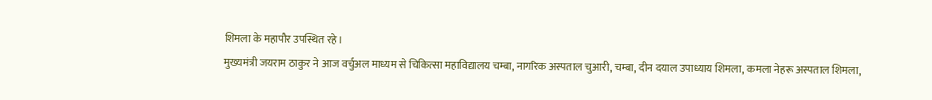शिमला के महापौर उपस्थित रहे।
मुख्यमंत्री जयराम ठाकुर ने आज वर्चुअल माध्यम से चिकित्सा महाविद्यालय चम्बा, नागरिक अस्पताल चुआरी, चम्बा, दीन दयाल उपाध्याय शिमला, कमला नेहरू अस्पताल शिमला,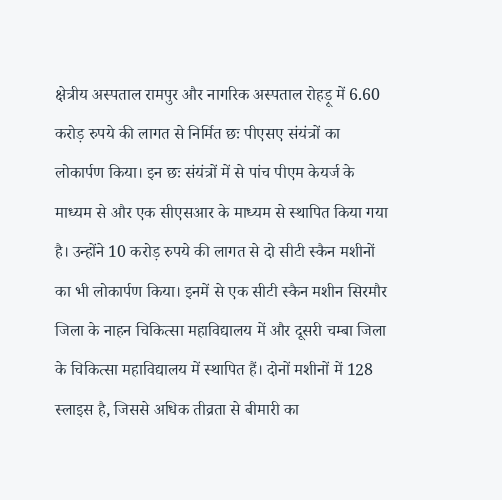क्षेत्रीय अस्पताल रामपुर और नागरिक अस्पताल रोहड़ू में 6.60 करोड़ रुपये की लागत से निर्मित छः पीएसए संयंत्रों का लोकार्पण किया। इन छः संयंत्रों में से पांच पीएम केयर्ज के माध्यम से और एक सीएसआर के माध्यम से स्थापित किया गया है। उन्होंने 10 करोड़ रुपये की लागत से दो सीटी स्कैन मशीनों का भी लोकार्पण किया। इनमें से एक सीटी स्कैन मशीन सिरमौर जिला के नाहन चिकित्सा महाविद्यालय में और दूसरी चम्बा जिला के चिकित्सा महाविद्यालय में स्थापित हैं। दोनों मशीनों में 128 स्लाइस है, जिससे अधिक तीव्रता से बीमारी का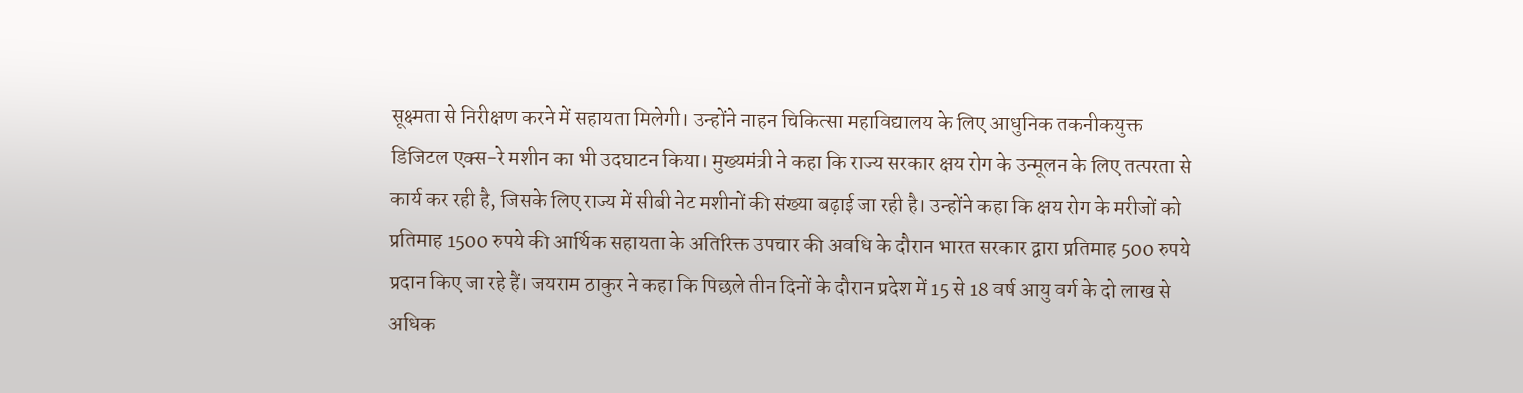सूक्ष्मता से निरीक्षण करने में सहायता मिलेगी। उन्होंने नाहन चिकित्सा महाविद्यालय के लिए आधुनिक तकनीकयुक्त डिजिटल एक्स-रे मशीन का भी उदघाटन किया। मुख्यमंत्री ने कहा कि राज्य सरकार क्षय रोग के उन्मूलन के लिए तत्परता से कार्य कर रही है, जिसके लिए राज्य में सीबी नेट मशीनों की संख्या बढ़ाई जा रही है। उन्होंने कहा कि क्षय रोग के मरीजों को प्रतिमाह 1500 रुपये की आर्थिक सहायता के अतिरिक्त उपचार की अवधि के दौरान भारत सरकार द्वारा प्रतिमाह 500 रुपये प्रदान किए जा रहे हैं। जयराम ठाकुर ने कहा कि पिछले तीन दिनों के दौरान प्रदेश में 15 से 18 वर्ष आयु वर्ग के दो लाख से अधिक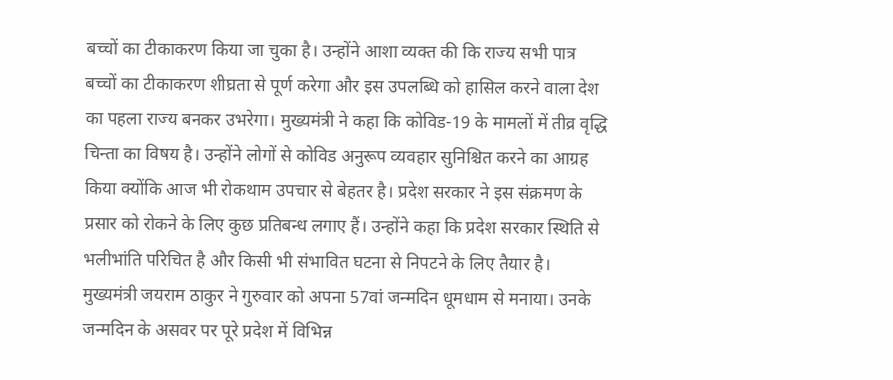बच्चों का टीकाकरण किया जा चुका है। उन्होंने आशा व्यक्त की कि राज्य सभी पात्र बच्चों का टीकाकरण शीघ्रता से पूर्ण करेगा और इस उपलब्धि को हासिल करने वाला देश का पहला राज्य बनकर उभरेगा। मुख्यमंत्री ने कहा कि कोविड-19 के मामलों में तीव्र वृद्धि चिन्ता का विषय है। उन्होंने लोगों से कोविड अनुरूप व्यवहार सुनिश्चित करने का आग्रह किया क्योंकि आज भी रोकथाम उपचार से बेहतर है। प्रदेश सरकार ने इस संक्रमण के प्रसार को रोकने के लिए कुछ प्रतिबन्ध लगाए हैं। उन्होंने कहा कि प्रदेश सरकार स्थिति से भलीभांति परिचित है और किसी भी संभावित घटना से निपटने के लिए तैयार है।
मुख्यमंत्री जयराम ठाकुर ने गुरुवार को अपना 57वां जन्मदिन धूमधाम से मनाया। उनके जन्मदिन के असवर पर पूरे प्रदेश में विभिन्न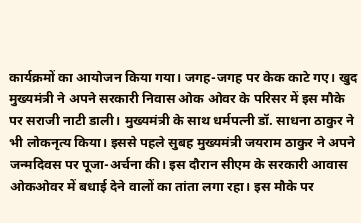कार्यक्रमों का आयोजन किया गया। जगह-जगह पर केक काटे गए। खुद मुख्यमंत्री ने अपने सरकारी निवास ओक ओवर के परिसर में इस मौके पर सराजी नाटी डाली। मुख्यमंत्री के साथ धर्मपत्नी डॉ. साधना ठाकुर ने भी लोकनृत्य किया। इससे पहले सुबह मुख्यमंत्री जयराम ठाकुर ने अपने जन्मदिवस पर पूजा-अर्चना की। इस दौरान सीएम के सरकारी आवास ओकओवर में बधाई देने वालों का तांता लगा रहा। इस मौके पर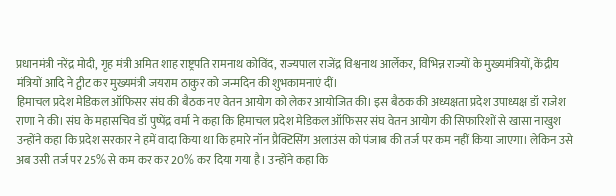प्रधानमंत्री नरेंद्र मोदी, गृह मंत्री अमित शाह राष्ट्रपति रामनाथ कोविंद, राज्यपाल राजेंद्र विश्वनाथ आर्लेकर, विभिन्न राज्यों के मुख्यमंत्रियों, केंद्रीय मंत्रियों आदि ने ट्वीट कर मुख्यमंत्री जयराम ठाकुर को जन्मदिन की शुभकामनाएं दीं।
हिमाचल प्रदेश मेडिकल ऑफिसर संघ की बैठक नए वेतन आयोग को लेकर आयोजित की। इस बैठक की अध्यक्षता प्रदेश उपाध्यक्ष डॉ राजेश राणा ने की। संघ के महासचिव डॉ पुष्पेंद्र वर्मा ने कहा कि हिमाचल प्रदेश मेडिकल ऑफिसर संघ वेतन आयोग की सिफारिशों से खासा नाखुश उन्होंने कहा कि प्रदेश सरकार ने हमें वादा किया था कि हमारे नॉन प्रैक्टिसिंग अलाउंस को पंजाब की तर्ज पर कम नहीं किया जाएगा। लेकिन उसे अब उसी तर्ज पर 25% से कम कर कर 20% कर दिया गया है। उन्होंने कहा कि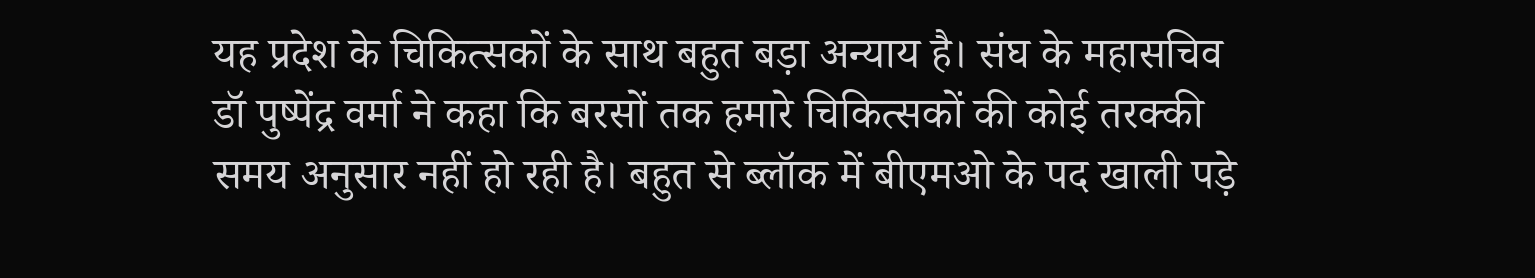यह प्रदेश के चिकित्सकों के साथ बहुत बड़ा अन्याय है। संघ के महासचिव डॉ पुष्पेंद्र वर्मा ने कहा कि बरसों तक हमारे चिकित्सकों की कोई तरक्की समय अनुसार नहीं हो रही है। बहुत से ब्लॉक में बीएमओ के पद खाली पड़े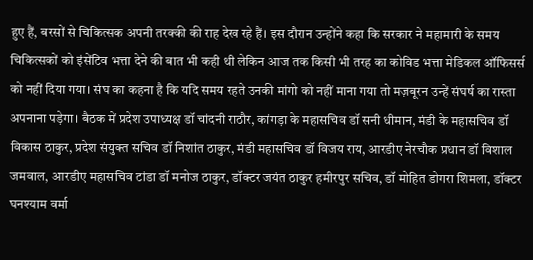हुए हैं, बरसों से चिकित्सक अपनी तरक्की की राह देख रहे हैं। इस दौरान उन्होंने कहा कि सरकार ने महामारी के समय चिकित्सकों को इंसेंटिव भत्ता देने की बात भी कही थी लेकिन आज तक किसी भी तरह का कोविड भत्ता मेडिकल ऑफिसर्स को नहीं दिया गया। संघ का कहना है कि यदि समय रहते उनकी मांगो को नहीं माना गया तो मज़बूरन उन्हें संघर्ष का रास्ता अपनाना पड़ेगा। बैठक में प्रदेश उपाध्यक्ष डॉ चांदनी राठौर, कांगड़ा के महासचिव डॉ सनी धीमान, मंडी के महासचिव डॉ विकास ठाकुर, प्रदेश संयुक्त सचिव डॉ निशांत ठाकुर, मंडी महासचिव डॉ विजय राय, आरडीए नेरचौक प्रधान डॉ विशाल जमवाल, आरडीए महासचिव टांडा डॉ मनोज ठाकुर, डॉक्टर जयंत ठाकुर हमीरपुर सचिव, डॉ मोहित डोगरा शिमला, डॉक्टर घनश्याम वर्मा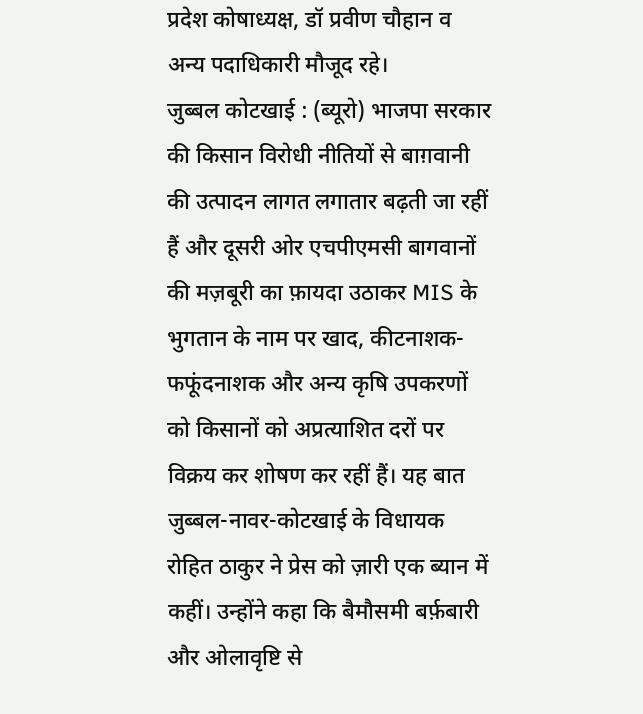प्रदेश कोषाध्यक्ष, डॉ प्रवीण चौहान व अन्य पदाधिकारी मौजूद रहे।
जुब्बल कोटखाई : (ब्यूरो) भाजपा सरकार की किसान विरोधी नीतियों से बाग़वानी की उत्पादन लागत लगातार बढ़ती जा रहीं हैं और दूसरी ओर एचपीएमसी बागवानों की मज़बूरी का फ़ायदा उठाकर MIS के भुगतान के नाम पर खाद, कीटनाशक-फफूंदनाशक और अन्य कृषि उपकरणों को किसानों को अप्रत्याशित दरों पर विक्रय कर शोषण कर रहीं हैं। यह बात जुब्बल-नावर-कोटखाई के विधायक रोहित ठाकुर ने प्रेस को ज़ारी एक ब्यान में कहीं। उन्होंने कहा कि बैमौसमी बर्फ़बारी और ओलावृष्टि से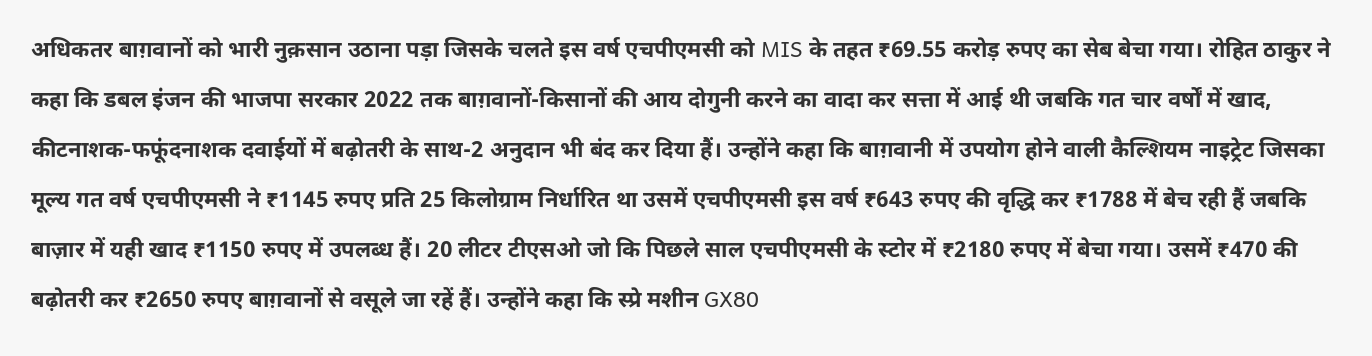अधिकतर बाग़वानों को भारी नुक़सान उठाना पड़ा जिसके चलते इस वर्ष एचपीएमसी को MIS के तहत ₹69.55 करोड़ रुपए का सेब बेचा गया। रोहित ठाकुर ने कहा कि डबल इंजन की भाजपा सरकार 2022 तक बाग़वानों-किसानों की आय दोगुनी करने का वादा कर सत्ता में आई थी जबकि गत चार वर्षों में खाद, कीटनाशक-फफूंदनाशक दवाईयों में बढ़ोतरी के साथ-2 अनुदान भी बंद कर दिया हैं। उन्होंने कहा कि बाग़वानी में उपयोग होने वाली कैल्शियम नाइट्रेट जिसका मूल्य गत वर्ष एचपीएमसी ने ₹1145 रुपए प्रति 25 किलोग्राम निर्धारित था उसमें एचपीएमसी इस वर्ष ₹643 रुपए की वृद्धि कर ₹1788 में बेच रही हैं जबकि बाज़ार में यही खाद ₹1150 रुपए में उपलब्ध हैं। 20 लीटर टीएसओ जो कि पिछले साल एचपीएमसी के स्टोर में ₹2180 रुपए में बेचा गया। उसमें ₹470 की बढ़ोतरी कर ₹2650 रुपए बाग़वानों से वसूले जा रहें हैं। उन्होंने कहा कि स्प्रे मशीन GX80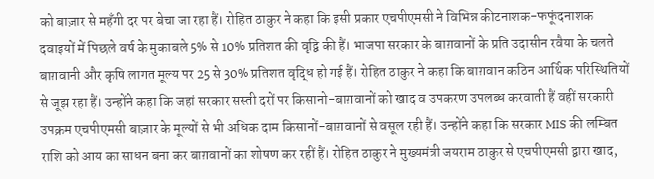को बाज़ार से महँगी दर पर बेचा जा रहा हैं। रोहित ठाकुर ने कहा कि इसी प्रकार एचपीएमसी ने विभिन्न कीटनाशक-फफूंदनाशक दवाइयों में पिछले वर्ष के मुकाबले 5% से 10% प्रतिशत की वृद्वि की हैं। भाजपा सरकार के बाग़वानों के प्रति उदासीन रवैया के चलते बाग़वानी और कृषि लागत मूल्य पर 25 से 30% प्रतिशत वृद्धि हो गई हैं। रोहित ठाकुर ने कहा कि बाग़वान कठिन आर्थिक परिस्थितियों से जूझ रहा हैं। उन्होंने कहा कि जहां सरकार सस्ती दरों पर किसानो-बाग़वानों को खाद व उपकरण उपलब्ध करवाती हैं वहीं सरकारी उपक्रम एचपीएमसी बाज़ार के मूल्यों से भी अधिक दाम किसानों-बाग़वानों से वसूल रही हैं। उन्होंने कहा कि सरकार MIS की लम्बित राशि को आय का साधन बना कर बाग़वानों का शोषण कर रहीं हैं। रोहित ठाकुर ने मुख्यमंत्री जयराम ठाकुर से एचपीएमसी द्वारा खाद,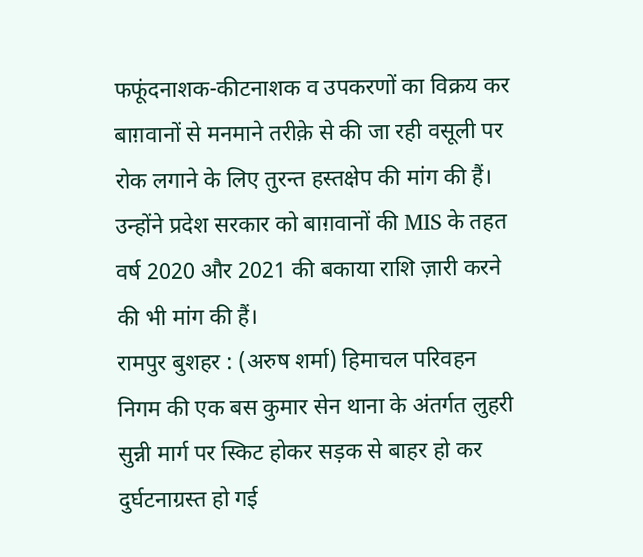फफूंदनाशक-कीटनाशक व उपकरणों का विक्रय कर बाग़वानों से मनमाने तरीक़े से की जा रही वसूली पर रोक लगाने के लिए तुरन्त हस्तक्षेप की मांग की हैं। उन्होंने प्रदेश सरकार को बाग़वानों की MIS के तहत वर्ष 2020 और 2021 की बकाया राशि ज़ारी करने की भी मांग की हैं।
रामपुर बुशहर : (अरुष शर्मा) हिमाचल परिवहन निगम की एक बस कुमार सेन थाना के अंतर्गत लुहरी सुन्नी मार्ग पर स्किट होकर सड़क से बाहर हो कर दुर्घटनाग्रस्त हो गई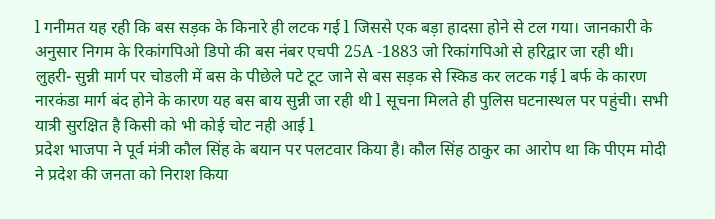l गनीमत यह रही कि बस सड़क के किनारे ही लटक गई l जिससे एक बड़ा हादसा होने से टल गया। जानकारी के अनुसार निगम के रिकांगपिओ डिपो की बस नंबर एचपी 25A -1883 जो रिकांगपिओ से हरिद्वार जा रही थी। लुहरी- सुन्नी मार्ग पर चोडली में बस के पीछेले पटे टूट जाने से बस सड़क से स्किड कर लटक गई l बर्फ के कारण नारकंडा मार्ग बंद होने के कारण यह बस बाय सुन्नी जा रही थी l सूचना मिलते ही पुलिस घटनास्थल पर पहुंची। सभी यात्री सुरक्षित है किसी को भी कोई चोट नही आई l
प्रदेश भाजपा ने पूर्व मंत्री कौल सिंह के बयान पर पलटवार किया है। कौल सिंह ठाकुर का आरोप था कि पीएम मोदी ने प्रदेश की जनता को निराश किया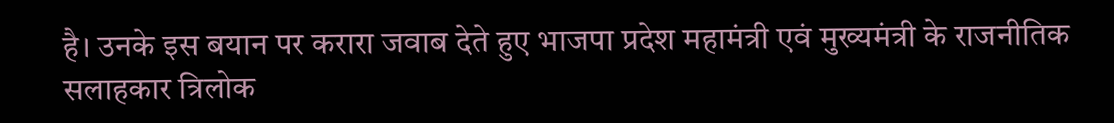है। उनके इस बयान पर करारा जवाब देते हुए भाजपा प्रदेश महामंत्री एवं मुख्यमंत्री के राजनीतिक सलाहकार त्रिलोक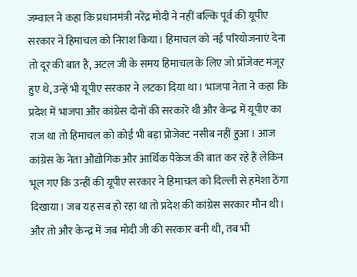जम्वाल ने कहा कि प्रधानमंत्री नरेंद्र मोदी ने नहीं बल्कि पूर्व की यूपीए सरकार ने हिमाचल को निराश किया। हिमाचल को नई परियोजनाएं देना तो दूर की बात है, अटल जी के समय हिमाचल के लिए जो प्रॉजेक्ट मंजूर हुए थे, उन्हें भी यूपीए सरकार ने लटका दिया था। भाजपा नेता ने कहा कि प्रदेश में भाजपा और कांग्रेस दोनों की सरकारें थी और केन्द्र में यूपीए का राज था तो हिमाचल को कोई भी बड़ा प्रोजेक्ट नसीब नहीं हुआ। आज कांग्रेस के नेता औद्योगिक और आर्थिक पैकेज की बात कर रहे हैं लेकिन भूल गए कि उन्हीं की यूपीए सरकार ने हिमाचल को दिल्ली से हमेशा ठेंगा दिखाया। जब यह सब हो रहा था तो प्रदेश की कांग्रेस सरकार मौन थी। और तो और केन्द्र में जब मोदी जी की सरकार बनी थी, तब भी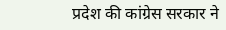प्रदेश की कांग्रेस सरकार ने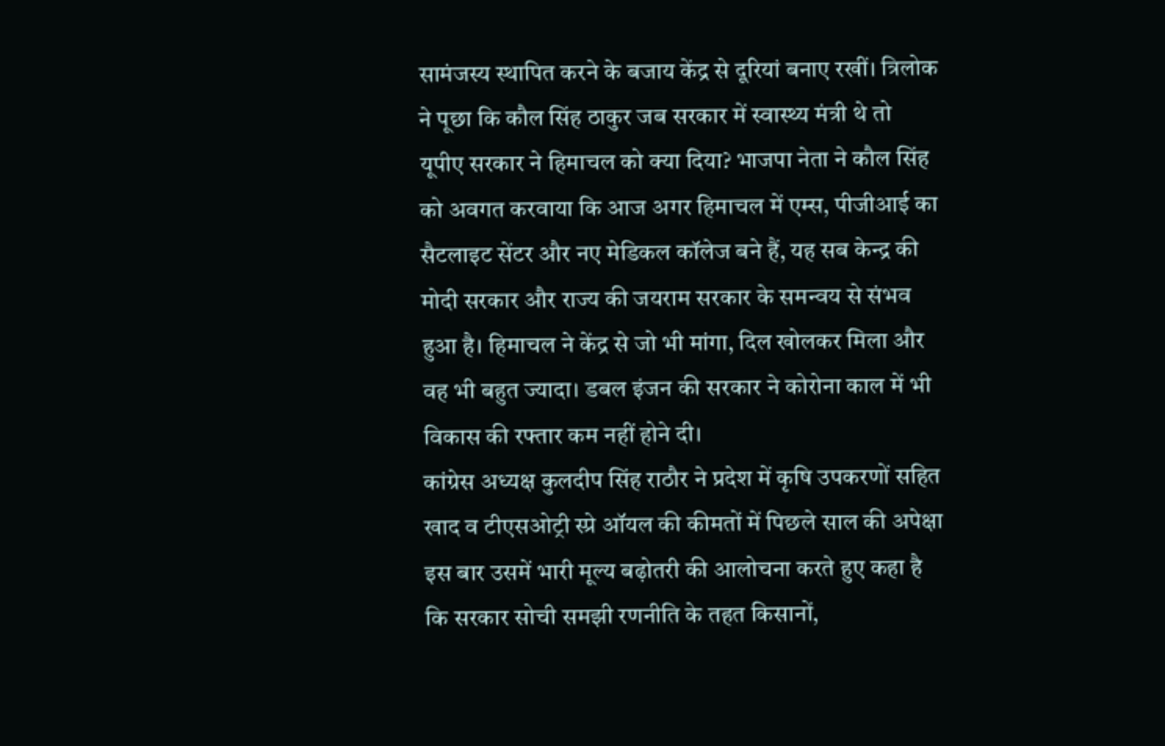सामंजस्य स्थापित करने के बजाय केंद्र से दूरियां बनाए रखीं। त्रिलोक ने पूछा कि कौल सिंह ठाकुर जब सरकार में स्वास्थ्य मंत्री थे तो यूपीए सरकार ने हिमाचल को क्या दिया? भाजपा नेता ने कौल सिंह को अवगत करवाया कि आज अगर हिमाचल में एम्स, पीजीआई का सैटलाइट सेंटर और नए मेडिकल कॉलेज बने हैं, यह सब केन्द्र की मोदी सरकार और राज्य की जयराम सरकार के समन्वय से संभव हुआ है। हिमाचल ने केंद्र से जो भी मांगा, दिल खोलकर मिला और वह भी बहुत ज्यादा। डबल इंजन की सरकार ने कोरोना काल में भी विकास की रफ्तार कम नहीं होने दी।
कांग्रेस अध्यक्ष कुलदीप सिंह राठौर ने प्रदेश में कृषि उपकरणों सहित खाद व टीएसओट्री स्प्रे ऑयल की कीमतों में पिछले साल की अपेक्षा इस बार उसमें भारी मूल्य बढ़ोतरी की आलोचना करते हुए कहा है कि सरकार सोची समझी रणनीति के तहत किसानों,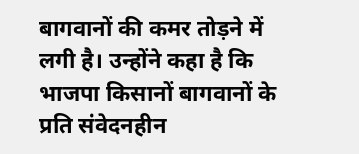बागवानों की कमर तोड़ने में लगी है। उन्होंने कहा है कि भाजपा किसानों बागवानों के प्रति संवेदनहीन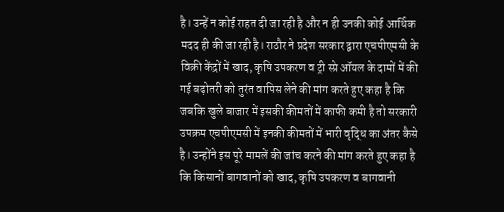है। उन्हें न कोई राहत दी जा रही है और न ही उनकी कोई आर्थिक मदद ही की जा रही है। राठौर ने प्रदेश सरकार द्वारा एचपीएमसी के विक्री केंद्रों में खाद, कृषि उपकरण व ट्री स्प्रे ऑयल के दामों में की गई बढ़ोतरी को तुरंत वापिस लेने की मांग करते हुए कहा है कि जबकि खुले बाजार में इसकी कीमतों में काफी कमी है तो सरकारी उपक्रम एचपीएमसी में इनकी कीमतों में भारी वृद्धि का अंतर कैसे है। उन्होंने इस पूरे मामलें की जांच करने की मांग करते हुए कहा है कि किसानों बागवानों को खाद, कृषि उपकरण व बागवानी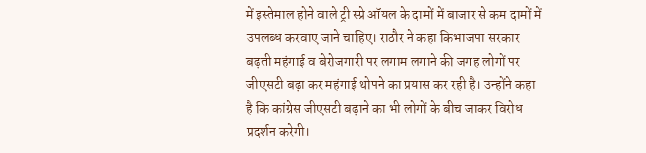में इस्तेमाल होने वाले ट्री स्प्रे ऑयल के दामों में बाजार से कम दामों में उपलब्ध करवाए जाने चाहिए। राठौर ने कहा किभाजपा सरकार बढ़ती महंगाई व बेरोजगारी पर लगाम लगाने की जगह लोगों पर जीएसटी बढ़ा कर महंगाई थोपने का प्रयास कर रही है। उन्होंने कहा है कि कांग्रेस जीएसटी बढ़ाने का भी लोगों के बीच जाकर विरोध प्रदर्शन करेगी।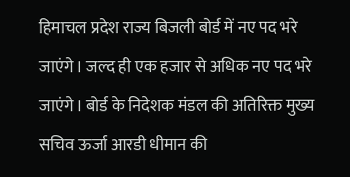हिमाचल प्रदेश राज्य बिजली बोर्ड में नए पद भरे जाएंगे। जल्द ही एक हजार से अधिक नए पद भरे जाएंगे। बोर्ड के निदेशक मंडल की अतिरिक्त मुख्य सचिव ऊर्जा आरडी धीमान की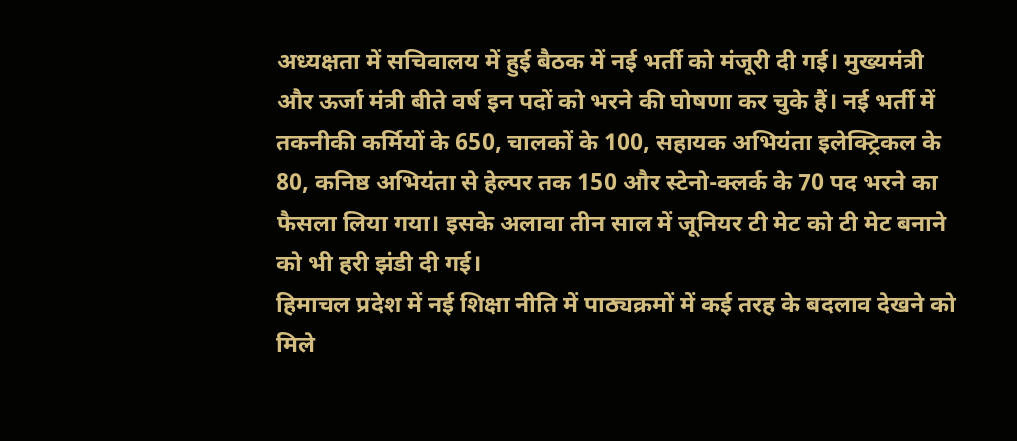अध्यक्षता में सचिवालय में हुई बैठक में नई भर्ती को मंजूरी दी गई। मुख्यमंत्री और ऊर्जा मंत्री बीते वर्ष इन पदों को भरने की घोषणा कर चुके हैं। नई भर्ती में तकनीकी कर्मियों के 650, चालकों के 100, सहायक अभियंता इलेक्ट्रिकल के 80, कनिष्ठ अभियंता से हेल्पर तक 150 और स्टेनो-क्लर्क के 70 पद भरने का फैसला लिया गया। इसके अलावा तीन साल में जूनियर टी मेट को टी मेट बनाने को भी हरी झंडी दी गई।
हिमाचल प्रदेश में नई शिक्षा नीति में पाठ्यक्रमों में कई तरह के बदलाव देखने को मिले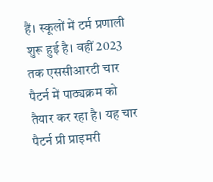हैं। स्कूलों में टर्म प्रणाली शुरू हुई है। वहीं 2023 तक एससीआरटी चार पैटर्न में पाठ्यक्रम को तैयार कर रहा है। यह चार पैटर्न प्री प्राइमरी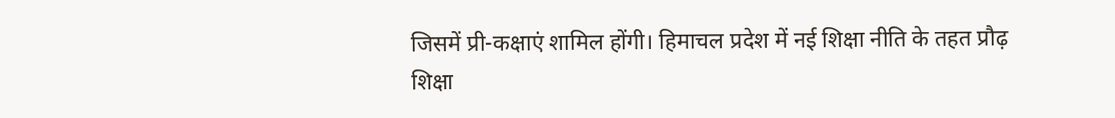जिसमें प्री-कक्षाएं शामिल होंगी। हिमाचल प्रदेश में नई शिक्षा नीति के तहत प्रौढ़ शिक्षा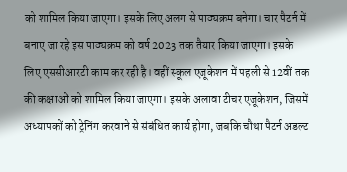को शामिल किया जाएगा। इसके लिए अलग से पाठ्यक्रम बनेगा। चार पैटर्न में बनाए जा रहे इस पाठ्यक्रम को वर्ष 2023 तक तैयार किया जाएगा। इसके लिए एससीआरटी काम कर रही है। वहीं स्कूल एजूकेशन में पहली से 12वीं तक की कक्षाओं को शामिल किया जाएगा। इसके अलावा टीचर एजूकेशन, जिसमें अध्यापकों को ट्रेनिंग करवाने से संबंधित कार्य होगा, जबकि चौथा पैटर्न अडल्ट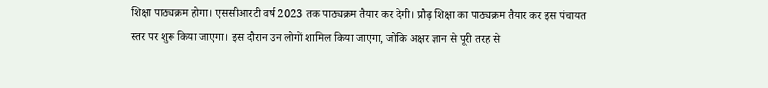शिक्षा पाठ्यक्रम होगा। एससीआरटी वर्ष 2023 तक पाठ्यक्रम तैयार कर देगी। प्रौढ़ शिक्षा का पाठ्यक्रम तैयार कर इस पंचायत स्तर पर शुरू किया जाएगा। इस दौरान उन लोगों शामिल किया जाएगा, जोकि अक्षर ज्ञान से पूरी तरह से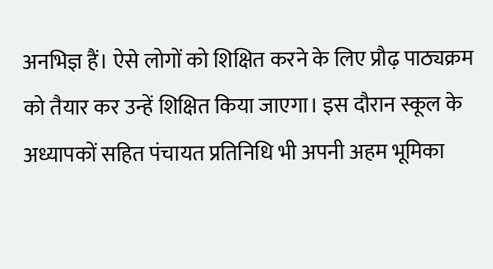अनभिज्ञ हैं। ऐसे लोगों को शिक्षित करने के लिए प्रौढ़ पाठ्यक्रम को तैयार कर उन्हें शिक्षित किया जाएगा। इस दौरान स्कूल के अध्यापकों सहित पंचायत प्रतिनिधि भी अपनी अहम भूमिका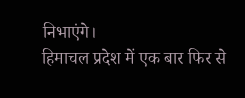निभाएंगे।
हिमाचल प्रदेश में एक बार फिर से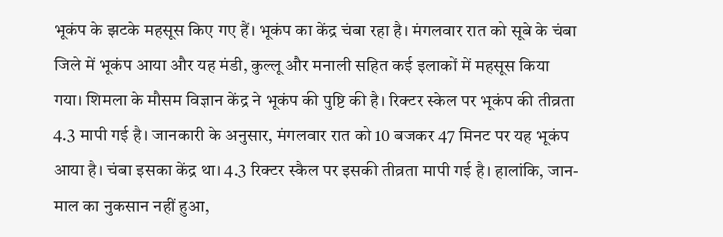भूकंप के झटके महसूस किए गए हैं। भूकंप का केंद्र चंबा रहा है। मंगलवार रात को सूबे के चंबा जिले में भूकंप आया और यह मंडी, कुल्लू और मनाली सहित कई इलाकों में महसूस किया गया। शिमला के मौसम विज्ञान केंद्र ने भूकंप की पुष्टि की है। रिक्टर स्केल पर भूकंप की तीव्रता 4.3 मापी गई है। जानकारी के अनुसार, मंगलवार रात को 10 बजकर 47 मिनट पर यह भूकंप आया है। चंबा इसका केंद्र था। 4.3 रिक्टर स्कैल पर इसकी तीव्रता मापी गई है। हालांकि, जान-माल का नुकसान नहीं हुआ,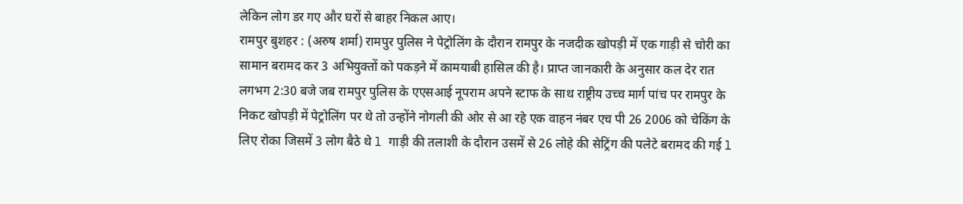लेकिन लोग डर गए और घरों से बाहर निकल आए।
रामपुर बुशहर : (अरुष शर्मा) रामपुर पुलिस ने पेट्रोलिंग के दौरान रामपुर के नजदीक खोपड़ी में एक गाड़ी से चोरी का सामान बरामद कर 3 अभियुक्तों को पकड़ने में कामयाबी हासिल की है। प्राप्त जानकारी के अनुसार कल देर रात लगभग 2:30 बजे जब रामपुर पुलिस के एएसआई नूपराम अपने स्टाफ के साथ राष्ट्रीय उच्च मार्ग पांच पर रामपुर के निकट खोपड़ी में पेट्रोलिंग पर थे तो उन्होंने नोगली की ओर से आ रहे एक वाहन नंबर एच पी 26 2006 को चेकिंग के लिए रोका जिसमें 3 लोग बैठे थे l गाड़ी की तलाशी के दौरान उसमें से 26 लोहे की सेट्रिंग की पलेटे बरामद की गई l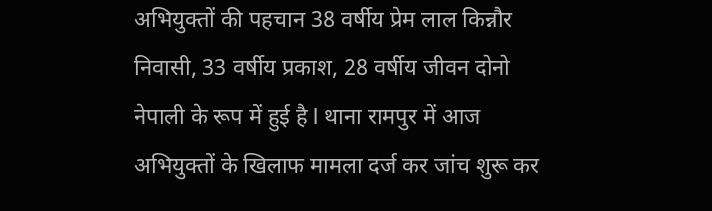अभियुक्तों की पहचान 38 वर्षीय प्रेम लाल किन्नौर निवासी, 33 वर्षीय प्रकाश, 28 वर्षीय जीवन दोनो नेपाली के रूप में हुई है l थाना रामपुर में आज अभियुक्तों के खिलाफ मामला दर्ज कर जांच शुरू कर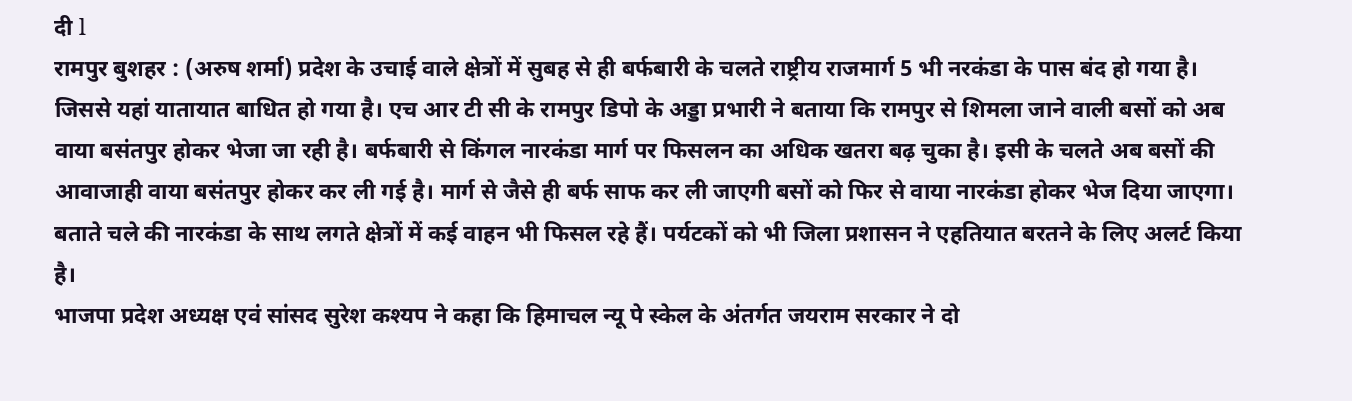दी l
रामपुर बुशहर : (अरुष शर्मा) प्रदेश के उचाई वाले क्षेत्रों में सुबह से ही बर्फबारी के चलते राष्ट्रीय राजमार्ग 5 भी नरकंडा के पास बंद हो गया है। जिससे यहां यातायात बाधित हो गया है। एच आर टी सी के रामपुर डिपो के अड्डा प्रभारी ने बताया कि रामपुर से शिमला जाने वाली बसों को अब वाया बसंतपुर होकर भेजा जा रही है। बर्फबारी से किंगल नारकंडा मार्ग पर फिसलन का अधिक खतरा बढ़ चुका है। इसी के चलते अब बसों की आवाजाही वाया बसंतपुर होकर कर ली गई है। मार्ग से जैसे ही बर्फ साफ कर ली जाएगी बसों को फिर से वाया नारकंडा होकर भेज दिया जाएगा। बताते चले की नारकंडा के साथ लगते क्षेत्रों में कई वाहन भी फिसल रहे हैं। पर्यटकों को भी जिला प्रशासन ने एहतियात बरतने के लिए अलर्ट किया है।
भाजपा प्रदेश अध्यक्ष एवं सांसद सुरेश कश्यप ने कहा कि हिमाचल न्यू पे स्केल के अंतर्गत जयराम सरकार ने दो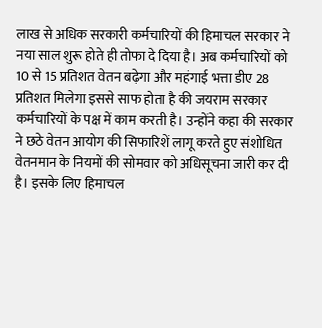लाख से अधिक सरकारी कर्मचारियों की हिमाचल सरकार ने नया साल शुरू होते ही तोफा दे दिया है। अब कर्मचारियों को 10 से 15 प्रतिशत वेतन बढ़ेगा और महंगाई भत्ता डीए 28 प्रतिशत मिलेगा इससे साफ होता है की जयराम सरकार कर्मचारियों के पक्ष में काम करती है। उन्होंने कहा की सरकार ने छठे वेतन आयोग की सिफारिशें लागू करते हुए संशोधित वेतनमान के नियमों की सोमवार को अधिसूचना जारी कर दी है। इसके लिए हिमाचल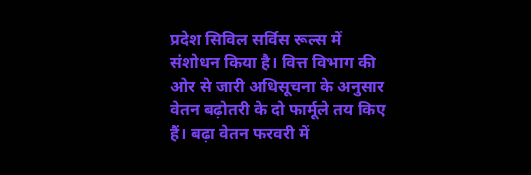प्रदेश सिविल सर्विस रूल्स में संशोधन किया है। वित्त विभाग की ओर से जारी अधिसूचना के अनुसार वेतन बढ़ोतरी के दो फार्मूले तय किए हैं। बढ़ा वेतन फरवरी में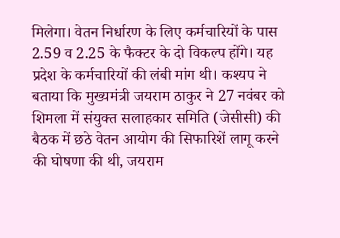मिलेगा। वेतन निर्धारण के लिए कर्मचारियों के पास 2.59 व 2.25 के फैक्टर के दो विकल्प होंगे। यह प्रदेश के कर्मचारियों की लंबी मांग थी। कश्यप ने बताया कि मुख्यमंत्री जयराम ठाकुर ने 27 नवंबर को शिमला में संयुक्त सलाहकार समिति (जेसीसी) की बैठक में छठे वेतन आयोग की सिफारिशें लागू करने की घोषणा की थी, जयराम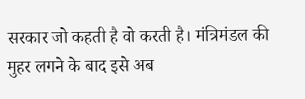सरकार जो कहती है वो करती है। मंत्रिमंडल की मुहर लगने के बाद इसे अब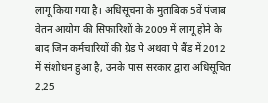लागू किया गया है। अधिसूचना के मुताबिक 5वें पंजाब वेतन आयोग की सिफारिशों के 2009 में लागू होने के बाद जिन कर्मचारियों की ग्रेड पे अथवा पे बैंड में 2012 में संशोधन हुआ है, उनके पास सरकार द्वारा अधिसूचित 2.25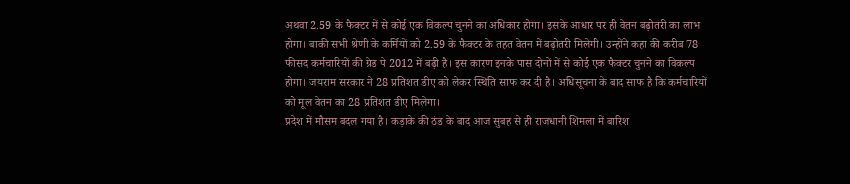अथवा 2.59 के फैक्टर में से कोई एक विकल्प चुनने का अधिकार होगा। इसके आधार पर ही वेतन बढ़ोतरी का लाभ होगा। बाकी सभी श्रेणी के कर्मियों को 2.59 के फैक्टर के तहत वेतन में बढ़ोतरी मिलेगी। उन्होंने कहा की करीब 78 फीसद कर्मचारियों की ग्रेड पे 2012 में बढ़ी है। इस कारण इनके पास दोनों में से कोई एक फैक्टर चुनने का विकल्प होगा। जयराम सरकार ने 28 प्रतिशत डीए को लेकर स्थिति साफ कर दी है। अधिसूचना के बाद साफ है कि कर्मचारियों को मूल वेतन का 28 प्रतिशत डीए मिलेगा।
प्रदेश में मौसम बदल गया है। कड़ाके की ठंड के बाद आज सुबह से ही राजधानी शिमला में बारिश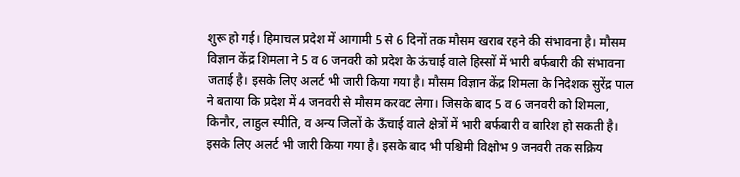शुरू हो गई। हिमाचल प्रदेश में आगामी 5 से 6 दिनों तक मौसम खराब रहने की संभावना है। मौसम विज्ञान केंद्र शिमला ने 5 व 6 जनवरी को प्रदेश के ऊंचाई वाले हिस्सों में भारी बर्फबारी की संभावना जताई है। इसके लिए अलर्ट भी जारी किया गया है। मौसम विज्ञान केंद्र शिमला के निदेशक सुरेंद्र पाल ने बताया कि प्रदेश में 4 जनवरी से मौसम करवट लेगा। जिसके बाद 5 व 6 जनवरी को शिमला, किनौर, लाहुल स्पीति, व अन्य जिलों के ऊँचाई वाले क्षेत्रों में भारी बर्फबारी व बारिश हो सकती है। इसके लिए अलर्ट भी जारी किया गया है। इसके बाद भी पश्चिमी विक्षोभ 9 जनवरी तक सक्रिय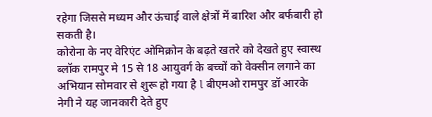रहेगा जिससे मध्यम और ऊंचाई वाले क्षेत्रों में बारिश और बर्फबारी हो सकती है।
कोरोना के नए वेरिएंट ओमिक्रोन के बढ़ते खतरे को देखते हुए स्वास्थ ब्लॉक रामपुर मे 15 से 18 आयुवर्ग के बच्चों को वेक्सीन लगाने का अभियान सोमवार से शुरू हो गया है l बीएमओ रामपुर डॉ आरके नेगी ने यह जानकारी देते हुए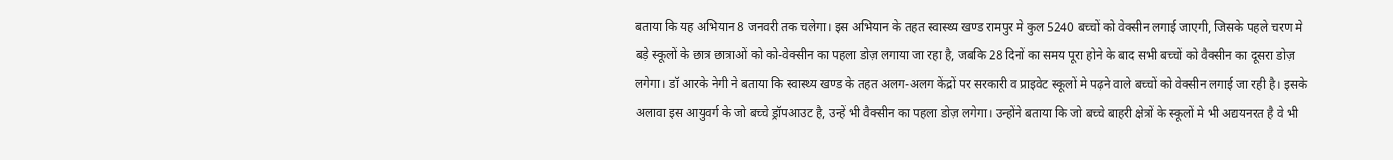बताया कि यह अभियान 8 जनवरी तक चलेगा। इस अभियान के तहत स्वास्थ्य खण्ड रामपुर मे कुल 5240 बच्चों को वेक्सीन लगाई जाएगी, जिसके पहले चरण मे बड़े स्कूलों के छात्र छात्राओं को को-वेक्सीन का पहला डोज़ लगाया जा रहा है, जबकि 28 दिनों का समय पूरा होने के बाद सभी बच्चों को वैक्सीन का दूसरा डोज़ लगेगा। डॉ आरके नेगी ने बताया कि स्वास्थ्य खण्ड के तहत अलग-अलग केंद्रों पर सरकारी व प्राइवेट स्कूलों मे पढ़ने वाले बच्चों को वेक्सीन लगाई जा रही है। इसके अलावा इस आयुवर्ग के जो बच्चे ड्रॉपआउट है, उन्हें भी वैक्सीन का पहला डोज़ लगेगा। उन्होंने बताया कि जो बच्चे बाहरी क्षेत्रों के स्कूलों मे भी अद्ययनरत है वे भी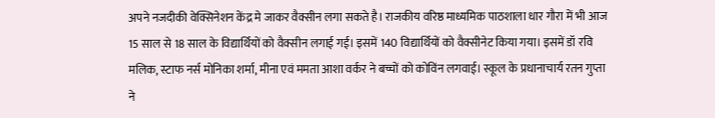अपने नजदीकी वेक्सिनेशन केंद्र मे जाकर वैक्सीन लगा सकते है। राजकीय वरिष्ठ माध्यमिक पाठशाला धार गौरा में भी आज 15 साल से 18 साल के विद्यार्थियों को वैक्सीन लगाई गई। इसमें 140 विद्यार्थियों को वैक्सीनेट किया गया। इसमें डॉ रवि मलिक, स्टाफ नर्स मोनिका शर्मा, मीना एवं ममता आशा वर्कर ने बच्चों को कोविंन लगवाई। स्कूल के प्रधानाचार्य रतन गुप्ता ने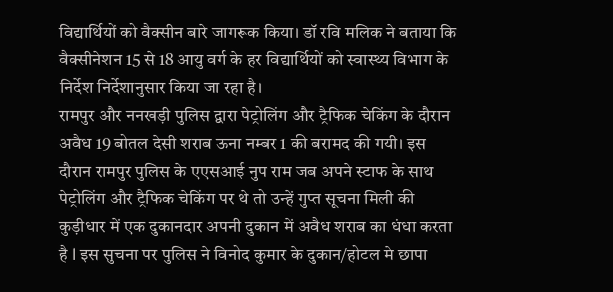विद्यार्थियों को वैक्सीन बारे जागरूक किया। डॉ रवि मलिक ने बताया कि वैक्सीनेशन 15 से 18 आयु वर्ग के हर विद्यार्थियों को स्वास्थ्य विभाग के निर्देश निर्देशानुसार किया जा रहा है।
रामपुर और ननखड़ी पुलिस द्वारा पेट्रोलिंग और ट्रैफिक चेकिंग के दौरान अवैध 19 बोतल देसी शराब ऊना नम्बर 1 की बरामद की गयी। इस दौरान रामपुर पुलिस के एएसआई नुप राम जब अपने स्टाफ के साथ पेट्रोलिंग और ट्रैफिक चेकिंग पर थे तो उन्हें गुप्त सूचना मिली की कुड़ीधार में एक दुकानदार अपनी दुकान में अवैध शराब का धंधा करता है l इस सुचना पर पुलिस ने विनोद कुमार के दुकान/होटल मे छापा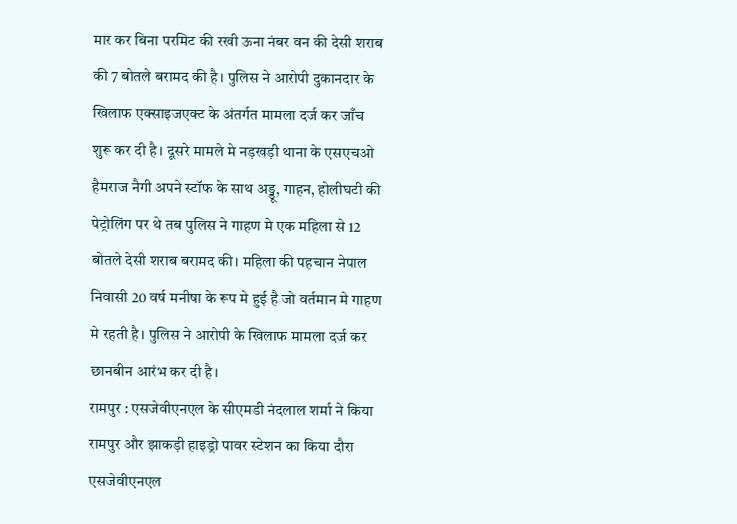मार कर बिना परमिट की रखी ऊना नंबर वन की देसी शराब की 7 बोतले बरामद की है। पुलिस ने आरोपी दुकानदार के खिलाफ एक्साइजएक्ट के अंतर्गत मामला दर्ज कर जाँच शुरू कर दी है। दूसरे मामले मे नड़खड़ी थाना के एसएचओ हैमराज नैगी अपने स्टॉफ के साथ अड्डू, गाहन, होलीघटी की पेट्रोलिंग पर थे तब पुलिस ने गाहण मे एक महिला से 12 बोतले देसी शराब बरामद की। महिला की पहचान नेपाल निवासी 20 वर्ष मनीषा के रूप मे हुई है जो वर्तमान मे गाहण मे रहती है। पुलिस ने आरोपी के खिलाफ मामला दर्ज कर छानबीन आरंभ कर दी है।
रामपुर : एसजेवीएनएल के सीएमडी नंदलाल शर्मा ने किया रामपुर और झाकड़ी हाइड्रो पावर स्टेशन का किया दौरा
एसजेवीएनएल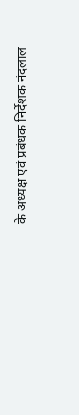के अध्यक्ष एवं प्रबंधक निर्देशक नंदलाल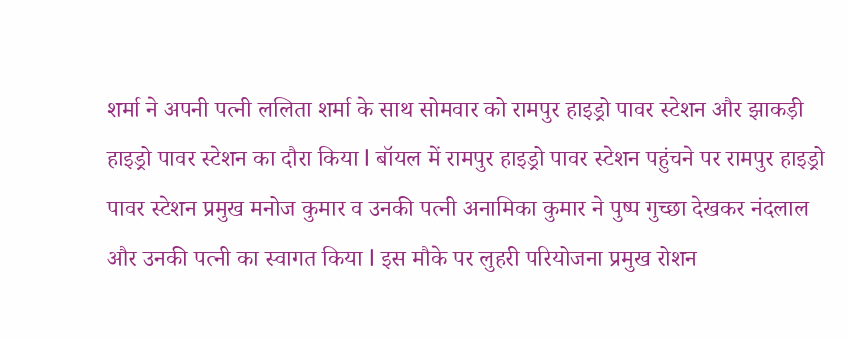शर्मा ने अपनी पत्नी ललिता शर्मा के साथ सोमवार को रामपुर हाइड्रो पावर स्टेशन और झाकड़ी हाइड्रो पावर स्टेशन का दौरा किया l बॉयल में रामपुर हाइड्रो पावर स्टेशन पहुंचने पर रामपुर हाइड्रो पावर स्टेशन प्रमुख मनोज कुमार व उनकी पत्नी अनामिका कुमार ने पुष्प गुच्छा देखकर नंदलाल और उनकी पत्नी का स्वागत किया l इस मौके पर लुहरी परियोजना प्रमुख रोशन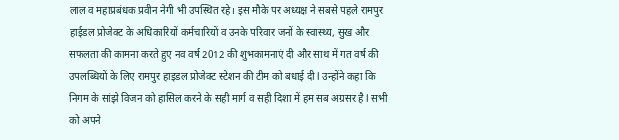लाल व महाप्रबंधक प्रवीन नेगी भी उपस्थित रहे। इस मौके पर अध्यक्ष ने सबसे पहले रामपुर हाईडल प्रोजेक्ट के अधिकारियों कर्मचारियों व उनके परिवार जनों के स्वास्थ्य, सुख और सफलता की कामना करते हुए नव वर्ष 2012 की शुभकामनाएं दी और साथ में गत वर्ष की उपलब्धियों के लिए रामपुर हाइडल प्रोजेक्ट स्टेशन की टीम को बधाई दी l उन्होंने कहा कि निगम के सांझे विजन को हासिल करने के सही मार्ग व सही दिशा में हम सब अग्रसर है l सभी को अपने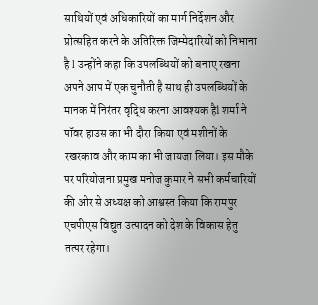साथियों एवं अधिकारियों का मार्ग निर्देशन और प्रोत्सहित करने के अतिरिक्त जिम्मेदारियों को निभाना है l उन्होंने कहा कि उपलब्धियों को बनाए रखना अपने आप में एक चुनौती है साथ ही उपलब्धियों के मानक में निरंतर वृद्धि करना आवश्यक हैl शर्मा ने पॉवर हाउस का भी दौरा किया एवं मशीनों के रखरकाव और काम का भी जायजा लिया। इस मौके पर परियोजना प्रमुख मनोज कुमार ने सभी कर्मचारियों की ओर से अध्यक्ष को आश्वस्त किया कि रामपुर एचपीएस विद्युत उत्पादन को देश के विकास हेतु तत्पर रहेगा।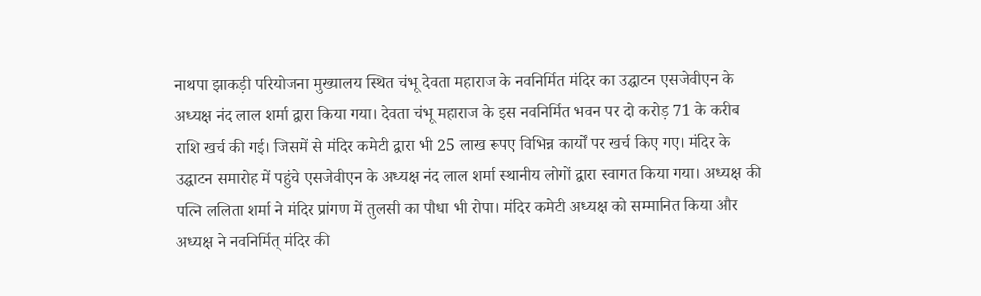नाथपा झाकड़ी परियोजना मुख्यालय स्थित चंभू देवता महाराज के नवनिर्मित मंदिर का उद्घाटन एसजेवीएन के अध्यक्ष नंद लाल शर्मा द्वारा किया गया। देवता चंभू महाराज के इस नवनिर्मित भवन पर दो करोड़ 71 के करीब राशि खर्च की गई। जिसमें से मंदिर कमेटी द्वारा भी 25 लाख रूपए विभिन्न कार्यों पर खर्च किए गए। मंदिर के उद्घाटन समारोह में पहुंचे एसजेवीएन के अध्यक्ष नंद लाल शर्मा स्थानीय लोगों द्वारा स्वागत किया गया। अध्यक्ष की पत्नि ललिता शर्मा ने मंदिर प्रांगण में तुलसी का पौधा भी रोपा। मंदिर कमेटी अध्यक्ष को सम्मानित किया और अध्यक्ष ने नवनिर्मित् मंदिर की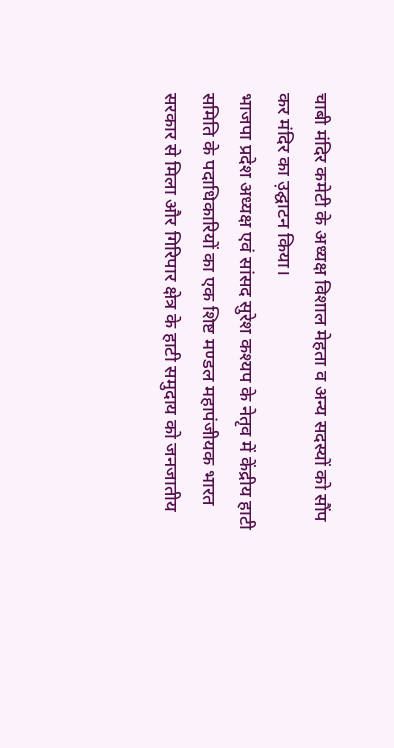चाबी मंदिर कमेटी के अध्यक्ष विशाल मेहता व अन्य सदस्यों को सौंप कर मंदिर का उ़द्घाटन किया।
भाजपा प्रदेश अध्यक्ष एवं सांसद सुरेश कश्यप के नेतृव में केंद्रीय हाटी समिति के पदाधिकारियों का एक शिष्ट मण्डल महापंजीयक भारत सरकार से मिला और गिरिपार क्षेत्र के हाटी समुदाय को जनजातीय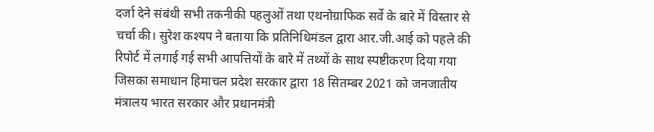दर्जा देने संबंधी सभी तकनीकी पहलुओं तथा एथनोग्राफिक सर्वे के बारे में विस्तार से चर्चा की। सुरेश कश्यप ने बताया कि प्रतिनिधिमंडल द्वारा आर.जी.आई को पहले की रिपोर्ट में लगाई गई सभी आपत्तियों के बारे में तथ्यों के साथ स्पष्टीकरण दिया गया जिसका समाधान हिमाचल प्रदेश सरकार द्वारा 18 सितम्बर 2021 को जनजातीय मंत्रालय भारत सरकार और प्रधानमंत्री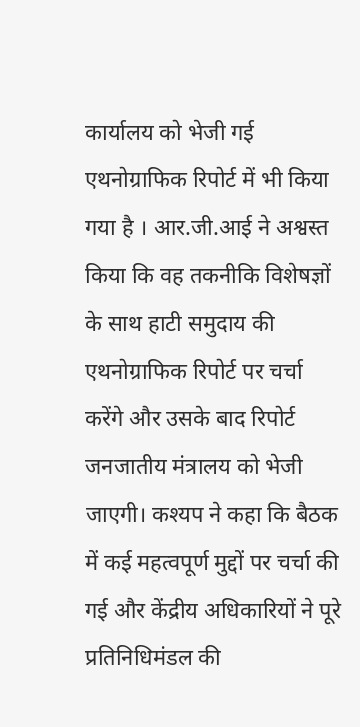कार्यालय को भेजी गई एथनोग्राफिक रिपोर्ट में भी किया गया है । आर.जी.आई ने अश्वस्त किया कि वह तकनीकि विशेषज्ञों के साथ हाटी समुदाय की एथनोग्राफिक रिपोर्ट पर चर्चा करेंगे और उसके बाद रिपोर्ट जनजातीय मंत्रालय को भेजी जाएगी। कश्यप ने कहा कि बैठक में कई महत्वपूर्ण मुद्दों पर चर्चा की गई और केंद्रीय अधिकारियों ने पूरे प्रतिनिधिमंडल की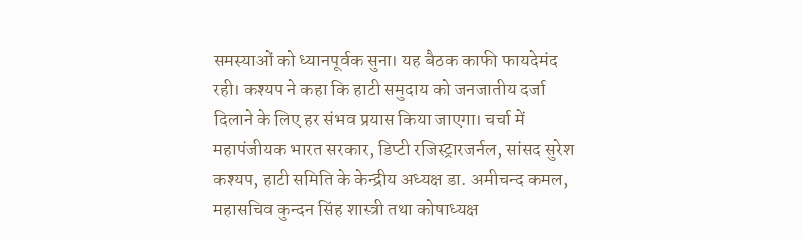समस्याओं को ध्यानपूर्वक सुना। यह बैठक काफी फायदेमंद रही। कश्यप ने कहा कि हाटी समुदाय को जनजातीय दर्जा दिलाने के लिए हर संभव प्रयास किया जाएगा। चर्चा में महापंजीयक भारत सरकार, डिप्टी रजिस्ट्रारजर्नल, सांसद सुरेश कश्यप, हाटी समिति के केन्द्रीय अध्यक्ष डा. अमीचन्द कमल, महासचिव कुन्दन सिंह शास्त्री तथा कोषाध्यक्ष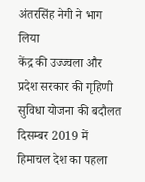अंतरसिंह नेगी ने भाग लिया
केंद्र की उज्ज्वला और प्रदेश सरकार की गृहिणी सुविधा योजना की बदौलत दिसम्बर 2019 में हिमाचल देश का पहला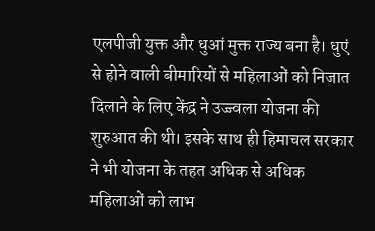एलपीजी युक्त और धुआं मुक्त राज्य बना है। धुएं से होने वाली बीमारियों से महिलाओं को निजात दिलाने के लिए केंद्र ने उज्ज्वला योजना की शुरुआत की थी। इसके साथ ही हिमाचल सरकार ने भी योजना के तहत अधिक से अधिक महिलाओं को लाभ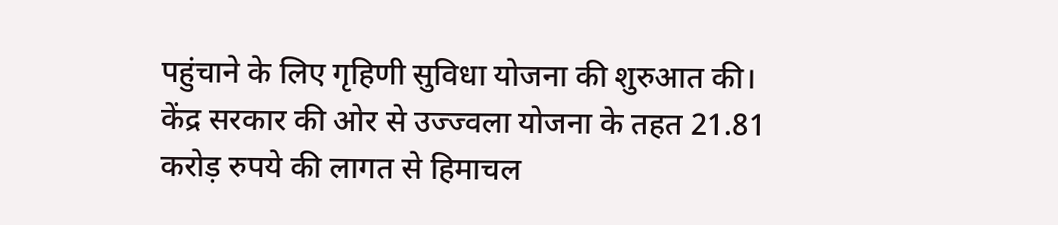पहुंचाने के लिए गृहिणी सुविधा योजना की शुरुआत की। केंद्र सरकार की ओर से उज्ज्वला योजना के तहत 21.81 करोड़ रुपये की लागत से हिमाचल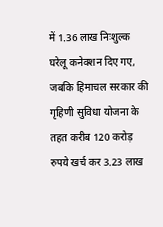में 1.36 लाख निःशुल्क घरेलू कनेक्शन दिए गए, जबकि हिमाचल सरकार की गृहिणी सुविधा योजना के तहत करीब 120 करोड़ रुपये खर्च कर 3.23 लाख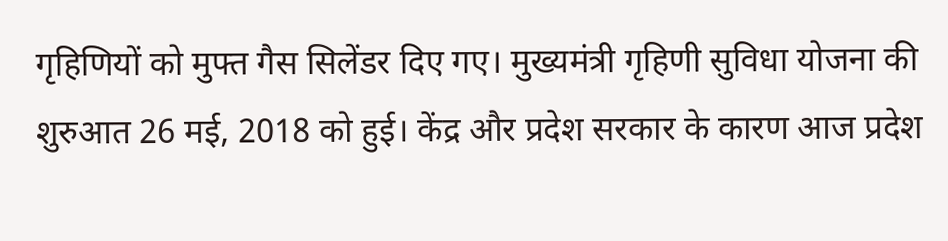गृहिणियों को मुफ्त गैस सिलेंडर दिए गए। मुख्यमंत्री गृहिणी सुविधा योजना की शुरुआत 26 मई, 2018 को हुई। केंद्र और प्रदेश सरकार के कारण आज प्रदेश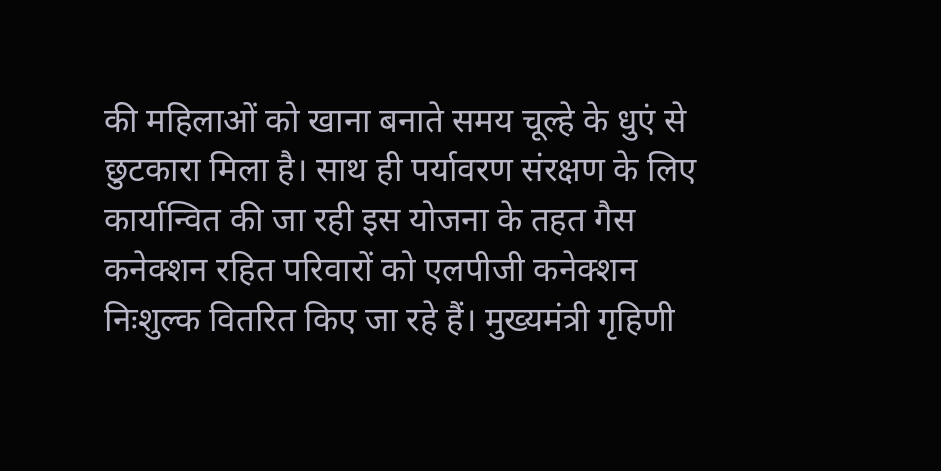की महिलाओं को खाना बनाते समय चूल्हे के धुएं से छुटकारा मिला है। साथ ही पर्यावरण संरक्षण के लिए कार्यान्वित की जा रही इस योजना के तहत गैस कनेक्शन रहित परिवारों को एलपीजी कनेक्शन निःशुल्क वितरित किए जा रहे हैं। मुख्यमंत्री गृहिणी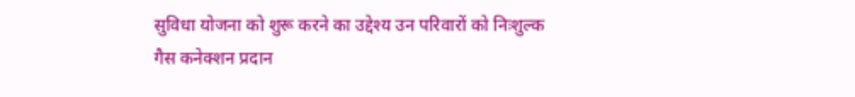सुविधा योजना को शुरू करने का उद्देश्य उन परिवारों को निःशुल्क गैस कनेक्शन प्रदान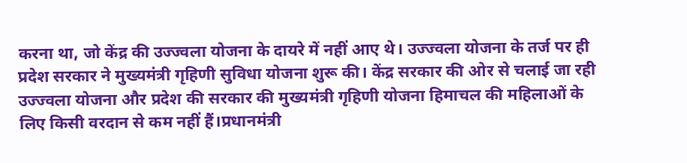करना था, जो केंद्र की उज्ज्वला योजना के दायरे में नहीं आए थे। उज्ज्वला योजना के तर्ज पर ही प्रदेश सरकार ने मुख्यमंत्री गृहिणी सुविधा योजना शुरू की। केंद्र सरकार की ओर से चलाई जा रही उज्ज्वला योजना और प्रदेश की सरकार की मुख्यमंत्री गृहिणी योजना हिमाचल की महिलाओं के लिए किसी वरदान से कम नहीं हैं।प्रधानमंत्री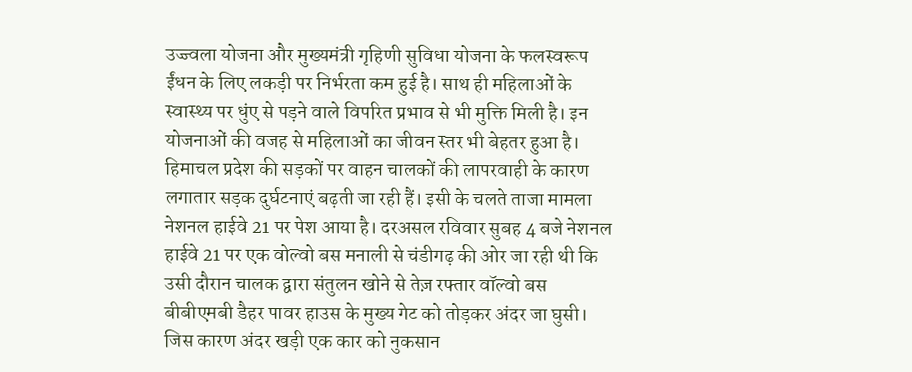उज्ज्वला योजना और मुख्यमंत्री गृहिणी सुविधा योजना के फलस्वरूप ईंधन के लिए लकड़ी पर निर्भरता कम हुई है। साथ ही महिलाओं के स्वास्थ्य पर धुंए से पड़ने वाले विपरित प्रभाव से भी मुक्ति मिली है। इन योजनाओं की वजह से महिलाओं का जीवन स्तर भी बेहतर हुआ है।
हिमाचल प्रदेश की सड़कों पर वाहन चालकों की लापरवाही के कारण लगातार सड़क दुर्घटनाएं बढ़ती जा रही हैं। इसी के चलते ताजा मामला नेशनल हाईवे 21 पर पेश आया है। दरअसल रविवार सुबह 4 बजे नेशनल हाईवे 21 पर एक वोल्वो बस मनाली से चंडीगढ़ की ओर जा रही थी कि उसी दौरान चालक द्वारा संतुलन खोने से तेज़ रफ्तार वॉल्वो बस बीबीएमबी डैहर पावर हाउस के मुख्य गेट को तोड़कर अंदर जा घुसी। जिस कारण अंदर खड़ी एक कार को नुकसान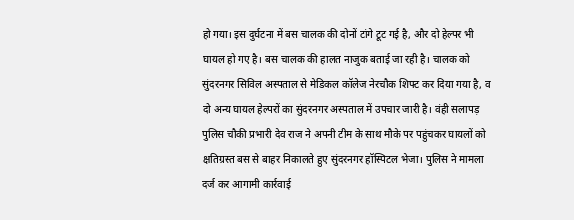हो गया। इस दुर्घटना में बस चालक की दोनों टांगे टूट गई है, और दो हेल्पर भी घायल हो गए है। बस चालक की हालत नाजुक बताई जा रही है। चालक को सुंदरनगर सिविल अस्पताल से मेडिकल कॉलेज नेरचौक शिफ्ट कर दिया गया है, व दो अन्य घायल हेल्परों का सुंदरनगर अस्पताल में उपचार जारी है। वंही सलापड़ पुलिस चौकी प्रभारी देव राज ने अपनी टीम के साथ मौके पर पहुंचकर घायलों को क्षतिग्रस्त बस से बाहर निकालते हुए सुंदरनगर हॉस्पिटल भेजा। पुलिस ने मामला दर्ज कर आगामी कार्रवाई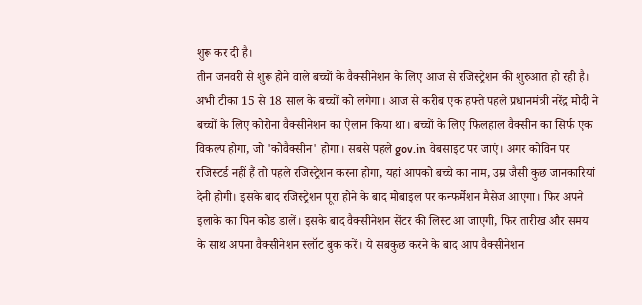शुरू कर दी है।
तीन जनवरी से शुरू होने वाले बच्चों के वैक्सीनेशन के लिए आज से रजिस्ट्रेशन की शुरुआत हो रही है। अभी टीका 15 से 18 साल के बच्चों को लगेगा। आज से करीब एक हफ्ते पहले प्रधानमंत्री नरेंद्र मोदी ने बच्चों के लिए कोरोना वैक्सीनेशन का ऐलान किया था। बच्चों के लिए फिलहाल वैक्सीन का सिर्फ एक विकल्प होगा, जो 'कोवैक्सीन' होगा। सबसे पहले gov.in वेबसाइट पर जाएं। अगर कोविन पर रजिस्टर्ड नहीं हैं तो पहले रजिस्ट्रेशन करना होगा, यहां आपको बच्चे का नाम, उम्र जैसी कुछ जानकारियां देनी होगी। इसके बाद रजिस्ट्रेशन पूरा होने के बाद मोबाइल पर कन्फर्मेशन मैसेज आएगा। फिर अपने इलाके का पिन कोड डालें। इसके बाद वैक्सीनेशन सेंटर की लिस्ट आ जाएगी, फिर तारीख और समय के साथ अपना वैक्सीनेशन स्लॉट बुक करें। ये सबकुछ करने के बाद आप वैक्सीनेशन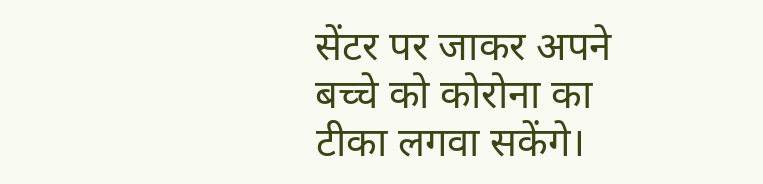सेंटर पर जाकर अपने बच्चे को कोरोना का टीका लगवा सकेंगे।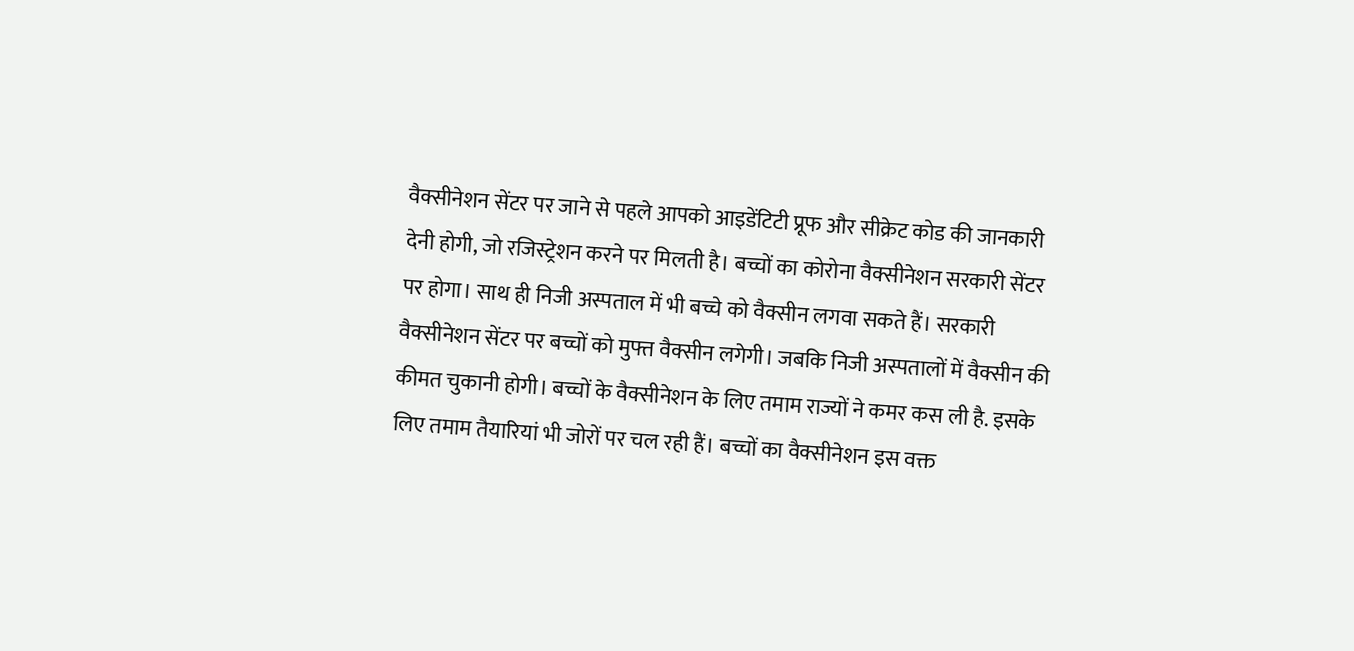वैक्सीनेशन सेंटर पर जाने से पहले आपको आइडेंटिटी प्रूफ और सीक्रेट कोड की जानकारी देनी होगी, जो रजिस्ट्रेशन करने पर मिलती है। बच्चों का कोरोना वैक्सीनेशन सरकारी सेंटर पर होगा। साथ ही निजी अस्पताल में भी बच्चे को वैक्सीन लगवा सकते हैं। सरकारी वैक्सीनेशन सेंटर पर बच्चों को मुफ्त वैक्सीन लगेगी। जबकि निजी अस्पतालों में वैक्सीन की कीमत चुकानी होगी। बच्चों के वैक्सीनेशन के लिए तमाम राज्यों ने कमर कस ली है. इसके लिए तमाम तैयारियां भी जोरों पर चल रही हैं। बच्चों का वैक्सीनेशन इस वक्त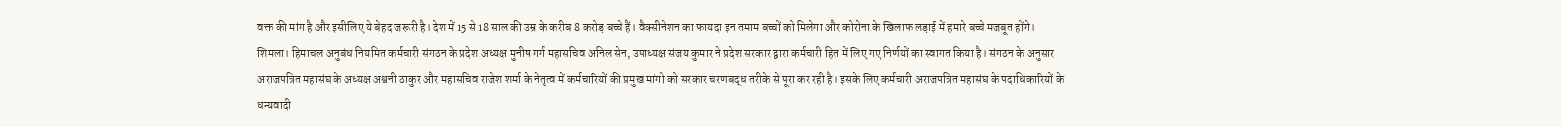वक्त की मांग है और इसीलिए ये बेहद जरूरी है। देश में 15 से 18 साल की उम्र के करीब 8 करोड़ बच्चे हैं। वैक्सीनेशन का फायदा इन तमाम बच्चों को मिलेगा और कोरोना के खिलाफ लड़ाई में हमारे बच्चे मजबूत होंगे।
शिमला। हिमाचल अनुबंध नियमित कर्मचारी संगठन के प्रदेश अध्यक्ष मुनीष गर्ग महासचिव अनिल सेन, उपाध्यक्ष संजय कुमार ने प्रदेश सरकार द्वारा कर्मचारी हित में लिए गए निर्णयों का स्वागत किया है। संगठन के अनुसार अराजपत्रित महासंघ के अध्यक्ष अश्वनी ठाकुर और महासचिव राजेश शर्मा के नेतृत्व में कर्मचारियों की प्रमुख मांगो को सरकार चरणबद्ध तरीके से पूरा कर रही है। इसके लिए कर्मचारी अराजपत्रित महासंघ के पदाधिकारियों के धन्यवादी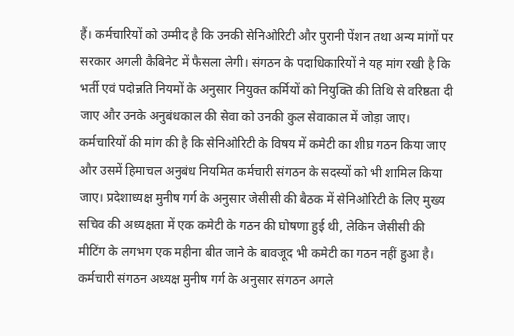हैं। कर्मचारियों को उम्मीद है कि उनकी सेनिओरिटी और पुरानी पेंशन तथा अन्य मांगों पर सरकार अगली कैबिनेट में फैसला लेगी। संगठन के पदाधिकारियों ने यह मांग रखी है कि भर्ती एवं पदोन्नति नियमों के अनुसार नियुक्त कर्मियों को नियुक्ति की तिथि से वरिष्ठता दी जाए और उनके अनुबंधकाल की सेवा को उनकी कुल सेवाकाल में जोड़ा जाए। कर्मचारियों की मांग की है कि सेनिओरिटी के विषय में कमेटी का शीघ्र गठन किया जाए और उसमें हिमाचल अनुबंध नियमित कर्मचारी संगठन के सदस्यों को भी शामिल किया जाए। प्रदेशाध्यक्ष मुनीष गर्ग के अनुसार जेसीसी की बैठक में सेनिओरिटी के लिए मुख्य सचिव की अध्यक्षता में एक कमेटी के गठन की घोषणा हुई थी, लेकिन जेसीसी की मीटिंग के लगभग एक महीना बीत जाने के बावजूद भी कमेटी का गठन नहीं हुआ है। कर्मचारी संगठन अध्यक्ष मुनीष गर्ग के अनुसार संगठन अगले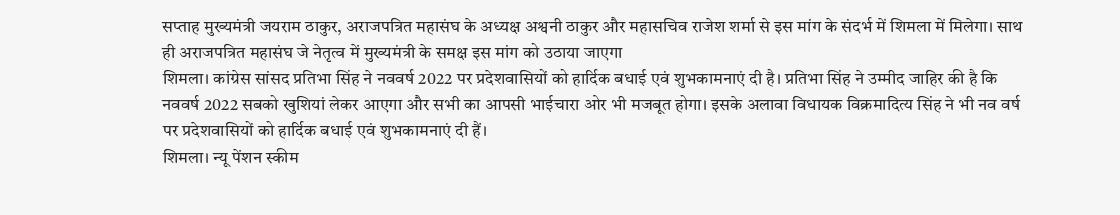सप्ताह मुख्यमंत्री जयराम ठाकुर, अराजपत्रित महासंघ के अध्यक्ष अश्वनी ठाकुर और महासचिव राजेश शर्मा से इस मांग के संदर्भ में शिमला में मिलेगा। साथ ही अराजपत्रित महासंघ जे नेतृत्व में मुख्यमंत्री के समक्ष इस मांग को उठाया जाएगा
शिमला। कांग्रेस सांसद प्रतिभा सिंह ने नववर्ष 2022 पर प्रदेशवासियों को हार्दिक बधाई एवं शुभकामनाएं दी है। प्रतिभा सिंह ने उम्मीद जाहिर की है कि नववर्ष 2022 सबको खुशियां लेकर आएगा और सभी का आपसी भाईचारा ओर भी मजबूत होगा। इसके अलावा विधायक विक्रमादित्य सिंह ने भी नव वर्ष पर प्रदेशवासियों को हार्दिक बधाई एवं शुभकामनाएं दी हैं।
शिमला। न्यू पेंशन स्कीम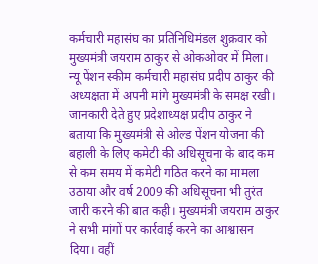कर्मचारी महासंघ का प्रतिनिधिमंडल शुक्रवार को मुख्यमंत्री जयराम ठाकुर से ओकओवर में मिला। न्यू पेंशन स्कीम कर्मचारी महासंघ प्रदीप ठाकुर की अध्यक्षता में अपनी मांगे मुख्यमंत्री के समक्ष रखी। जानकारी देते हुए प्रदेशाध्यक्ष प्रदीप ठाकुर ने बताया कि मुख्यमंत्री से ओल्ड पेंशन योजना की बहाली के लिए कमेटी की अधिसूचना के बाद कम से कम समय में कमेटी गठित करने का मामला उठाया और वर्ष 2009 की अधिसूचना भी तुरंत जारी करने की बात कही। मुख्यमंत्री जयराम ठाकुर ने सभी मांगों पर कार्रवाई करने का आश्वासन दिया। वहीं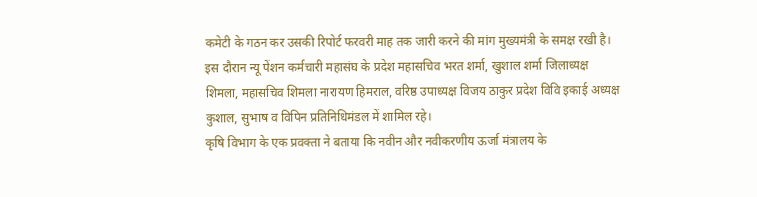कमेटी के गठन कर उसकी रिपोर्ट फरवरी माह तक जारी करने की मांग मुख्यमंत्री के समक्ष रखी है। इस दौरान न्यू पेंशन कर्मचारी महासंघ के प्रदेश महासचिव भरत शर्मा, खुशाल शर्मा जिलाध्यक्ष शिमला, महासचिव शिमला नारायण हिमराल, वरिष्ठ उपाध्यक्ष विजय ठाकुर प्रदेश विवि इकाई अध्यक्ष कुशाल, सुभाष व विपिन प्रतिनिधिमंडल में शामिल रहे।
कृषि विभाग के एक प्रवक्ता ने बताया कि नवीन और नवीकरणीय ऊर्जा मंत्रालय के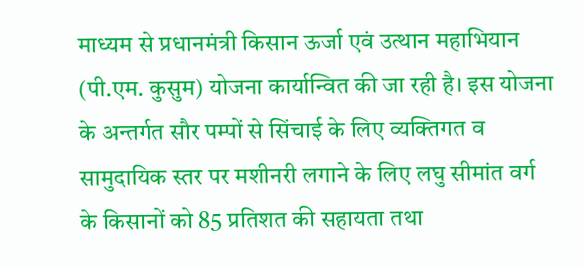माध्यम से प्रधानमंत्री किसान ऊर्जा एवं उत्थान महाभियान (पी.एम. कुसुम) योजना कार्यान्वित की जा रही है। इस योजना के अन्तर्गत सौर पम्पों से सिंचाई के लिए व्यक्तिगत व सामुदायिक स्तर पर मशीनरी लगाने के लिए लघु सीमांत वर्ग के किसानों को 85 प्रतिशत की सहायता तथा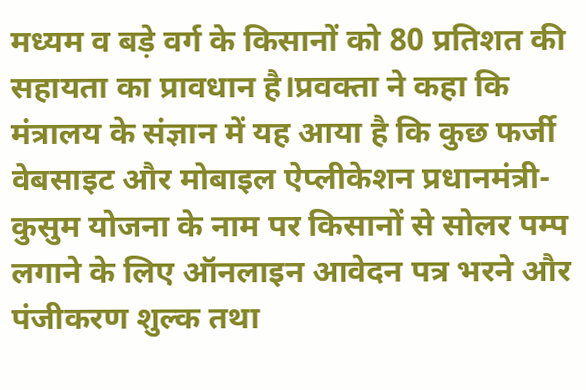मध्यम व बड़े वर्ग के किसानों को 80 प्रतिशत की सहायता का प्रावधान है।प्रवक्ता ने कहा कि मंत्रालय के संज्ञान में यह आया है कि कुछ फर्जी वेबसाइट और मोबाइल ऐप्लीकेशन प्रधानमंत्री-कुसुम योजना के नाम पर किसानों से सोलर पम्प लगाने के लिए ऑनलाइन आवेदन पत्र भरने और पंजीकरण शुल्क तथा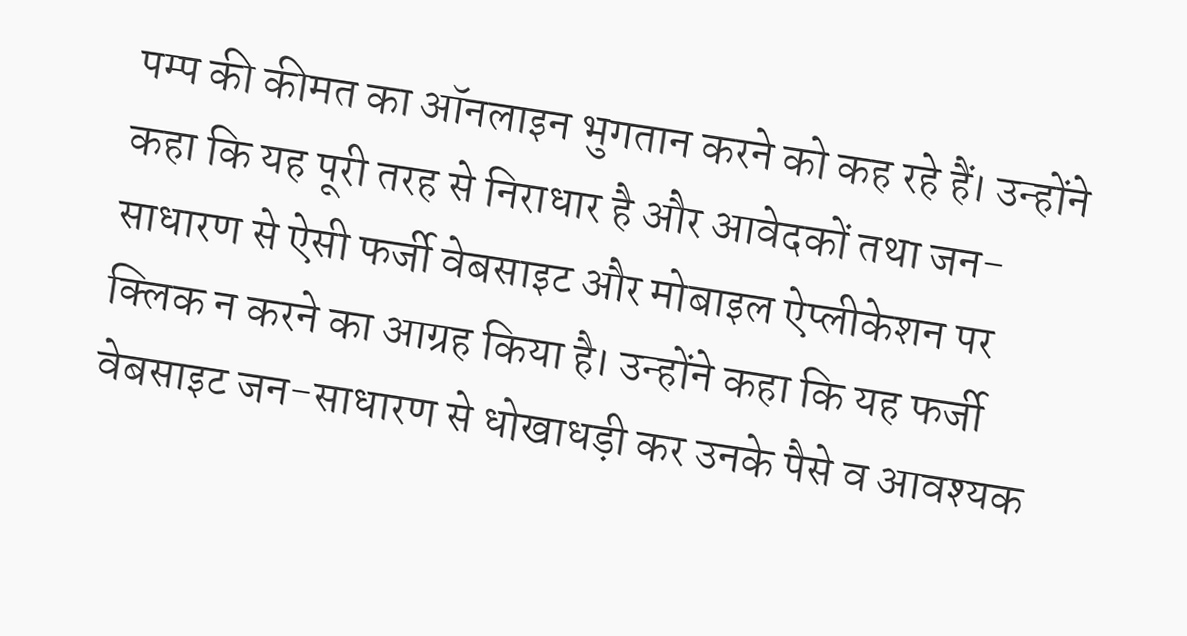पम्प की कीमत का ऑनलाइन भुगतान करने को कह रहे हैं। उन्होंने कहा कि यह पूरी तरह से निराधार है और आवेदकों तथा जन-साधारण से ऐसी फर्जी वेबसाइट और मोबाइल ऐप्लीकेशन पर क्लिक न करने का आग्रह किया है। उन्होंने कहा कि यह फर्जी वेबसाइट जन-साधारण से धोखाधड़ी कर उनके पैसे व आवश्यक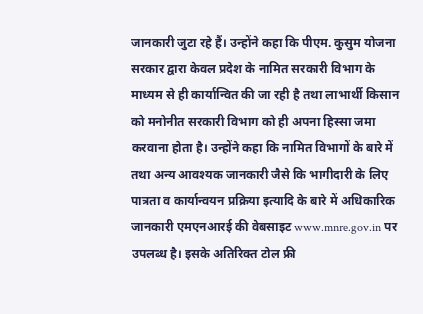जानकारी जुटा रहे हैं। उन्होंने कहा कि पीएम. कुसुम योजना सरकार द्वारा केवल प्रदेश के नामित सरकारी विभाग के माध्यम से ही कार्यान्वित की जा रही है तथा लाभार्थी किसान को मनोनीत सरकारी विभाग को ही अपना हिस्सा जमा करवाना होता है। उन्होंने कहा कि नामित विभागों के बारे में तथा अन्य आवश्यक जानकारी जैसे कि भागीदारी के लिए पात्रता व कार्यान्वयन प्रक्रिया इत्यादि के बारे में अधिकारिक जानकारी एमएनआरई की वेबसाइट www.mnre.gov.in पर उपलब्ध है। इसके अतिरिक्त टोल फ्री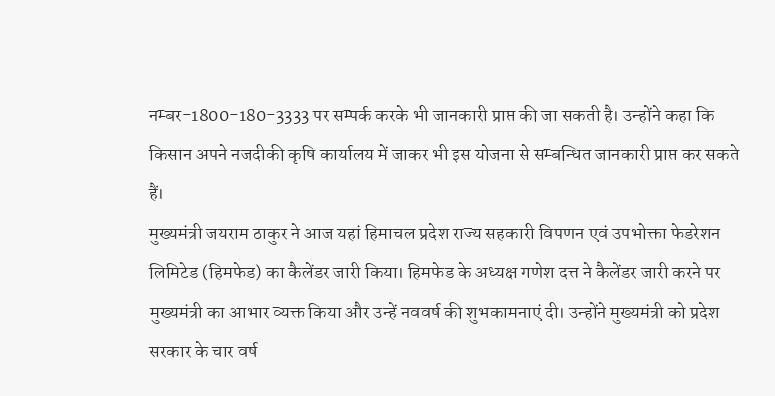नम्बर-1800-180-3333 पर सम्पर्क करके भी जानकारी प्राप्त की जा सकती है। उन्होंने कहा कि किसान अपने नजदीकी कृषि कार्यालय में जाकर भी इस योजना से सम्बन्धित जानकारी प्राप्त कर सकते हैं।
मुख्यमंत्री जयराम ठाकुर ने आज यहां हिमाचल प्रदेश राज्य सहकारी विपणन एवं उपभोक्ता फेडरेशन लिमिटेड (हिमफेड) का कैलेंडर जारी किया। हिमफेड के अध्यक्ष गणेश दत्त ने कैलेंडर जारी करने पर मुख्यमंत्री का आभार व्यक्त किया और उन्हें नववर्ष की शुभकामनाएं दी। उन्होंने मुख्यमंत्री को प्रदेश सरकार के चार वर्ष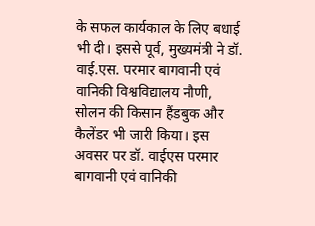के सफल कार्यकाल के लिए बधाई भी दी। इससे पूर्व, मुख्यमंत्री ने डॉ. वाई.एस. परमार बागवानी एवं वानिकी विश्वविद्यालय नौणी, सोलन की किसान हैंडबुक और कैलेंडर भी जारी किया। इस अवसर पर डॉ. वाईएस परमार बागवानी एवं वानिकी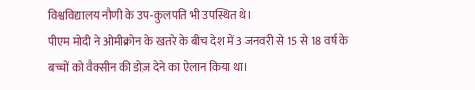विश्वविद्यालय नौणी के उप-कुलपति भी उपस्थित थे।
पीएम मोदी ने ओमीक्रोन के खतरे के बीच देश में 3 जनवरी से 15 से 18 वर्ष के बच्चों को वैक्सीन की डोज़ देने का ऐलान किया था।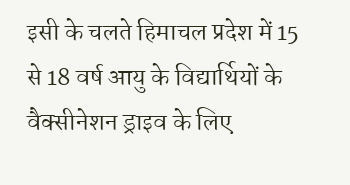इसी के चलते हिमाचल प्रदेश में 15 से 18 वर्ष आयु के विद्यार्थियों के वैक्सीनेशन ड्राइव के लिए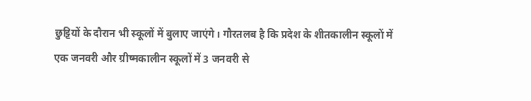छुट्टियों के दौरान भी स्कूलों में बुलाए जाएंगे। गौरतलब है कि प्रदेश के शीतकालीन स्कूलों में एक जनवरी और ग्रीष्मकालीन स्कूलों में 3 जनवरी से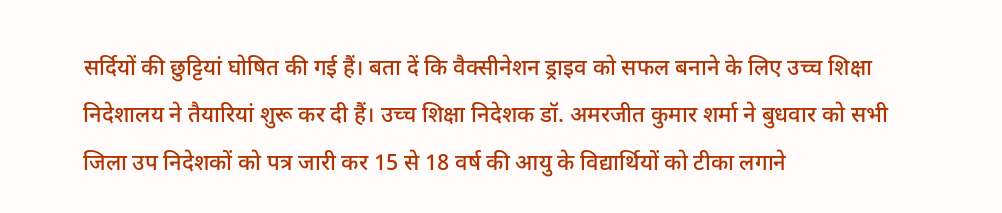सर्दियों की छुट्टियां घोषित की गई हैं। बता दें कि वैक्सीनेशन ड्राइव को सफल बनाने के लिए उच्च शिक्षा निदेशालय ने तैयारियां शुरू कर दी हैं। उच्च शिक्षा निदेशक डॉ. अमरजीत कुमार शर्मा ने बुधवार को सभी जिला उप निदेशकों को पत्र जारी कर 15 से 18 वर्ष की आयु के विद्यार्थियों को टीका लगाने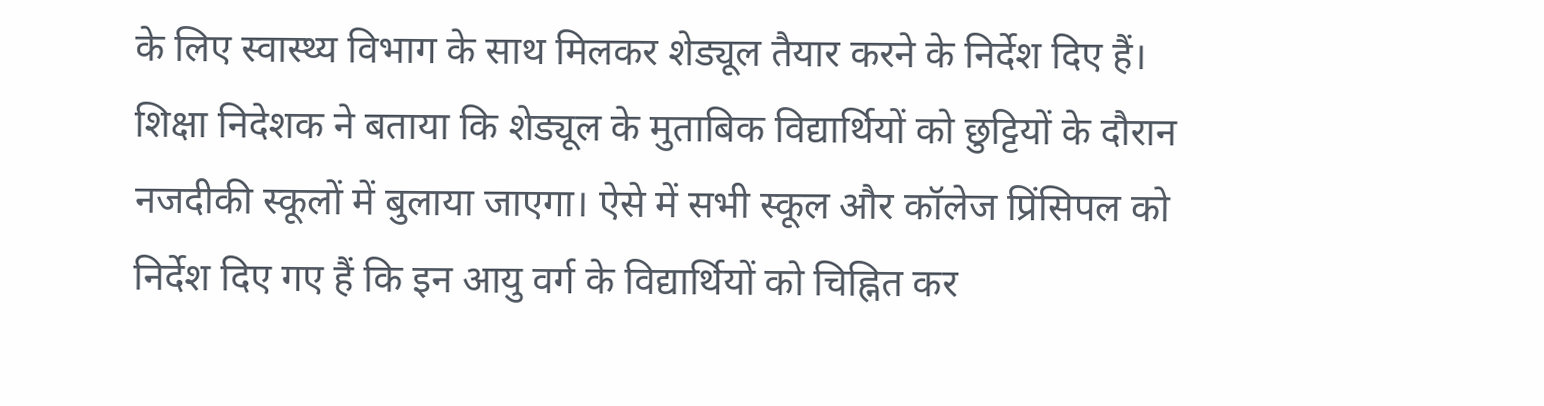के लिए स्वास्थ्य विभाग के साथ मिलकर शेड्यूल तैयार करने के निर्देश दिए हैं। शिक्षा निदेशक ने बताया कि शेड्यूल के मुताबिक विद्यार्थियों को छुट्टियों के दौरान नजदीकी स्कूलों में बुलाया जाएगा। ऐसे में सभी स्कूल और कॉलेज प्रिंसिपल को निर्देश दिए गए हैं कि इन आयु वर्ग के विद्यार्थियों को चिह्नित कर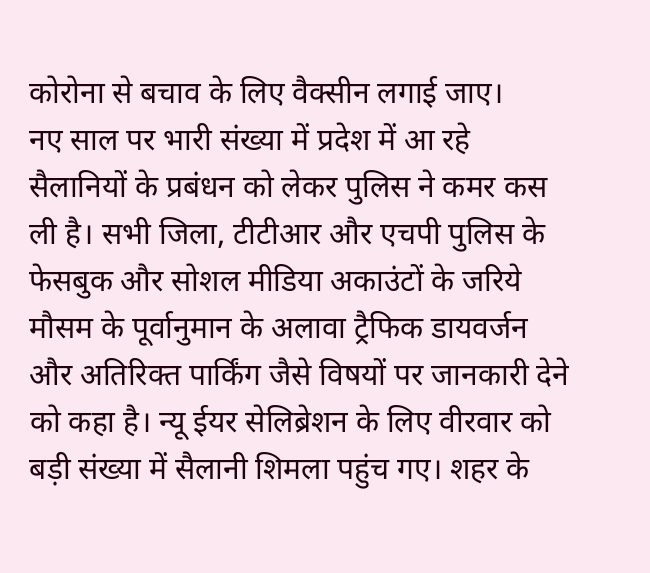कोरोना से बचाव के लिए वैक्सीन लगाई जाए।
नए साल पर भारी संख्या में प्रदेश में आ रहे सैलानियों के प्रबंधन को लेकर पुलिस ने कमर कस ली है। सभी जिला, टीटीआर और एचपी पुलिस के फेसबुक और सोशल मीडिया अकाउंटों के जरिये मौसम के पूर्वानुमान के अलावा ट्रैफिक डायवर्जन और अतिरिक्त पार्किंग जैसे विषयों पर जानकारी देने को कहा है। न्यू ईयर सेलिब्रेशन के लिए वीरवार को बड़ी संख्या में सैलानी शिमला पहुंच गए। शहर के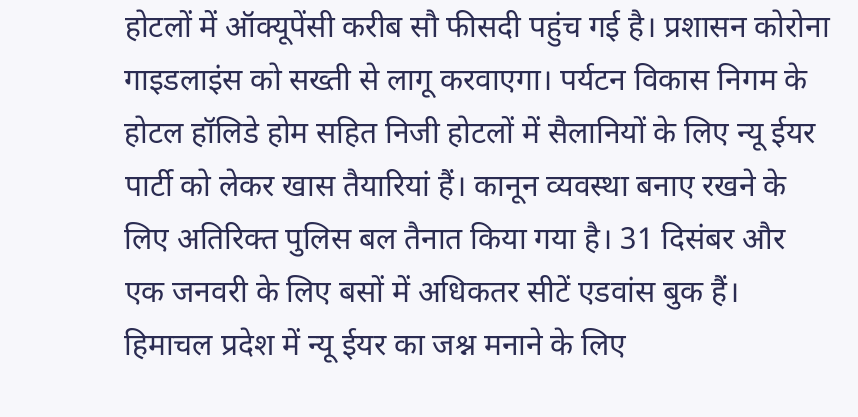होटलों में ऑक्यूपेंसी करीब सौ फीसदी पहुंच गई है। प्रशासन कोरोना गाइडलाइंस को सख्ती से लागू करवाएगा। पर्यटन विकास निगम के होटल हॉलिडे होम सहित निजी होटलों में सैलानियों के लिए न्यू ईयर पार्टी को लेकर खास तैयारियां हैं। कानून व्यवस्था बनाए रखने के लिए अतिरिक्त पुलिस बल तैनात किया गया है। 31 दिसंबर और एक जनवरी के लिए बसों में अधिकतर सीटें एडवांस बुक हैं।
हिमाचल प्रदेश में न्यू ईयर का जश्न मनाने के लिए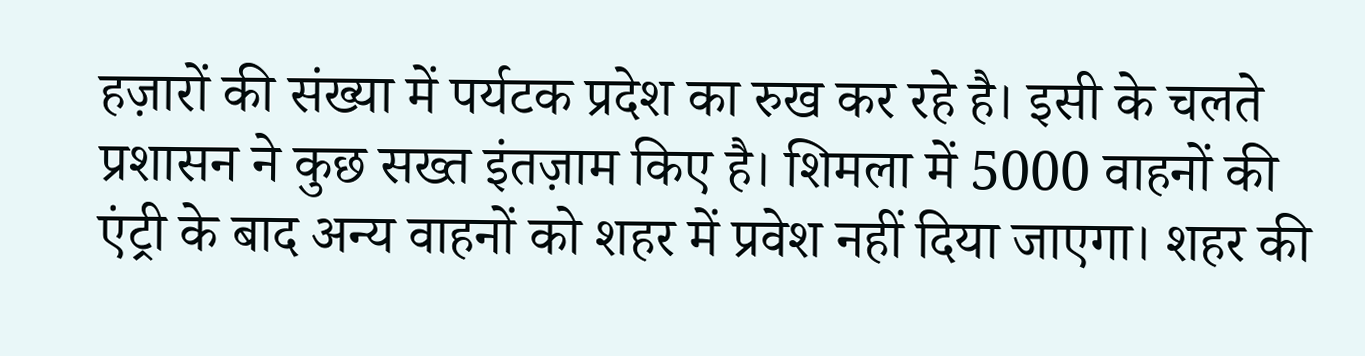हज़ारों की संख्या में पर्यटक प्रदेश का रुख कर रहे है। इसी के चलते प्रशासन ने कुछ सख्त इंतज़ाम किए है। शिमला में 5000 वाहनों की एंट्री के बाद अन्य वाहनों को शहर में प्रवेश नहीं दिया जाएगा। शहर की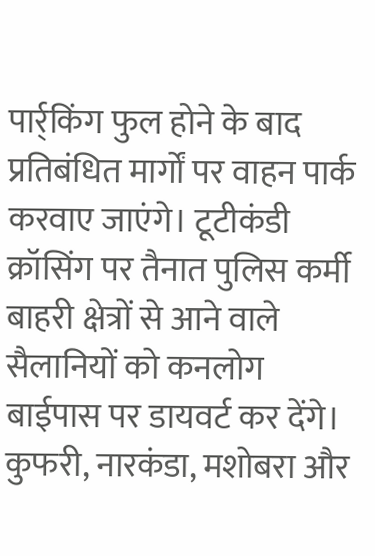पार्र्किंग फुल होने के बाद प्रतिबंधित मार्गों पर वाहन पार्क करवाए जाएंगे। टूटीकंडी क्रॉसिंग पर तैनात पुलिस कर्मी बाहरी क्षेत्रों से आने वाले सैलानियों को कनलोग बाईपास पर डायवर्ट कर देंगे। कुफरी, नारकंडा, मशोबरा और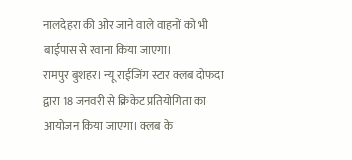नालदेहरा की ओर जाने वाले वाहनों को भी बाईपास से रवाना किया जाएगा।
रामपुर बुशहर। न्यू राईजिंग स्टार क्लब दोफदा द्वारा 18 जनवरी से क्रिकेट प्रतियोगिता का आयोजन किया जाएगा। क्लब के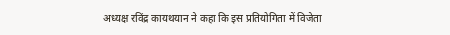अध्यक्ष रविंद्र कायथयान ने कहा कि इस प्रतियोगिता में विजेता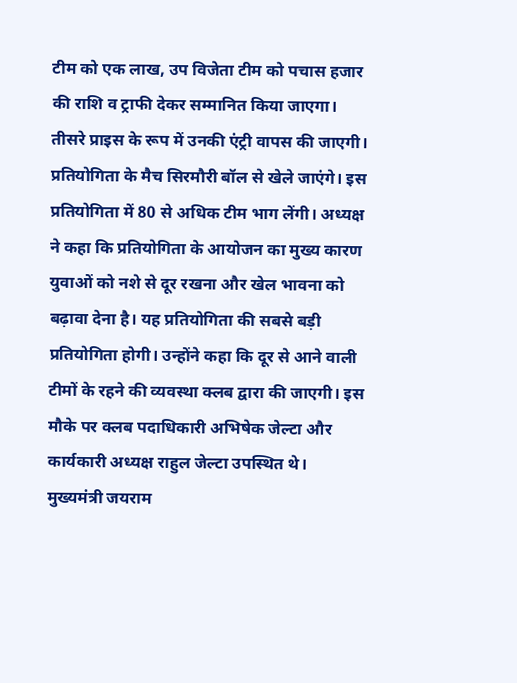टीम को एक लाख, उप विजेता टीम को पचास हजार की राशि व ट्राफी देकर सम्मानित किया जाएगा। तीसरे प्राइस के रूप में उनकी एंट्री वापस की जाएगी। प्रतियोगिता के मैच सिरमौरी बॉल से खेले जाएंगे। इस प्रतियोगिता में 80 से अधिक टीम भाग लेंगी। अध्यक्ष ने कहा कि प्रतियोगिता के आयोजन का मुख्य कारण युवाओं को नशे से दूर रखना और खेल भावना को बढ़ावा देना है। यह प्रतियोगिता की सबसे बड़ी प्रतियोगिता होगी। उन्होंने कहा कि दूर से आने वाली टीमों के रहने की व्यवस्था क्लब द्वारा की जाएगी। इस मौके पर क्लब पदाधिकारी अभिषेक जेल्टा और कार्यकारी अध्यक्ष राहुल जेल्टा उपस्थित थे।
मुख्यमंत्री जयराम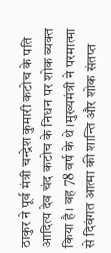ठाकुर ने पूर्व मंत्री चन्द्रेश कुमारी कटोच के पति आदित्य देव चंद कटोच के निधन पर शोक व्यक्त किया है। वह 78 वर्ष के थे।मुख्यमंत्री ने परमात्मा से दिवंगत आत्मा की शान्ति और शोक संतप्त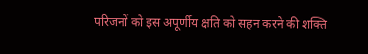परिजनों को इस अपूर्णीय क्षति को सहन करने की शक्ति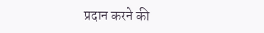प्रदान करने की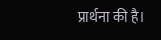प्रार्थना की है।